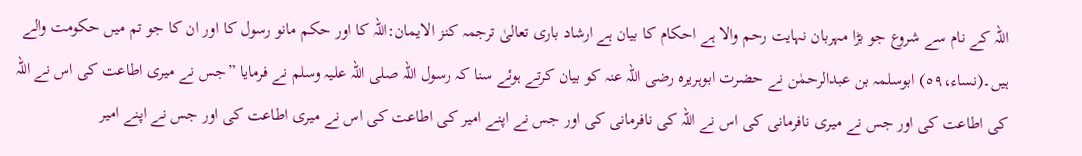اللہ کے نام سے شروع جو بڑا مہربان نہایت رحم والا ہے احکام کا بیان ہے ارشاد باری تعالیٰ ترجمہ کنز الایمان:اللہ کا اور حکم مانو رسول کا اور ان کا جو تم میں حکومت والے ہیں۔(نساء،٥٩) ابوسلمہ بن عبدالرحمٰن نے حضرت ابوہریرہ رضی اللہ عنہ کو بیان کرتے ہوئے سنا کہ رسول اللہ صلی اللہ علیہ وسلم نے فرمایا ”جس نے میری اطاعت کی اس نے اللہ کی اطاعت کی اور جس نے میری نافرمانی کی اس نے اللہ کی نافرمانی کی اور جس نے اپنے امیر کی اطاعت کی اس نے میری اطاعت کی اور جس نے اپنے امیر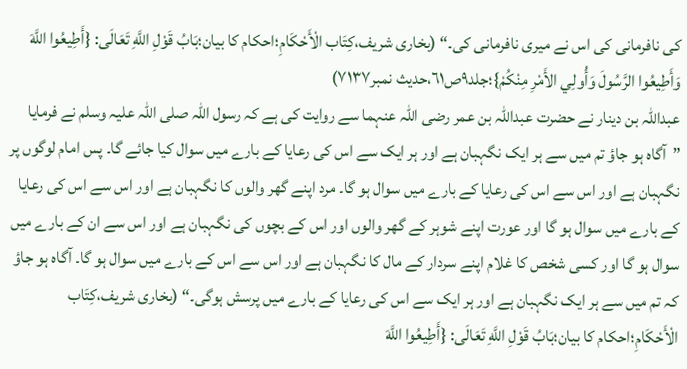کی نافرمانی کی اس نے میری نافرمانی کی۔“ (بخاری شریف،كِتَاب الْأَحْكَامِ؛احکام کا بیان؛بَابُ قَوْلِ اللَّهِ تَعَالَى: {أَطِيعُوا اللَّهَ وَأَطِيعُوا الرَّسُولَ وَأُولِي الأَمْرِ مِنْكُمْ}؛جلد٩ص٦١،حدیث نمبر٧١٣٧)
عبداللہ بن دینار نے حضرت عبداللہ بن عمر رضی اللہ عنہما سے روایت کی ہے کہ رسول اللہ صلی اللہ علیہ وسلم نے فرمایا ”آگاہ ہو جاؤ تم میں سے ہر ایک نگہبان ہے اور ہر ایک سے اس کی رعایا کے بارے میں سوال کیا جائے گا۔ پس امام لوگوں پر نگہبان ہے اور اس سے اس کی رعایا کے بارے میں سوال ہو گا۔ مرد اپنے گھر والوں کا نگہبان ہے اور اس سے اس کی رعایا کے بارے میں سوال ہو گا اور عورت اپنے شوہر کے گھر والوں اور اس کے بچوں کی نگہبان ہے اور اس سے ان کے بارے میں سوال ہو گا اور کسی شخص کا غلام اپنے سردار کے مال کا نگہبان ہے اور اس سے اس کے بارے میں سوال ہو گا۔ آگاہ ہو جاؤ کہ تم میں سے ہر ایک نگہبان ہے اور ہر ایک سے اس کی رعایا کے بارے میں پرسش ہوگی۔“ (بخاری شریف،كِتَاب الْأَحْكَامِ؛احکام کا بیان؛بَابُ قَوْلِ اللَّهِ تَعَالَى: {أَطِيعُوا اللَّهَ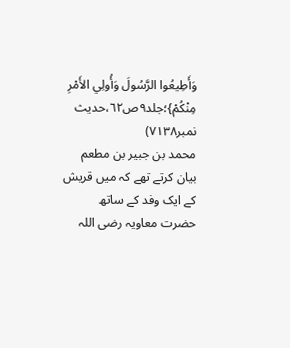وَأَطِيعُوا الرَّسُولَ وَأُولِي الأَمْرِ مِنْكُمْ}؛جلد٩ص٦٢،حدیث نمبر٧١٣٨)
محمد بن جبیر بن مطعم بیان کرتے تھے کہ میں قریش کے ایک وفد کے ساتھ حضرت معاویہ رضی اللہ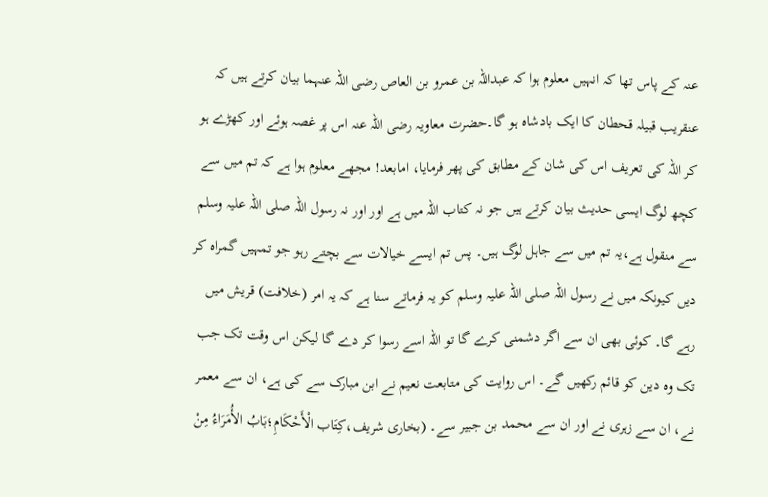عنہ کے پاس تھا کہ انہیں معلوم ہوا کہ عبداللہ بن عمرو بن العاص رضی اللہ عنہما بیان کرتے ہیں کہ عنقریب قبیلہ قحطان کا ایک بادشاہ ہو گا۔حضرت معاویہ رضی اللہ عنہ اس پر غصہ ہوئے اور کھڑے ہو کر اللہ کی تعریف اس کی شان کے مطابق کی پھر فرمایا، امابعد! مجھے معلوم ہوا ہے کہ تم میں سے کچھ لوگ ایسی حدیث بیان کرتے ہیں جو نہ کتاب اللہ میں ہے اور اور نہ رسول اللہ صلی اللہ علیہ وسلم سے منقول ہے،یہ تم میں سے جاہل لوگ ہیں۔ پس تم ایسے خیالات سے بچتے رہو جو تمہیں گمراہ کر دیں کیونکہ میں نے رسول اللہ صلی اللہ علیہ وسلم کو یہ فرماتے سنا ہے کہ یہ امر (خلافت) قریش میں رہے گا۔ کوئی بھی ان سے اگر دشمنی کرے گا تو اللہ اسے رسوا کر دے گا لیکن اس وقت تک جب تک وہ دین کو قائم رکھیں گے۔ اس روایت کی متابعت نعیم نے ابن مبارک سے کی ہے، ان سے معمر نے، ان سے زہری نے اور ان سے محمد بن جبیر سے۔ (بخاری شریف،كِتَاب الْأَحْكَامِ؛بَابُ الأُمَرَاءُ مِنْ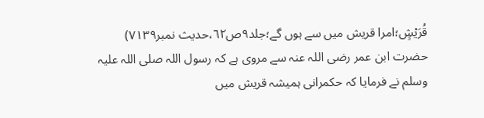قُرَيْشٍ؛امرا قریش میں سے ہوں گے؛جلد٩ص٦٢،حدیث نمبر٧١٣٩)
حضرت ابن عمر رضی اللہ عنہ سے مروی ہے کہ رسول اللہ صلی اللہ علیہ وسلم نے فرمایا کہ حکمرانی ہمیشہ قریش میں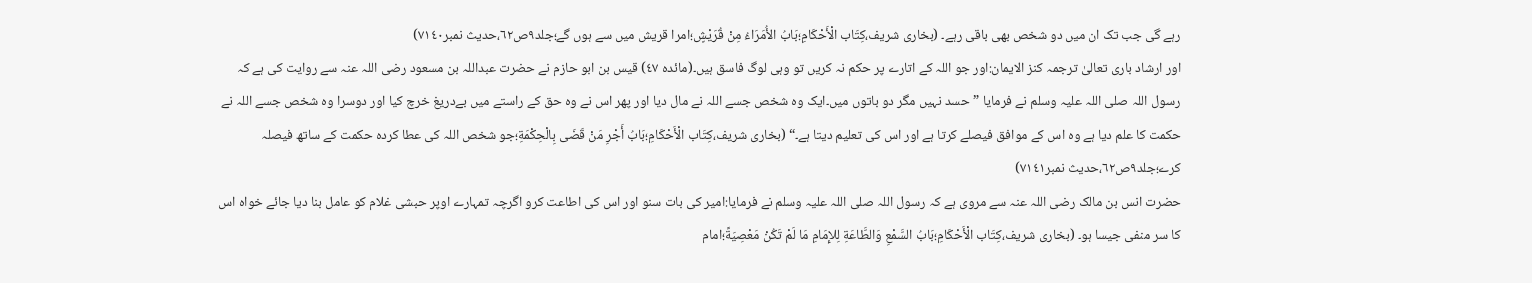رہے گی جب تک ان میں دو شخص بھی باقی رہے۔ (بخاری شریف،كِتَاب الْأَحْكَامِ؛بَابُ الأُمَرَاءُ مِنْ قُرَيْشٍ؛امرا قریش میں سے ہوں گے؛جلد٩ص٦٢،حدیث نمبر٧١٤٠)
اور ارشاد باری تعالیٰ ترجمہ کنز الایمان:اور جو اللہ کے اتارے پر حکم نہ کریں تو وہی لوگ فاسق ہیں۔(مائدہ ٤٧) قیس بن ابو حازم نے حضرت عبداللہ بن مسعود رضی اللہ عنہ سے روایت کی ہے کہ رسول اللہ صلی اللہ علیہ وسلم نے فرمایا ”حسد نہیں مگر دو باتوں میں۔ایک وہ شخص جسے اللہ نے مال دیا اور پھر اس نے وہ حق کے راستے میں بےدریغ خرچ کیا اور دوسرا وہ شخص جسے اللہ نے حکمت کا علم دیا ہے وہ اس کے موافق فیصلے کرتا ہے اور اس کی تعلیم دیتا ہے۔“ (بخاری شریف،كِتَاب الْأَحْكَامِ؛بَابُ أَجْرِ مَنْ قَضَى بِالْحِكْمَةِ؛جو شخص اللہ کی عطا کردہ حکمت کے ساتھ فیصلہ کرے؛جلد٩ص٦٢،حدیث نمبر٧١٤١)
حضرت انس بن مالک رضی اللہ عنہ سے مروی ہے کہ رسول اللہ صلی اللہ علیہ وسلم نے فرمایا:امیر کی بات سنو اور اس کی اطاعت کرو اگرچہ تمہارے اوپر حبشی غلام کو عامل بنا دیا جائے خواہ اس کا سر منفی جیسا ہو۔ (بخاری شریف،كِتَاب الْأَحْكَامِ؛بَابُ السَّمْعِ وَالطَّاعَةِ لِلإِمَامِ مَا لَمْ تَكُنْ مَعْصِيَةً؛امام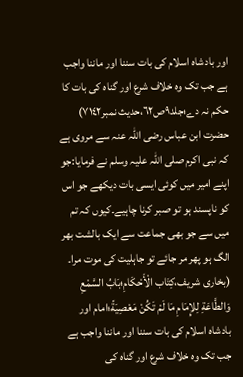اور بادشاہ اسلام کی بات سننا اور ماننا واجب ہے جب تک وہ خلاف شرع اور گناہ کی بات کا حکم نہ دے؛جلد٩ص٦٢،حدیث نمبر٧١٤٢)
حضرت ابن عباس رضی اللہ عنہ سے مروی ہے کہ نبی اکرم صلی اللہ علیہ وسلم نے فرمایا:جو اپنے امیر میں کوئی ایسی بات دیکھے جو اس کو ناپسند ہو تو صبر کرنا چاہیے۔کیوں کہ تم میں سے جو بھی جماعت سے ایک بالشت بھر الگ ہو پھر مر جائے تو جاہلیت کی موت مرا۔ (بخاری شریف،كِتَاب الْأَحْكَامِ؛بَابُ السَّمْعِ وَالطَّاعَةِ لِلإِمَامِ مَا لَمْ تَكُنْ مَعْصِيَةً؛امام اور بادشاہ اسلام کی بات سننا اور ماننا واجب ہے جب تک وہ خلاف شرع اور گناہ کی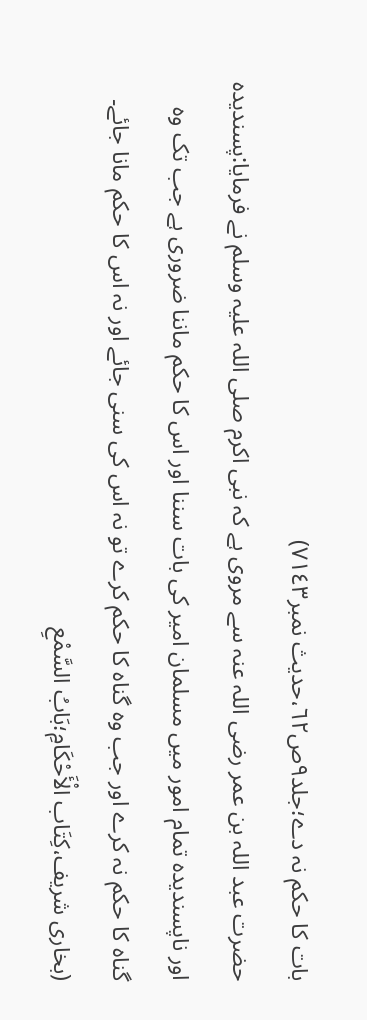بات کا حکم نہ دے؛جلد٩ص٦٢،حدیث نمبر٧١٤٣)
حضرت عبد اللہ بن عمر رضی اللہ عنہ سے مروی ہے کہ نبی اکرم صلی اللہ علیہ وسلم نے فرمایا:پسندیدہ اور ناپسندیدہ تمام امور میں مسلمان امیر کی بات سننا اور اس کا حکم ماننا ضروری ہے جب تک وہ گناہ کا حکم نہ کرے اور جب وہ گناہ کا حکم کرے تو نہ اس کی سنی جائے اور نہ اس کا حکم مانا جائے۔ (بخاری شریف،كِتَاب الْأَحْكَامِ؛بَابُ السَّمْعِ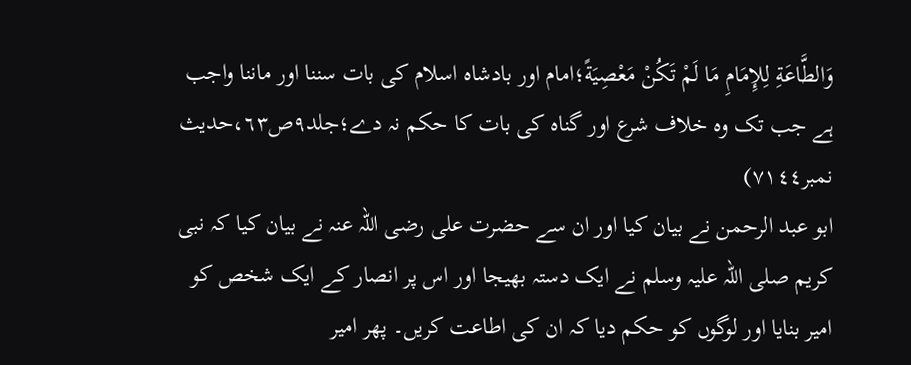وَالطَّاعَةِ لِلإِمَامِ مَا لَمْ تَكُنْ مَعْصِيَةً؛امام اور بادشاہ اسلام کی بات سننا اور ماننا واجب ہے جب تک وہ خلاف شرع اور گناہ کی بات کا حکم نہ دے؛جلد٩ص٦٣،حدیث نمبر٧١٤٤)
ابو عبد الرحمن نے بیان کیا اور ان سے حضرت علی رضی اللہ عنہ نے بیان کیا کہ نبی کریم صلی اللہ علیہ وسلم نے ایک دستہ بھیجا اور اس پر انصار کے ایک شخص کو امیر بنایا اور لوگوں کو حکم دیا کہ ان کی اطاعت کریں۔ پھر امیر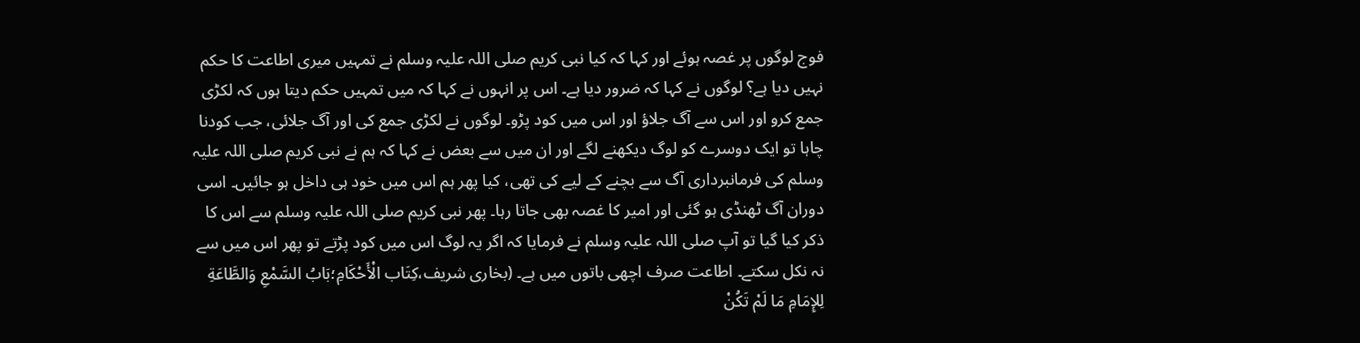فوج لوگوں پر غصہ ہوئے اور کہا کہ کیا نبی کریم صلی اللہ علیہ وسلم نے تمہیں میری اطاعت کا حکم نہیں دیا ہے؟ لوگوں نے کہا کہ ضرور دیا ہے۔ اس پر انہوں نے کہا کہ میں تمہیں حکم دیتا ہوں کہ لکڑی جمع کرو اور اس سے آگ جلاؤ اور اس میں کود پڑو۔ لوگوں نے لکڑی جمع کی اور آگ جلائی، جب کودنا چاہا تو ایک دوسرے کو لوگ دیکھنے لگے اور ان میں سے بعض نے کہا کہ ہم نے نبی کریم صلی اللہ علیہ وسلم کی فرمانبرداری آگ سے بچنے کے لیے کی تھی، کیا پھر ہم اس میں خود ہی داخل ہو جائیں۔ اسی دوران آگ ٹھنڈی ہو گئی اور امیر کا غصہ بھی جاتا رہا۔ پھر نبی کریم صلی اللہ علیہ وسلم سے اس کا ذکر کیا گیا تو آپ صلی اللہ علیہ وسلم نے فرمایا کہ اگر یہ لوگ اس میں کود پڑتے تو پھر اس میں سے نہ نکل سکتے۔ اطاعت صرف اچھی باتوں میں ہے۔ (بخاری شریف،كِتَاب الْأَحْكَامِ؛بَابُ السَّمْعِ وَالطَّاعَةِ لِلإِمَامِ مَا لَمْ تَكُنْ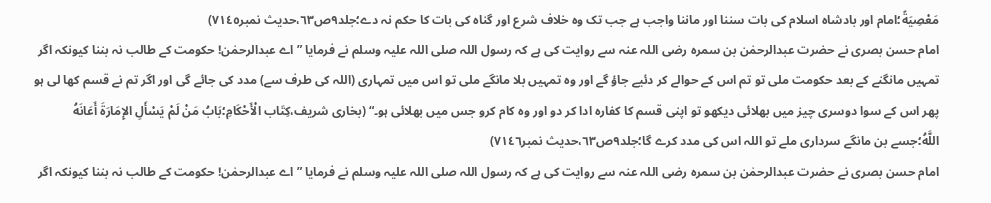مَعْصِيَةً؛امام اور بادشاہ اسلام کی بات سننا اور ماننا واجب ہے جب تک وہ خلاف شرع اور گناہ کی بات کا حکم نہ دے؛جلد٩ص٦٣،حدیث نمبر٧١٤٥)
امام حسن بصری نے حضرت عبدالرحمٰن بن سمرہ رضی اللہ عنہ سے روایت کی ہے کہ رسول اللہ صلی اللہ علیہ وسلم نے فرمایا ”اے عبدالرحمٰن! حکومت کے طالب نہ بننا کیونکہ اگر تمہیں مانگنے کے بعد حکومت ملی تو تم اس کے حوالے کر دئیے جاؤ گے اور وہ تمہیں بلا مانگے ملی تو اس میں تمہاری (اللہ کی طرف سے) مدد کی جائے گی اور اگر تم نے قسم کھا لی ہو پھر اس کے سوا دوسری چیز میں بھلائی دیکھو تو اپنی قسم کا کفارہ ادا کر دو اور وہ کام کرو جس میں بھلائی ہو۔“ (بخاری شریف،كِتَاب الْأَحْكَامِ؛بَابُ مَنْ لَمْ يَسْأَلِ الإِمَارَةَ أَعَانَهُ اللَّهُ؛جسے بن مانگے سرداری ملے تو اللہ اس کی مدد کرے گا؛جلد٩ص٦٣،حدیث نمبر٧١٤٦)
امام حسن بصری نے حضرت عبدالرحمٰن بن سمرہ رضی اللہ عنہ سے روایت کی ہے کہ رسول اللہ صلی اللہ علیہ وسلم نے فرمایا ”اے عبدالرحمٰن! حکومت کے طالب نہ بننا کیونکہ اگر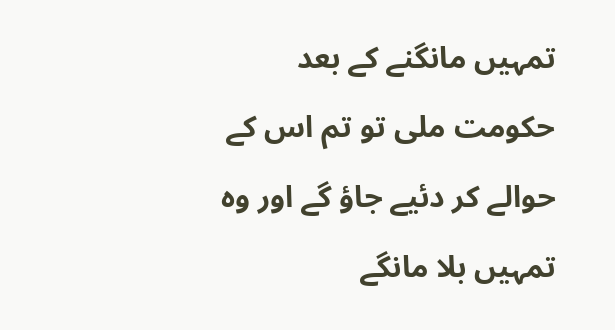تمہیں مانگنے کے بعد حکومت ملی تو تم اس کے حوالے کر دئیے جاؤ گے اور وہ تمہیں بلا مانگے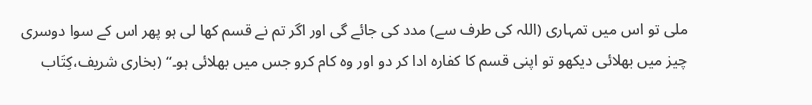ملی تو اس میں تمہاری (اللہ کی طرف سے) مدد کی جائے گی اور اگر تم نے قسم کھا لی ہو پھر اس کے سوا دوسری چیز میں بھلائی دیکھو تو اپنی قسم کا کفارہ ادا کر دو اور وہ کام کرو جس میں بھلائی ہو۔“ (بخاری شریف،كِتَاب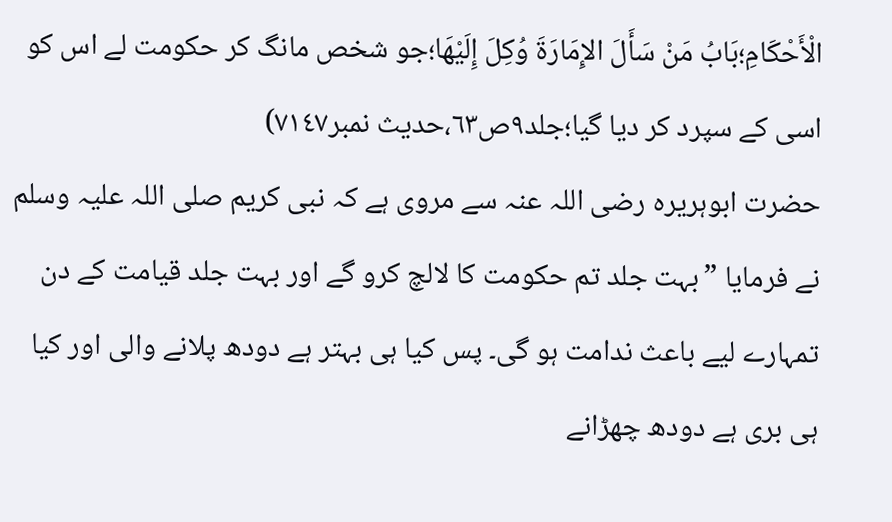الْأَحْكَامِ؛بَابُ مَنْ سَأَلَ الإِمَارَةَ وُكِلَ إِلَيْهَا؛جو شخص مانگ کر حکومت لے اس کو اسی کے سپرد کر دیا گیا؛جلد٩ص٦٣،حدیث نمبر٧١٤٧)
حضرت ابوہریرہ رضی اللہ عنہ سے مروی ہے کہ نبی کریم صلی اللہ علیہ وسلم نے فرمایا ”بہت جلد تم حکومت کا لالچ کرو گے اور بہت جلد قیامت کے دن تمہارے لیے باعث ندامت ہو گی۔ پس کیا ہی بہتر ہے دودھ پلانے والی اور کیا ہی بری ہے دودھ چھڑانے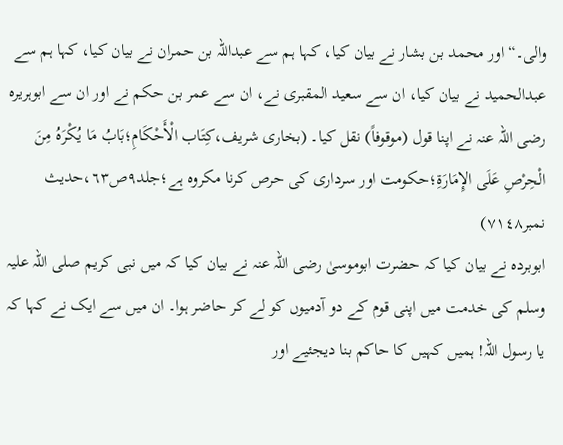والی۔“ اور محمد بن بشار نے بیان کیا، کہا ہم سے عبداللہ بن حمران نے بیان کیا، کہا ہم سے عبدالحمید نے بیان کیا، ان سے سعید المقبری نے، ان سے عمر بن حکم نے اور ان سے ابوہریرہ رضی اللہ عنہ نے اپنا قول (موقوفاً) نقل کیا۔ (بخاری شریف،كِتَاب الْأَحْكَامِ؛بَابُ مَا يُكْرَهُ مِنَ الْحِرْصِ عَلَى الإِمَارَةِ؛حکومت اور سرداری کی حرص کرنا مکروہ ہے؛جلد٩ص٦٣،حدیث نمبر٧١٤٨)
ابوبردہ نے بیان کیا کہ حضرت ابوموسیٰ رضی اللہ عنہ نے بیان کیا کہ میں نبی کریم صلی اللہ علیہ وسلم کی خدمت میں اپنی قوم کے دو آدمیوں کو لے کر حاضر ہوا۔ ان میں سے ایک نے کہا کہ یا رسول اللہ! ہمیں کہیں کا حاکم بنا دیجئیے اور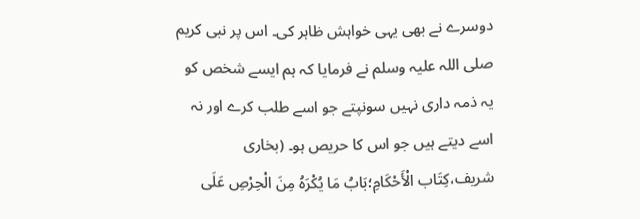دوسرے نے بھی یہی خواہش ظاہر کی۔ اس پر نبی کریم صلی اللہ علیہ وسلم نے فرمایا کہ ہم ایسے شخص کو یہ ذمہ داری نہیں سونپتے جو اسے طلب کرے اور نہ اسے دیتے ہیں جو اس کا حریص ہو۔ (بخاری شریف،كِتَاب الْأَحْكَامِ؛بَابُ مَا يُكْرَهُ مِنَ الْحِرْصِ عَلَى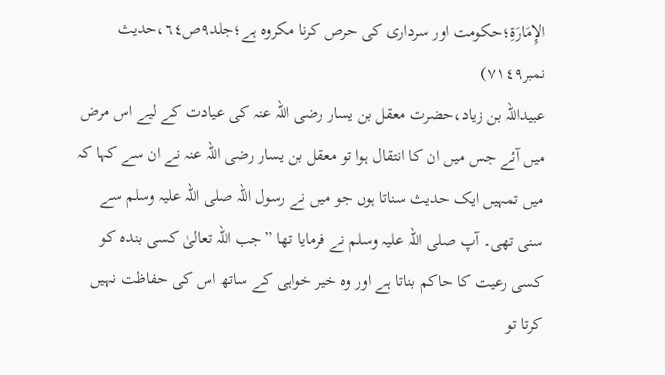الإِمَارَةِ؛حکومت اور سرداری کی حرص کرنا مکروہ ہے؛جلد٩ص٦٤،حدیث نمبر٧١٤٩)
عبیداللہ بن زیاد،حضرت معقل بن یسار رضی اللہ عنہ کی عیادت کے لیے اس مرض میں آئے جس میں ان کا انتقال ہوا تو معقل بن یسار رضی اللہ عنہ نے ان سے کہا کہ میں تمہیں ایک حدیث سناتا ہوں جو میں نے رسول اللہ صلی اللہ علیہ وسلم سے سنی تھی۔ آپ صلی اللہ علیہ وسلم نے فرمایا تھا ”جب اللہ تعالیٰ کسی بندہ کو کسی رعیت کا حاکم بناتا ہے اور وہ خیر خواہی کے ساتھ اس کی حفاظت نہیں کرتا تو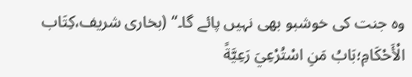وہ جنت کی خوشبو بھی نہیں پائے گا۔“ (بخاری شریف،كِتَاب الْأَحْكَامِ؛بَابُ مَنِ اسْتُرْعِيَ رَعِيَّةً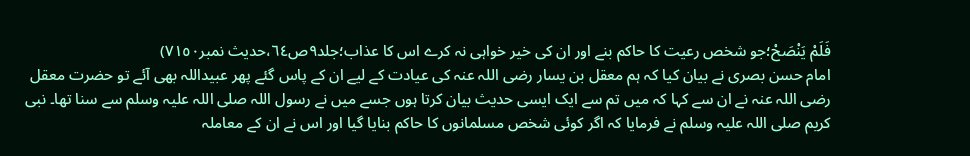فَلَمْ يَنْصَحْ؛جو شخص رعیت کا حاکم بنے اور ان کی خیر خواہی نہ کرے اس کا عذاب؛جلد٩ص٦٤،حدیث نمبر٧١٥٠)
امام حسن بصری نے بیان کیا کہ ہم معقل بن یسار رضی اللہ عنہ کی عیادت کے لیے ان کے پاس گئے پھر عبیداللہ بھی آئے تو حضرت معقل رضی اللہ عنہ نے ان سے کہا کہ میں تم سے ایک ایسی حدیث بیان کرتا ہوں جسے میں نے رسول اللہ صلی اللہ علیہ وسلم سے سنا تھا۔ نبی کریم صلی اللہ علیہ وسلم نے فرمایا کہ اگر کوئی شخص مسلمانوں کا حاکم بنایا گیا اور اس نے ان کے معاملہ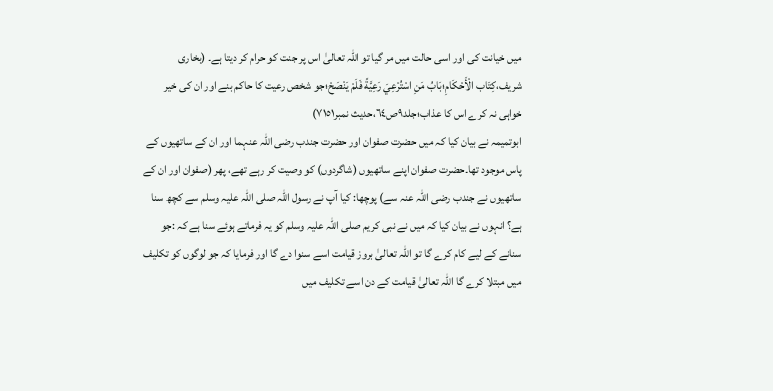میں خیانت کی اور اسی حالت میں مر گیا تو اللہ تعالیٰ اس پر جنت کو حرام کر دیتا ہے۔ (بخاری شریف،كِتَاب الْأَحْكَامِ؛بَابُ مَنِ اسْتُرْعِيَ رَعِيَّةً فَلَمْ يَنْصَحْ؛جو شخص رعیت کا حاکم بنے اور ان کی خیر خواہی نہ کرے اس کا عذاب؛جلد٩ص٦٤،حدیث نمبر٧١٥١)
ابوتمیمہ نے بیان کیا کہ میں حضرت صفوان اور حضرت جندب رضی اللہ عنہما اور ان کے ساتھیوں کے پاس موجود تھا۔حضرت صفوان اپنے ساتھیوں (شاگردوں) کو وصیت کر رہے تھے، پھر (صفوان اور ان کے ساتھیوں نے جندب رضی اللہ عنہ سے) پوچھا: کیا آپ نے رسول اللہ صلی اللہ علیہ وسلم سے کچھ سنا ہے؟ انہوں نے بیان کیا کہ میں نے نبی کریم صلی اللہ علیہ وسلم کو یہ فرماتے ہوئے سنا ہے کہ :جو سنانے کے لیے کام کرے گا تو اللہ تعالیٰ بروز قیامت اسے سنوا دے گا اور فرمایا کہ جو لوگوں کو تکلیف میں مبتلا کرے گا اللہ تعالیٰ قیامت کے دن اسے تکلیف میں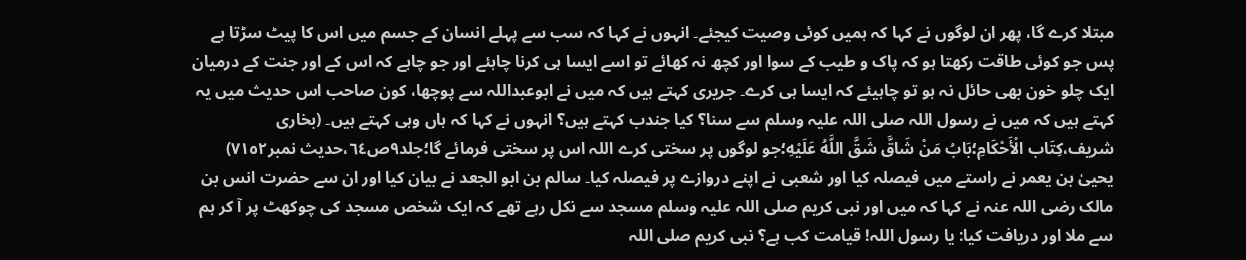مبتلا کرے گا، پھر ان لوگوں نے کہا کہ ہمیں کوئی وصیت کیجئے۔ انہوں نے کہا کہ سب سے پہلے انسان کے جسم میں اس کا پیٹ سڑتا ہے پس جو کوئی طاقت رکھتا ہو کہ پاک و طیب کے سوا اور کچھ نہ کھائے تو اسے ایسا ہی کرنا چاہئے اور جو چاہے کہ اس کے اور جنت کے درمیان ایک چلو خون بھی حائل نہ ہو تو چاہیئے کہ ایسا ہی کرے۔ جریری کہتے ہیں کہ میں نے ابوعبداللہ سے پوچھا، کون صاحب اس حدیث میں یہ کہتے ہیں کہ میں نے رسول اللہ صلی اللہ علیہ وسلم سے سنا؟ کیا جندب کہتے ہیں؟ انہوں نے کہا کہ ہاں وہی کہتے ہیں۔ (بخاری شریف،كِتَاب الْأَحْكَامِ؛بَابُ مَنْ شَاقَّ شَقَّ اللَّهُ عَلَيْهِ؛جو لوگوں پر سختی کرے اللہ اس پر سختی فرمائے گا؛جلد٩ص٦٤،حدیث نمبر٧١٥٢)
یحییٰ بن یعمر نے راستے میں فیصلہ کیا اور شعبی نے اپنے دروازے پر فیصلہ کیا۔ سالم بن ابو الجعد نے بیان کیا اور ان سے حضرت انس بن مالک رضی اللہ عنہ نے کہا کہ میں اور نبی کریم صلی اللہ علیہ وسلم مسجد سے نکل رہے تھے کہ ایک شخص مسجد کی چوکھٹ پر آ کر ہم سے ملا اور دریافت کیا: یا رسول اللہ! قیامت کب ہے؟ نبی کریم صلی اللہ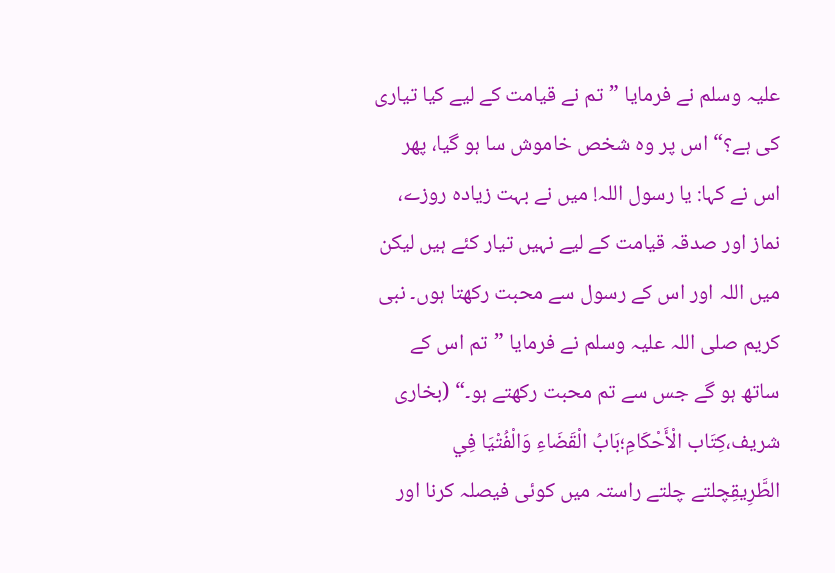علیہ وسلم نے فرمایا ”تم نے قیامت کے لیے کیا تیاری کی ہے؟“ اس پر وہ شخص خاموش سا ہو گیا، پھر اس نے کہا: یا رسول اللہ! میں نے بہت زیادہ روزے، نماز اور صدقہ قیامت کے لیے نہیں تیار کئے ہیں لیکن میں اللہ اور اس کے رسول سے محبت رکھتا ہوں۔ نبی کریم صلی اللہ علیہ وسلم نے فرمایا ”تم اس کے ساتھ ہو گے جس سے تم محبت رکھتے ہو۔“ (بخاری شریف،كِتَاب الْأَحْكَامِ؛بَابُ الْقَضَاءِ وَالْفُتْيَا فِي الطَّرِيقِچلتے چلتے راستہ میں کوئی فیصلہ کرنا اور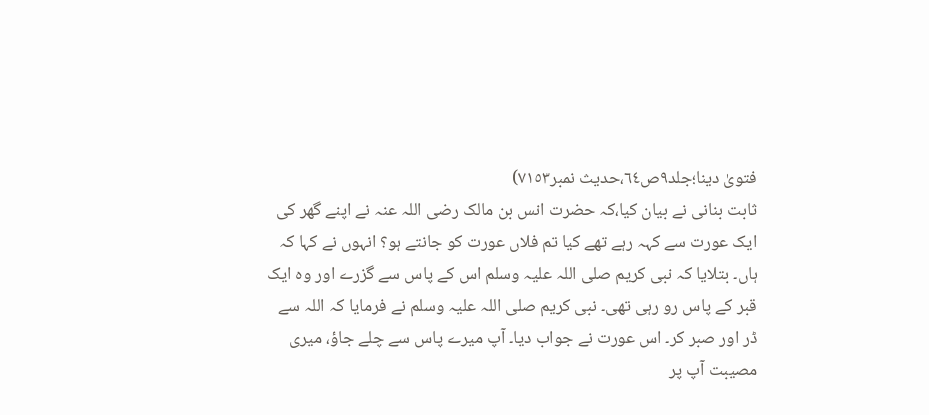فتویٰ دینا؛جلد٩ص٦٤،حدیث نمبر٧١٥٣)
ثابت بنانی نے بیان کیا،کہ حضرت انس بن مالک رضی اللہ عنہ نے اپنے گھر کی ایک عورت سے کہہ رہے تھے کیا تم فلاں عورت کو جانتے ہو؟ انہوں نے کہا کہ ہاں۔ بتلایا کہ نبی کریم صلی اللہ علیہ وسلم اس کے پاس سے گزرے اور وہ ایک قبر کے پاس رو رہی تھی۔ نبی کریم صلی اللہ علیہ وسلم نے فرمایا کہ اللہ سے ڈر اور صبر کر۔ اس عورت نے جواب دیا۔ آپ میرے پاس سے چلے جاؤ، میری مصیبت آپ پر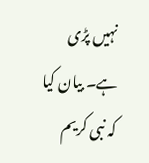نہیں پڑی ہے۔ بیان کیا کہ نبی کریم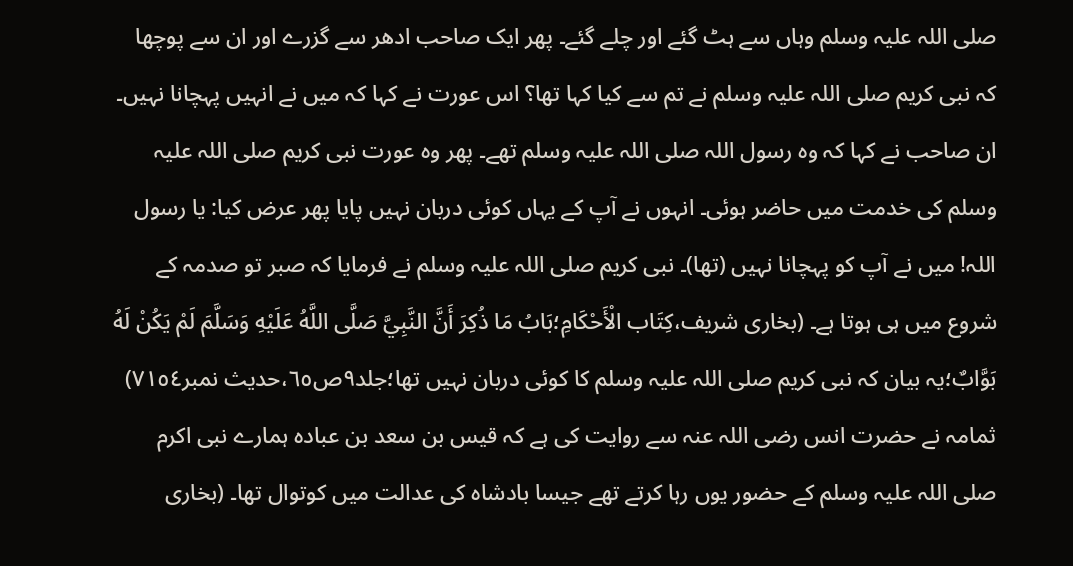صلی اللہ علیہ وسلم وہاں سے ہٹ گئے اور چلے گئے۔ پھر ایک صاحب ادھر سے گزرے اور ان سے پوچھا کہ نبی کریم صلی اللہ علیہ وسلم نے تم سے کیا کہا تھا؟ اس عورت نے کہا کہ میں نے انہیں پہچانا نہیں۔ ان صاحب نے کہا کہ وہ رسول اللہ صلی اللہ علیہ وسلم تھے۔ پھر وہ عورت نبی کریم صلی اللہ علیہ وسلم کی خدمت میں حاضر ہوئی۔ انہوں نے آپ کے یہاں کوئی دربان نہیں پایا پھر عرض کیا: یا رسول اللہ! میں نے آپ کو پہچانا نہیں (تھا)۔ نبی کریم صلی اللہ علیہ وسلم نے فرمایا کہ صبر تو صدمہ کے شروع میں ہی ہوتا ہے۔ (بخاری شریف،كِتَاب الْأَحْكَامِ؛بَابُ مَا ذُكِرَ أَنَّ النَّبِيَّ صَلَّى اللَّهُ عَلَيْهِ وَسَلَّمَ لَمْ يَكُنْ لَهُ بَوَّابٌ؛یہ بیان کہ نبی کریم صلی اللہ علیہ وسلم کا کوئی دربان نہیں تھا؛جلد٩ص٦٥،حدیث نمبر٧١٥٤)
ثمامہ نے حضرت انس رضی اللہ عنہ سے روایت کی ہے کہ قیس بن سعد بن عبادہ ہمارے نبی اکرم صلی اللہ علیہ وسلم کے حضور یوں رہا کرتے تھے جیسا بادشاہ کی عدالت میں کوتوال تھا۔ (بخاری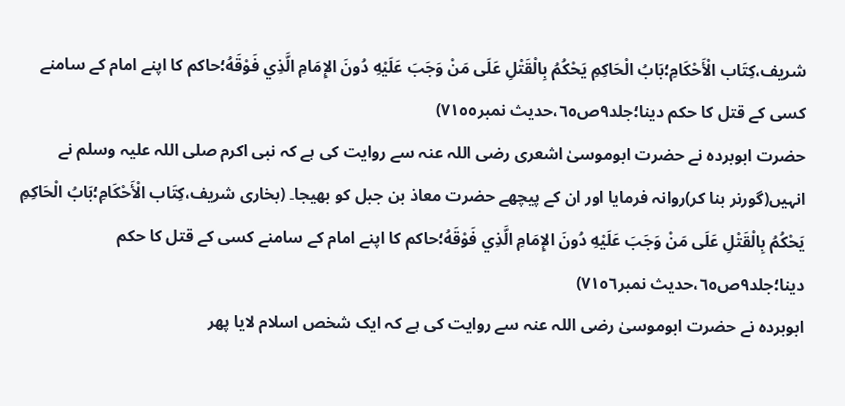شریف،كِتَاب الْأَحْكَامِ؛بَابُ الْحَاكِمِ يَحْكُمُ بِالْقَتْلِ عَلَى مَنْ وَجَبَ عَلَيْهِ دُونَ الإِمَامِ الَّذِي فَوْقَهُ؛حاکم کا اپنے امام کے سامنے کسی کے قتل کا حکم دینا؛جلد٩ص٦٥،حدیث نمبر٧١٥٥)
حضرت ابوبردہ نے حضرت ابوموسیٰ اشعری رضی اللہ عنہ سے روایت کی ہے کہ نبی اکرم صلی اللہ علیہ وسلم نے انہیں(گورنر بنا کر)روانہ فرمایا اور ان کے پیچھے حضرت معاذ بن جبل کو بھیجا۔ (بخاری شریف،كِتَاب الْأَحْكَامِ؛بَابُ الْحَاكِمِ يَحْكُمُ بِالْقَتْلِ عَلَى مَنْ وَجَبَ عَلَيْهِ دُونَ الإِمَامِ الَّذِي فَوْقَهُ؛حاکم کا اپنے امام کے سامنے کسی کے قتل کا حکم دینا؛جلد٩ص٦٥،حدیث نمبر٧١٥٦)
ابوبردہ نے حضرت ابوموسیٰ رضی اللہ عنہ سے روایت کی ہے کہ ایک شخص اسلام لایا پھر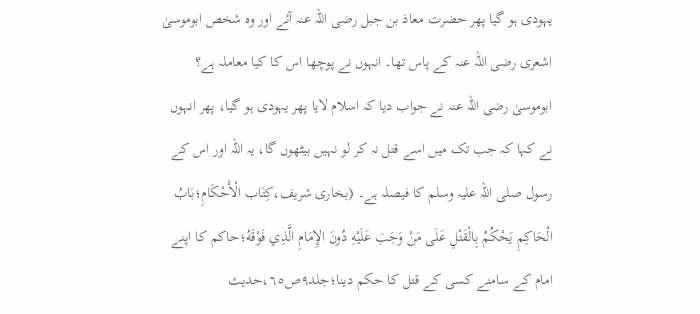یہودی ہو گیا پھر حضرت معاذ بن جبل رضی اللہ عنہ آئے اور وہ شخص ابوموسیٰ اشعری رضی اللہ عنہ کے پاس تھا۔ انہوں نے پوچھا اس کا کیا معاملہ ہے؟ ابوموسیٰ رضی اللہ عنہ نے جواب دیا کہ اسلام لایا پھر یہودی ہو گیا، پھر انہوں نے کہا کہ جب تک میں اسے قتل نہ کر لو نہیں بیٹھوں گا، یہ اللہ اور اس کے رسول صلی اللہ علیہ وسلم کا فیصلہ ہے۔ (بخاری شریف،كِتَاب الْأَحْكَامِ؛بَابُ الْحَاكِمِ يَحْكُمُ بِالْقَتْلِ عَلَى مَنْ وَجَبَ عَلَيْهِ دُونَ الإِمَامِ الَّذِي فَوْقَهُ؛حاکم کا اپنے امام کے سامنے کسی کے قتل کا حکم دینا؛جلد٩ص٦٥،حدیث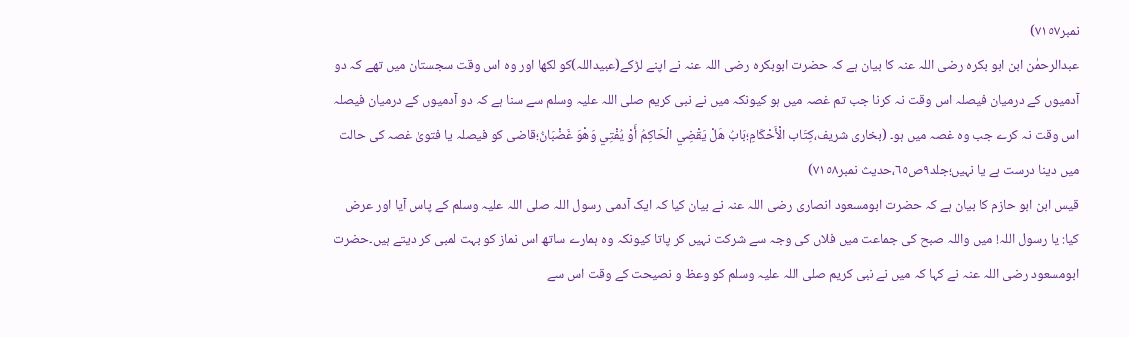نمبر٧١٥٧)
عبدالرحمٰن ابن ابو بکرہ رضی اللہ عنہ کا بیان ہے کہ حضرت ابوبکرہ رضی اللہ عنہ نے اپنے لڑکے(عبیداللہ)کو لکھا اور وہ اس وقت سجستان میں تھے کہ دو آدمیوں کے درمیان فیصلہ اس وقت نہ کرنا جب تم غصہ میں ہو کیونکہ میں نے نبی کریم صلی اللہ علیہ وسلم سے سنا ہے کہ دو آدمیوں کے درمیان فیصلہ اس وقت نہ کرے جب وہ غصہ میں ہو۔ (بخاری شریف،كِتَاب الْأَحْكَامِ؛بَابُ هَلْ يَقْضِي الْحَاكِمُ أَوْ يُفْتِي وَهْوَ غَضْبَانُ؛قاضی کو فیصلہ یا فتویٰ غصہ کی حالت میں دینا درست ہے یا نہیں؛جلد٩ص٦٥،حدیث نمبر٧١٥٨)
قیس ابن ابو حازم کا بیان ہے کہ حضرت ابومسعود انصاری رضی اللہ عنہ نے بیان کیا کہ ایک آدمی رسول اللہ صلی اللہ علیہ وسلم کے پاس آیا اور عرض کیا: یا رسول اللہ! میں واللہ صبح کی جماعت میں فلاں کی وجہ سے شرکت نہیں کر پاتا کیونکہ وہ ہمارے ساتھ اس نماز کو بہت لمبی کر دیتے ہیں۔حضرت ابومسعود رضی اللہ عنہ نے کہا کہ میں نے نبی کریم صلی اللہ علیہ وسلم کو وعظ و نصیحت کے وقت اس سے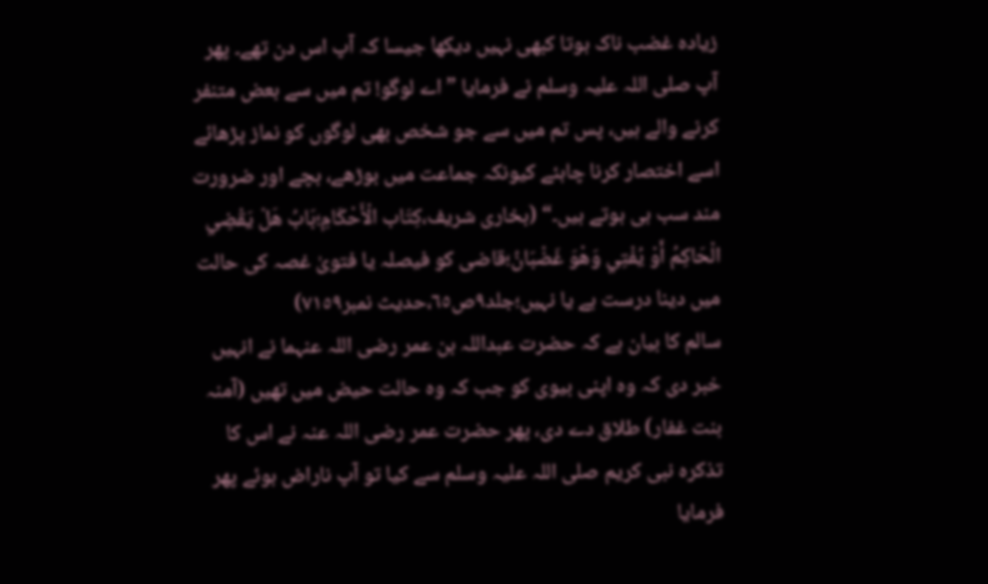زیادہ غضب ناک ہوتا کبھی نہیں دیکھا جیسا کہ آپ اس دن تھے۔ پھر آپ صلی اللہ علیہ وسلم نے فرمایا ”اے لوگو! تم میں سے بعض متنفر کرنے والے ہیں، پس تم میں سے جو شخص بھی لوگوں کو نماز پڑھائے اسے اختصار کرنا چاہئے کیونکہ جماعت میں بوڑھے، بچے اور ضرورت مند سب ہی ہوتے ہیں۔“ (بخاری شریف،كِتَاب الْأَحْكَامِ؛بَابُ هَلْ يَقْضِي الْحَاكِمُ أَوْ يُفْتِي وَهْوَ غَضْبَانُ؛قاضی کو فیصلہ یا فتویٰ غصہ کی حالت میں دینا درست ہے یا نہیں؛جلد٩ص٦٥،حدیث نمبر٧١٥٩)
سالم کا بیان ہے کہ حضرت عبداللہ بن عمر رضی اللہ عنہما نے انہیں خبر دی کہ وہ اپنی بیوی کو جب کہ وہ حالت حیض میں تھیں (آمنہ بنت غفار) طلاق دے دی، پھر حضرت عمر رضی اللہ عنہ نے اس کا تذکرہ نبی کریم صلی اللہ علیہ وسلم سے کیا تو آپ ناراض ہوئے پھر فرمایا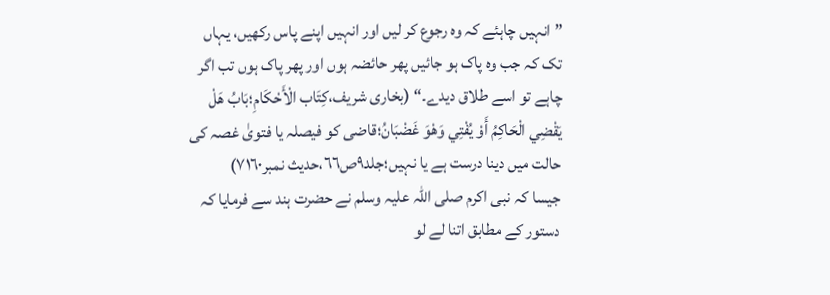”انہیں چاہئے کہ وہ رجوع کر لیں اور انہیں اپنے پاس رکھیں، یہاں تک کہ جب وہ پاک ہو جائیں پھر حائضہ ہوں اور پھر پاک ہوں تب اگر چاہے تو اسے طلاق دیدے۔“ (بخاری شریف،كِتَاب الْأَحْكَامِ؛بَابُ هَلْ يَقْضِي الْحَاكِمُ أَوْ يُفْتِي وَهْوَ غَضْبَانُ؛قاضی کو فیصلہ یا فتویٰ غصہ کی حالت میں دینا درست ہے یا نہیں؛جلد٩ص٦٦،حدیث نمبر٧١٦٠)
جیسا کہ نبی اکرم صلی اللہ علیہ وسلم نے حضرت ہند سے فرمایا کہ دستور کے مطابق اتنا لے لو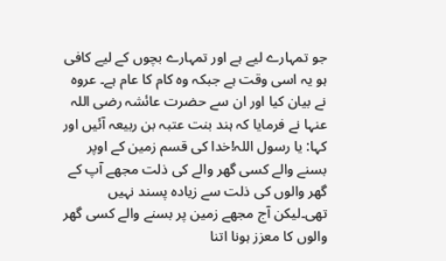جو تمہارے لیے ہے اور تمہارے بچوں کے لیے کافی ہو یہ اسی وقت ہے جبکہ وہ کام کا عام ہے۔ عروہ نے بیان کیا اور ان سے حضرت عائشہ رضی اللہ عنہا نے فرمایا کہ ہند بنت عتبہ بن ربیعہ آئیں اور کہا: یا رسول اللہ!خدا کی قسم زمین کے اوپر بسنے والے کسی گھر والے کی ذلت مجھے آپ کے گھر والوں کی ذلت سے زیادہ پسند نہیں تھی۔لیکن آج مجھے زمین پر بسنے والے کسی گھر والوں کا معزز ہونا اتنا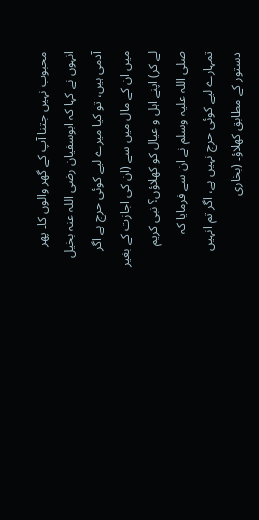محبوب نہیں جتنا آپ کے گھر والوں کا۔ پھر انہوں نے کہا کہ ابوسفیان رضی اللہ عنہ بخیل آدمی ہیں، تو کیا میرے لیے کوئی حرج ہے اگر میں ان کے مال میں سے (ان کی اجازت کے بغیر لے کر) اپنے اہل و عیال کو کھلاؤں؟ نبی کریم صلی اللہ علیہ وسلم نے ان سے فرمایا کہ تمہارے لیے کوئی حرج نہیں ہے، اگر تم انہیں دستور کے مطابق کھلاؤ۔ (بخاری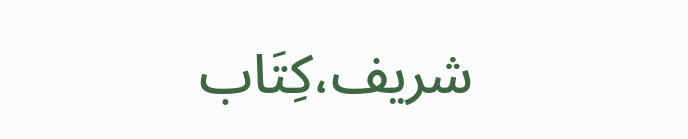شریف،كِتَاب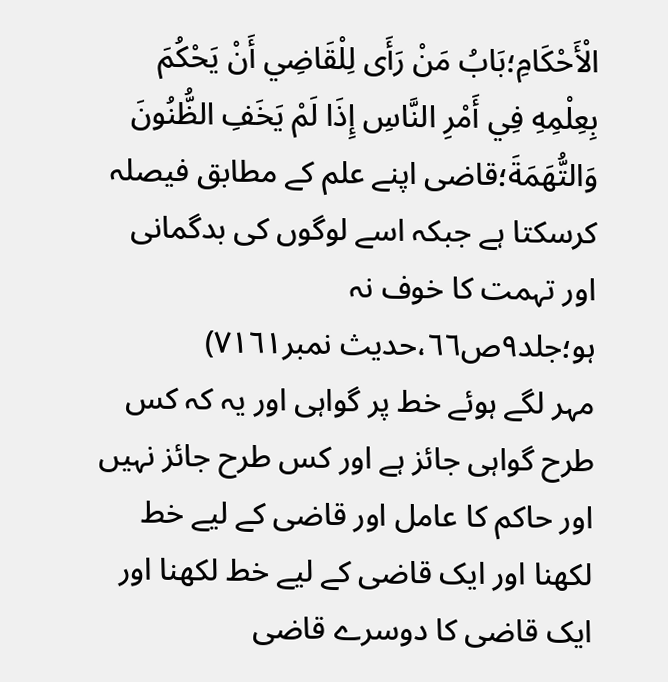الْأَحْكَامِ؛بَابُ مَنْ رَأَى لِلْقَاضِي أَنْ يَحْكُمَ بِعِلْمِهِ فِي أَمْرِ النَّاسِ إِذَا لَمْ يَخَفِ الظُّنُونَ وَالتُّهَمَةَ؛قاضی اپنے علم کے مطابق فیصلہ کرسکتا ہے جبکہ اسے لوگوں کی بدگمانی اور تہمت کا خوف نہ ہو؛جلد٩ص٦٦،حدیث نمبر٧١٦١)
مہر لگے ہوئے خط پر گواہی اور یہ کہ کس طرح گواہی جائز ہے اور کس طرح جائز نہیں اور حاکم کا عامل اور قاضی کے لیے خط لکھنا اور ایک قاضی کے لیے خط لکھنا اور ایک قاضی کا دوسرے قاضی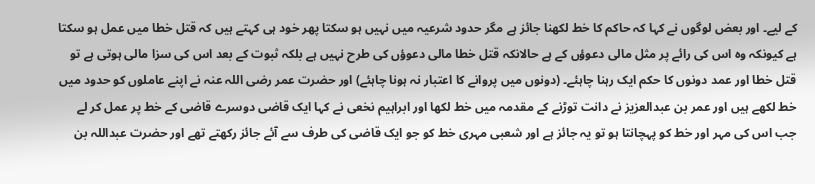کے لیے۔ اور بعض لوگوں نے کہا کہ حاکم کا خط لکھنا جائز ہے مگر حدود شرعیہ میں نہیں ہو سکتا پھر خود ہی کہتے ہیں کہ قتل خطا میں عمل ہو سکتا ہے کیونکہ وہ اس کی رائے پر مثل مالی دعوؤں کے ہے حالانکہ قتل خطا مالی دعوؤں کی طرح نہیں ہے بلکہ ثبوت کے بعد اس کی سزا مالی ہوتی ہے تو قتل خطا اور عمد دونوں کا حکم ایک رہنا چاہئے۔ (دونوں میں پروانے کا اعتبار نہ ہونا چاہئے) اور حضرت عمر رضی اللہ عنہ نے اپنے عاملوں کو حدود میں خط لکھے ہیں اور عمر بن عبدالعزیز نے دانت توڑنے کے مقدمہ میں خط لکھا اور ابراہیم نخعی نے کہا ایک قاضی دوسرے قاضی کے خط پر عمل کر لے جب اس کی مہر اور خط کو پہچانتا ہو تو یہ جائز ہے اور شعبی مہری خط کو جو ایک قاضی کی طرف سے آئے جائز رکھتے تھے اور حضرت عبداللہ بن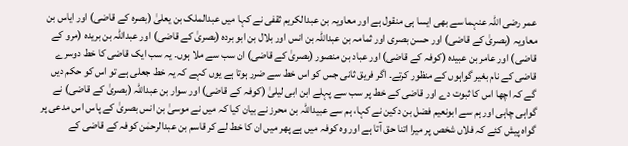عمر رضی اللہ عنہما سے بھی ایسا ہی منقول ہے اور معاویہ بن عبدالکریم ثقفی نے کہا میں عبدالملک بن یعلیٰ (بصرہ کے قاضی) اور ایاس بن معاویہ (بصریٰ کے قاضی) اور حسن بصری اور ثمامہ بن عبداللہ بن انس اور بلال بن ابو بردہ (بصریٰ کے قاضی) اور عبداللہ بن بریدہ (مرو کے قاضی) اور عامر بن عبیدہ (کوفہ کے قاضی) اور عباد بن منصور (بصریٰ کے قاضی) ان سب سے ملا ہوں۔ یہ سب ایک قاضی کا خط دوسرے قاضی کے نام بغیر گواہوں کے منظور کرتے۔ اگر فریق ثانی جس کو اس خط سے ضرر ہوتا ہے یوں کہے کہ یہ خط جعلی ہے تو اس کو حکم دیں گے کہ اچھا اس کا ثبوت دے اور قاضی کے خط پر سب سے پہلے ابن ابی لیلیٰ (کوفہ کے قاضی) اور سوار بن عبداللہ (بصریٰ کے قاضی) نے گواہی چاہی اور ہم سے ابونعیم فضل بن دکین نے کہا، ہم سے عبیداللہ بن محرز نے بیان کیا کہ میں نے موسیٰ بن انس بصریٰ کے پاس اس مدعی پر گواہ پیش کئے کہ فلاں شخص پر میرا اتنا حق آتا ہے اور وہ کوفہ میں ہے پھر میں ان کا خط لے کر قاسم بن عبدالرحمٰن کوفہ کے قاضی کے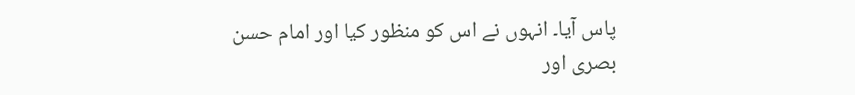پاس آیا۔ انہوں نے اس کو منظور کیا اور امام حسن بصری اور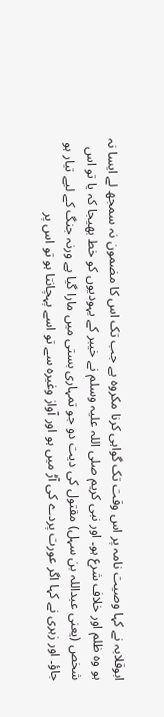ابوقلابہ نے کہا وصیت نامہ پر اس وقت تک گواہی کرنا مکروہ ہے جب تک اس کا مضمون نہ سمجھ لے ایسا نہ ہو وہ ظلم اور خلاف شرع ہو۔ اور نبی کریم صلی اللہ علیہ وسلم نے خیبر کے یہودیوں کو خط بھیجا کہ یا تو اس شخص (یعنی عبداللہ بن سہل) مقتول کی دیت دو جو تمہاری بستی میں مارا گیا ہے ورنہ جنگ کے لیے تیار ہو جاؤ۔ اور زہری نے کہا اگر عورت پردے کی آڑ میں ہو اور آواز وغیرہ سے تو اسے پہچانتا ہو تو اس پر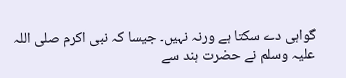گواہی دے سکتا ہے ورنہ نہیں۔ جیسا کہ نبی اکرم صلی اللہ علیہ وسلم نے حضرت ہند سے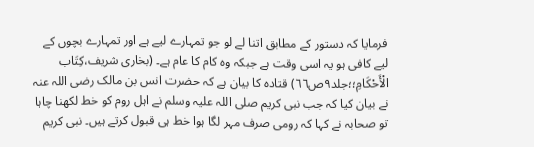فرمایا کہ دستور کے مطابق اتنا لے لو جو تمہارے لیے ہے اور تمہارے بچوں کے لیے کافی ہو یہ اسی وقت ہے جبکہ وہ کام کا عام ہے۔ (بخاری شریف،كِتَاب الْأَحْكَامِ؛؛جلد٩ص٦٦) قتادہ کا بیان ہے کہ حضرت انس بن مالک رضی اللہ عنہ نے بیان کیا کہ جب نبی کریم صلی اللہ علیہ وسلم نے اہل روم کو خط لکھنا چاہا تو صحابہ نے کہا کہ رومی صرف مہر لگا ہوا خط ہی قبول کرتے ہیں۔ نبی کریم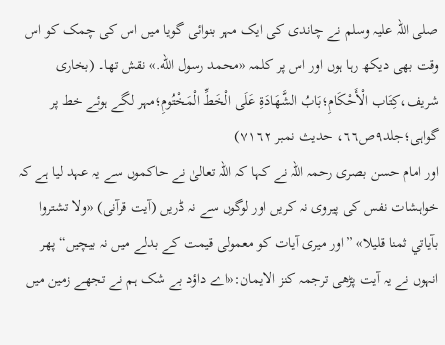صلی اللہ علیہ وسلم نے چاندی کی ایک مہر بنوائی گویا میں اس کی چمک کو اس وقت بھی دیکھ رہا ہوں اور اس پر کلمہ «محمد رسول الله.» نقش تھا۔ (بخاری شریف،كِتَاب الْأَحْكَامِ؛بَابُ الشَّهَادَةِ عَلَى الْخَطِّ الْمَخْتُومِ؛مہر لگے ہوئے خط پر گواہی؛جلد٩ص٦٦، حدیث نمبر ٧١٦٢)
اور امام حسن بصری رحمہ اللہ نے کہا کہ اللہ تعالیٰ نے حاکموں سے یہ عہد لیا ہے کہ خواہشات نفس کی پیروی نہ کریں اور لوگوں سے نہ ڈریں (آیت قرآنی) «ولا تشتروا بآياتي ثمنا قليلا» ”اور میری آیات کو معمولی قیمت کے بدلے میں نہ بیچیں“ پھر انہوں نے یہ آیت پڑھی ترجمہ کنز الایمان:«اے داؤد بے شک ہم نے تجھے زمین میں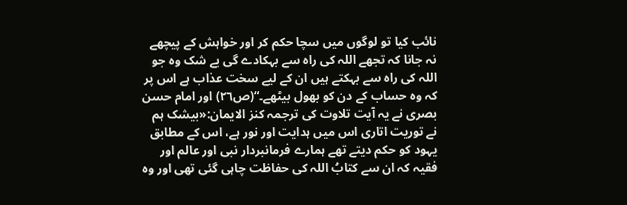نائب کیا تو لوگوں میں سچا حکم کر اور خواہش کے پیچھے نہ جانا کہ تجھے اللہ کی راہ سے بہکادے گی بے شک وہ جو اللہ کی راہ سے بہکتے ہیں ان کے لیے سخت عذاب ہے اس پر کہ وہ حساب کے دن کو بھول بیٹھے۔“(ص٢٦) اور امام حسن بصری نے یہ آیت تلاوت کی ترجمہ کنز الایمان:«بیشک ہم نے توریت اتاری اس میں ہدایت اور نور ہے، اس کے مطابق یہود کو حکم دیتے تھے ہمارے فرمانبردار نبی اور عالم اور فقیہ کہ ان سے کتابُ اللہ کی حفاظت چاہی گئی تھی اور وہ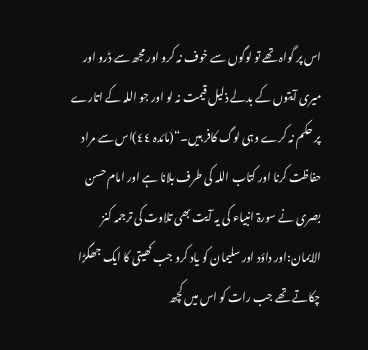اس پر گواہ تھے تو لوگوں سے خوف نہ کرو اور مجھ سے ڈرو اور میری آیتوں کے بدلے ذلیل قیمت نہ لو اور جو اللہ کے اتارے پر حکم نہ کرے وہی لوگ کافر ہیں۔“(مائدہ ٤٤)اس سے مراد حفاظت کرنا اور کتاب اللہ کی طرف بلانا ہے اور امام حسن بصری نے سورۃ انبیاء کی یہ آیت بھی تلاوت کی ترجمہ کنز الایمان:اور داؤد اور سلیمان کو یاد کرو جب کھیتی کا ایک جھگڑا چکاتے تھے جب رات کو اس میں کچھ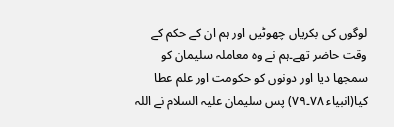لوگوں کی بکریاں چھوٹیں اور ہم ان کے حکم کے وقت حاضر تھے۔ہم نے وہ معاملہ سلیمان کو سمجھا دیا اور دونوں کو حکومت اور علم عطا کیا(انبیاء ٧٨۔٧٩) پس سلیمان علیہ السلام نے اللہ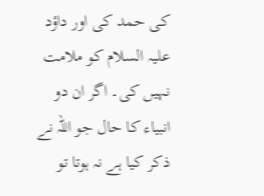کی حمد کی اور داؤد علیہ السلام کو ملامت نہیں کی۔ اگر ان دو انبیاء کا حال جو اللہ نے ذکر کیا ہے نہ ہوتا تو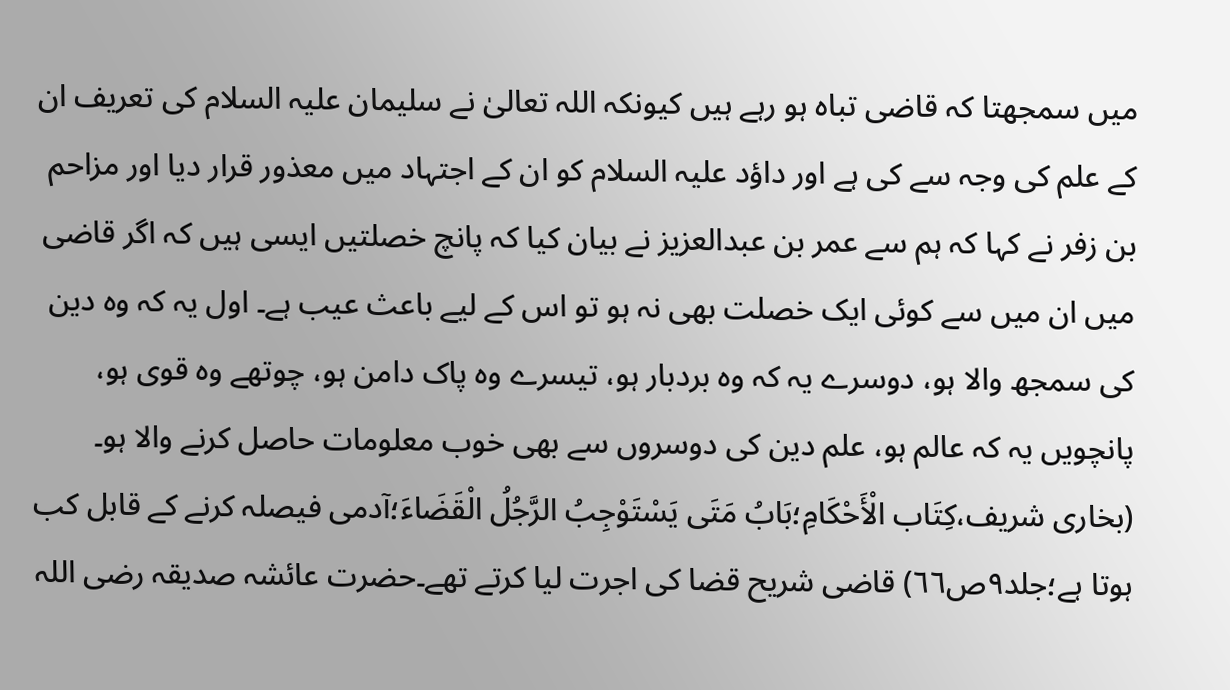میں سمجھتا کہ قاضی تباہ ہو رہے ہیں کیونکہ اللہ تعالیٰ نے سلیمان علیہ السلام کی تعریف ان کے علم کی وجہ سے کی ہے اور داؤد علیہ السلام کو ان کے اجتہاد میں معذور قرار دیا اور مزاحم بن زفر نے کہا کہ ہم سے عمر بن عبدالعزیز نے بیان کیا کہ پانچ خصلتیں ایسی ہیں کہ اگر قاضی میں ان میں سے کوئی ایک خصلت بھی نہ ہو تو اس کے لیے باعث عیب ہے۔ اول یہ کہ وہ دین کی سمجھ والا ہو، دوسرے یہ کہ وہ بردبار ہو، تیسرے وہ پاک دامن ہو، چوتھے وہ قوی ہو، پانچویں یہ کہ عالم ہو، علم دین کی دوسروں سے بھی خوب معلومات حاصل کرنے والا ہو۔ (بخاری شریف،كِتَاب الْأَحْكَامِ؛بَابُ مَتَى يَسْتَوْجِبُ الرَّجُلُ الْقَضَاءَ؛آدمی فیصلہ کرنے کے قابل کب ہوتا ہے؛جلد٩ص٦٦) قاضی شریح قضا کی اجرت لیا کرتے تھے۔حضرت عائشہ صدیقہ رضی اللہ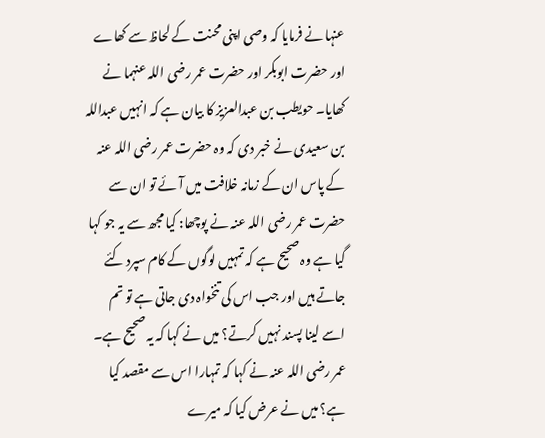عنہا نے فرمایا کہ وصی اپنی محنت کے لحاظ سے کھاے اور حضرت ابوبکر اور حضرت عمر رضی اللہ عنہما نے کھایا۔ حویطب بن عبدالعزیز کا بیان ہے کہ انہیں عبداللہ بن سعیدی نے خبر دی کہ وہ حضرت عمر رضی اللہ عنہ کے پاس ان کے زمانہ خلافت میں آئے تو ان سے حضرت عمر رضی اللہ عنہ نے پوچھا: کیا مجھ سے یہ جو کہا گیا ہے وہ صحیح ہے کہ تمہیں لوگوں کے کام سپرد کئے جاتے ہیں اور جب اس کی تنخواہ دی جاتی ہے تو تم اسے لینا پسند نہیں کرتے؟ میں نے کہا کہ یہ صحیح ہے۔ عمر رضی اللہ عنہ نے کہا کہ تمہارا اس سے مقصد کیا ہے؟ میں نے عرض کیا کہ میرے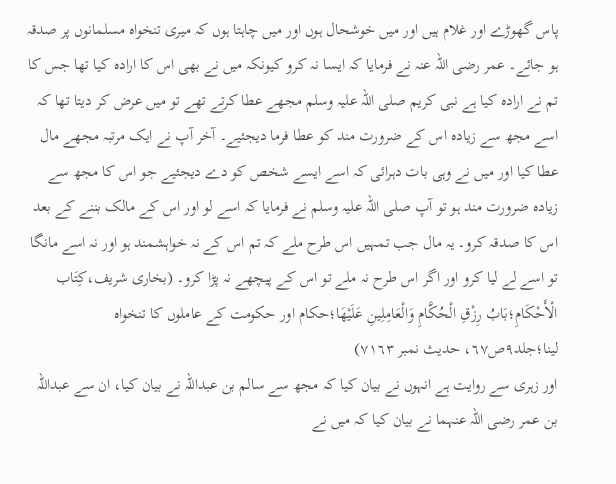پاس گھوڑے اور غلام ہیں اور میں خوشحال ہوں اور میں چاہتا ہوں کہ میری تنخواہ مسلمانوں پر صدقہ ہو جائے۔ عمر رضی اللہ عنہ نے فرمایا کہ ایسا نہ کرو کیونکہ میں نے بھی اس کا ارادہ کیا تھا جس کا تم نے ارادہ کیا ہے نبی کریم صلی اللہ علیہ وسلم مجھے عطا کرتے تھے تو میں عرض کر دیتا تھا کہ اسے مجھ سے زیادہ اس کے ضرورت مند کو عطا فرما دیجئیے۔ آخر آپ نے ایک مرتبہ مجھے مال عطا کیا اور میں نے وہی بات دہرائی کہ اسے ایسے شخص کو دے دیجئیے جو اس کا مجھ سے زیادہ ضرورت مند ہو تو آپ صلی اللہ علیہ وسلم نے فرمایا کہ اسے لو اور اس کے مالک بننے کے بعد اس کا صدقہ کرو۔ یہ مال جب تمہیں اس طرح ملے کہ تم اس کے نہ خواہشمند ہو اور نہ اسے مانگا تو اسے لے لیا کرو اور اگر اس طرح نہ ملے تو اس کے پیچھے نہ پڑا کرو۔ (بخاری شریف،كِتَاب الْأَحْكَامِ؛بَابُ رِزْقِ الْحُكَّامِ وَالْعَامِلِينِ عَلَيْهَا؛حکام اور حکومت کے عاملوں کا تنخواہ لینا؛جلد٩ص٦٧، حدیث نمبر ٧١٦٣)
اور زہری سے روایت ہے انہوں نے بیان کیا کہ مجھ سے سالم بن عبداللہ نے بیان کیا، ان سے عبداللہ بن عمر رضی اللہ عنہما نے بیان کیا کہ میں نے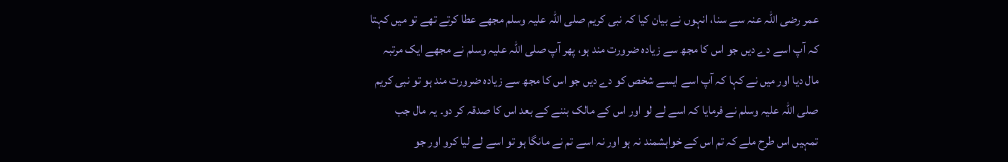عمر رضی اللہ عنہ سے سنا، انہوں نے بیان کیا کہ نبی کریم صلی اللہ علیہ وسلم مجھے عطا کرتے تھے تو میں کہتا کہ آپ اسے دے دیں جو اس کا مجھ سے زیادہ ضرورت مند ہو، پھر آپ صلی اللہ علیہ وسلم نے مجھے ایک مرتبہ مال دیا اور میں نے کہا کہ آپ اسے ایسے شخص کو دے دیں جو اس کا مجھ سے زیادہ ضرورت مند ہو تو نبی کریم صلی اللہ علیہ وسلم نے فرمایا کہ اسے لے لو اور اس کے مالک بننے کے بعد اس کا صدقہ کر دو۔ یہ مال جب تمہیں اس طرح ملے کہ تم اس کے خواہشمند نہ ہو اور نہ اسے تم نے مانگا ہو تو اسے لے لیا کرو اور جو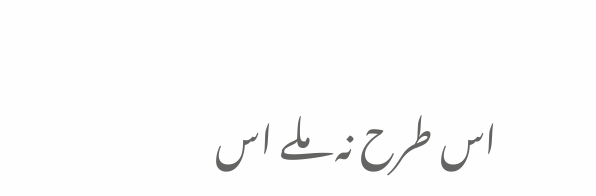اس طرح نہ ملے اس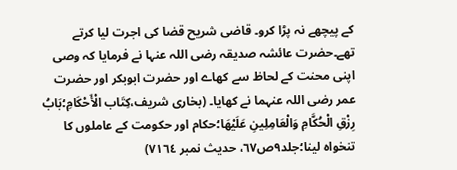کے پیچھے نہ پڑا کرو۔ قاضی شریح قضا کی اجرت لیا کرتے تھے۔حضرت عائشہ صدیقہ رضی اللہ عنہا نے فرمایا کہ وصی اپنی محنت کے لحاظ سے کھاے اور حضرت ابوبکر اور حضرت عمر رضی اللہ عنہما نے کھایا۔ (بخاری شریف،كِتَاب الْأَحْكَامِ؛بَابُ رِزْقِ الْحُكَّامِ وَالْعَامِلِينِ عَلَيْهَا؛حکام اور حکومت کے عاملوں کا تنخواہ لینا؛جلد٩ص٦٧، حدیث نمبر ٧١٦٤)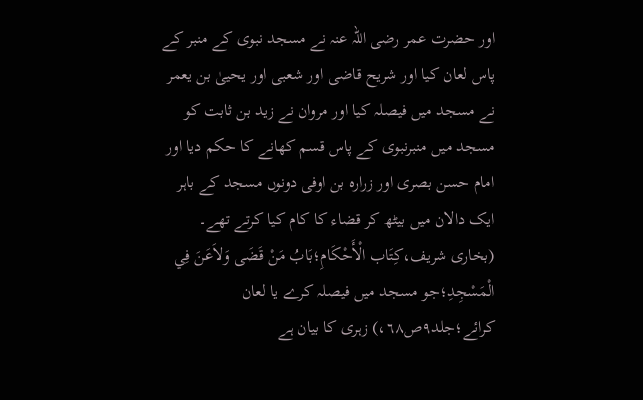اور حضرت عمر رضی اللہ عنہ نے مسجد نبوی کے منبر کے پاس لعان کیا اور شریح قاضی اور شعبی اور یحییٰ بن یعمر نے مسجد میں فیصلہ کیا اور مروان نے زید بن ثابت کو مسجد میں منبرنبوی کے پاس قسم کھانے کا حکم دیا اور امام حسن بصری اور زرارہ بن اوفی دونوں مسجد کے باہر ایک دالان میں بیٹھ کر قضاء کا کام کیا کرتے تھے۔ (بخاری شریف،كِتَاب الْأَحْكَامِ؛بَابُ مَنْ قَضَى وَلاَعَنَ فِي الْمَسْجِدِ؛جو مسجد میں فیصلہ کرے یا لعان کرائے؛جلد٩ص٦٨،) زہری کا بیان ہے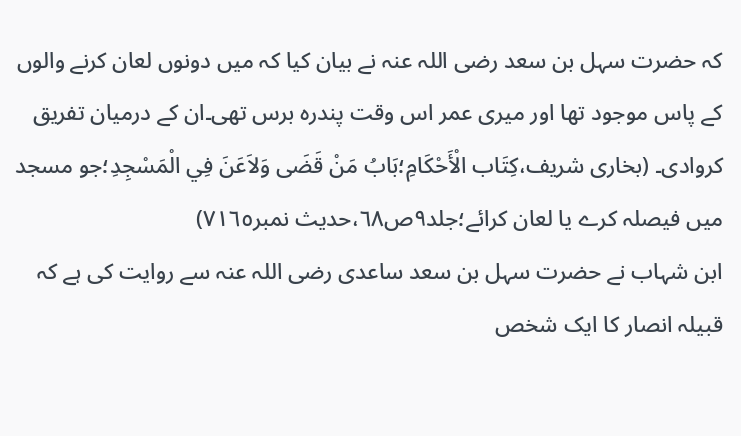کہ حضرت سہل بن سعد رضی اللہ عنہ نے بیان کیا کہ میں دونوں لعان کرنے والوں کے پاس موجود تھا اور میری عمر اس وقت پندرہ برس تھی۔ان کے درمیان تفریق کروادی۔ (بخاری شریف،كِتَاب الْأَحْكَامِ؛بَابُ مَنْ قَضَى وَلاَعَنَ فِي الْمَسْجِدِ؛جو مسجد میں فیصلہ کرے یا لعان کرائے؛جلد٩ص٦٨،حدیث نمبر٧١٦٥)
ابن شہاب نے حضرت سہل بن سعد ساعدی رضی اللہ عنہ سے روایت کی ہے کہ قبیلہ انصار کا ایک شخص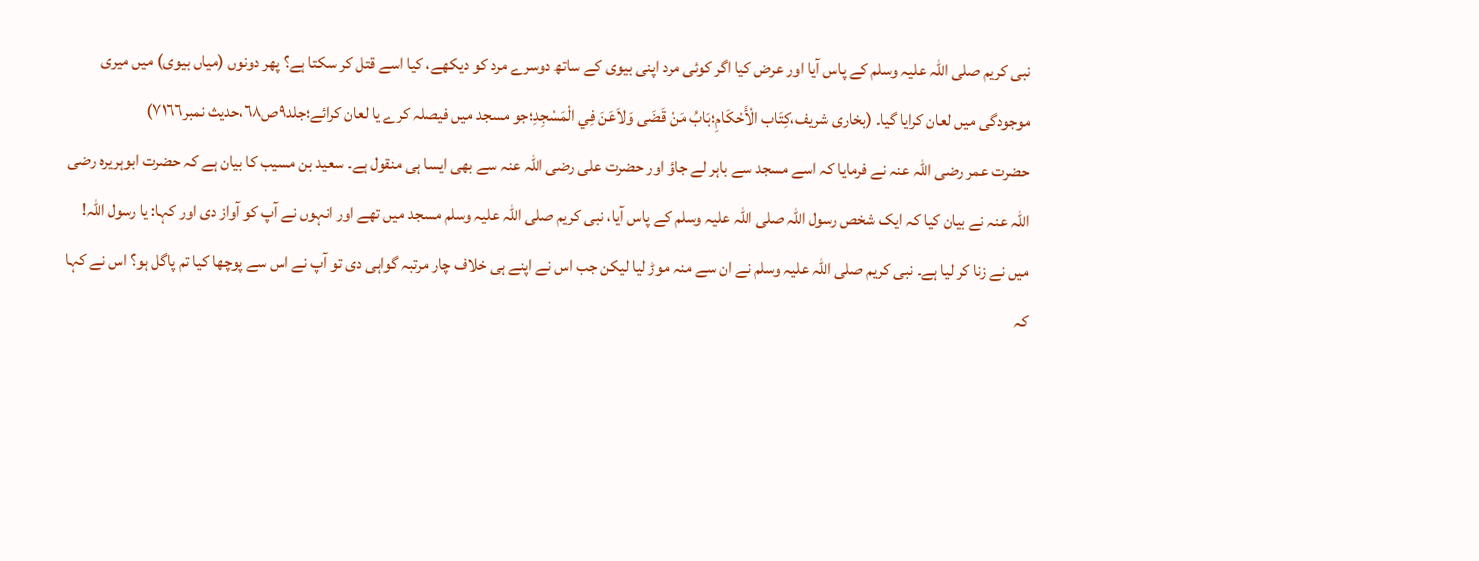نبی کریم صلی اللہ علیہ وسلم کے پاس آیا اور عرض کیا اگر کوئی مرد اپنی بیوی کے ساتھ دوسرے مرد کو دیکھے، کیا اسے قتل کر سکتا ہے؟ پھر دونوں (میاں بیوی) میں میری موجودگی میں لعان کرایا گیا۔ (بخاری شریف،كِتَاب الْأَحْكَامِ؛بَابُ مَنْ قَضَى وَلاَعَنَ فِي الْمَسْجِدِ؛جو مسجد میں فیصلہ کرے یا لعان کرائے؛جلد٩ص٦٨،حدیث نمبر٧١٦٦)
حضرت عمر رضی اللہ عنہ نے فرمایا کہ اسے مسجد سے باہر لے جاؤ اور حضرت علی رضی اللہ عنہ سے بھی ایسا ہی منقول ہے۔ سعید بن مسیب کا بیان ہے کہ حضرت ابوہریرہ رضی اللہ عنہ نے بیان کیا کہ ایک شخص رسول اللہ صلی اللہ علیہ وسلم کے پاس آیا، نبی کریم صلی اللہ علیہ وسلم مسجد میں تھے اور انہوں نے آپ کو آواز دی اور کہا: یا رسول اللہ! میں نے زنا کر لیا ہے۔ نبی کریم صلی اللہ علیہ وسلم نے ان سے منہ موڑ لیا لیکن جب اس نے اپنے ہی خلاف چار مرتبہ گواہی دی تو آپ نے اس سے پوچھا کیا تم پاگل ہو؟ اس نے کہا کہ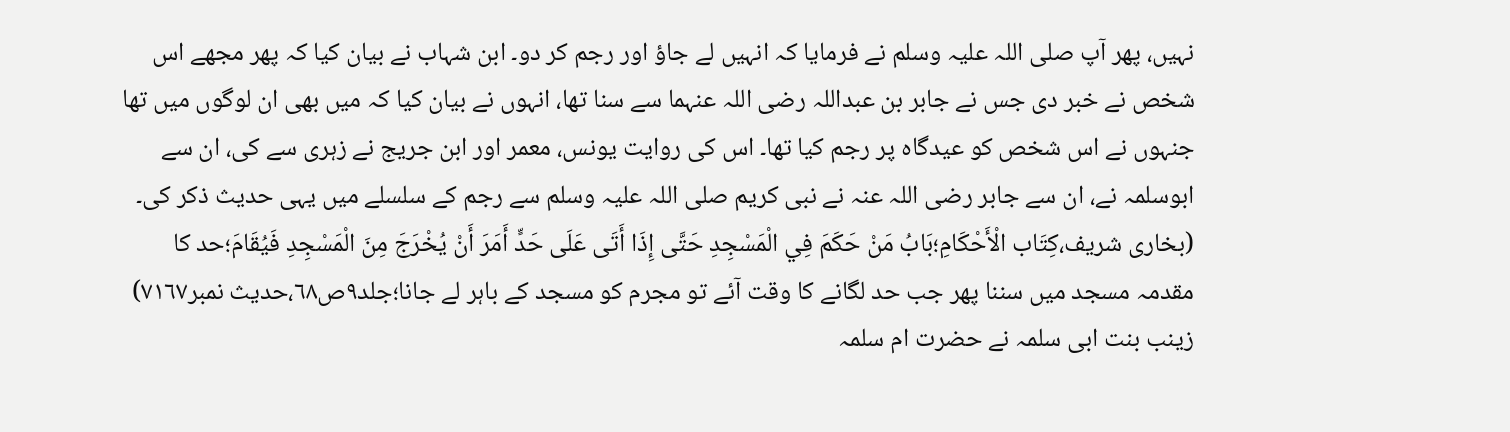نہیں، پھر آپ صلی اللہ علیہ وسلم نے فرمایا کہ انہیں لے جاؤ اور رجم کر دو۔ ابن شہاب نے بیان کیا کہ پھر مجھے اس شخص نے خبر دی جس نے جابر بن عبداللہ رضی اللہ عنہما سے سنا تھا، انہوں نے بیان کیا کہ میں بھی ان لوگوں میں تھا جنہوں نے اس شخص کو عیدگاہ پر رجم کیا تھا۔ اس کی روایت یونس، معمر اور ابن جریج نے زہری سے کی، ان سے ابوسلمہ نے، ان سے جابر رضی اللہ عنہ نے نبی کریم صلی اللہ علیہ وسلم سے رجم کے سلسلے میں یہی حدیث ذکر کی۔ (بخاری شریف،كِتَاب الْأَحْكَامِ؛بَابُ مَنْ حَكَمَ فِي الْمَسْجِدِ حَتَّى إِذَا أَتَى عَلَى حَدٍّ أَمَرَ أَنْ يُخْرَجَ مِنَ الْمَسْجِدِ فَيُقَامَ؛حد کا مقدمہ مسجد میں سننا پھر جب حد لگانے کا وقت آئے تو مجرم کو مسجد کے باہر لے جانا؛جلد٩ص٦٨،حدیث نمبر٧١٦٧)
زینب بنت ابی سلمہ نے حضرت ام سلمہ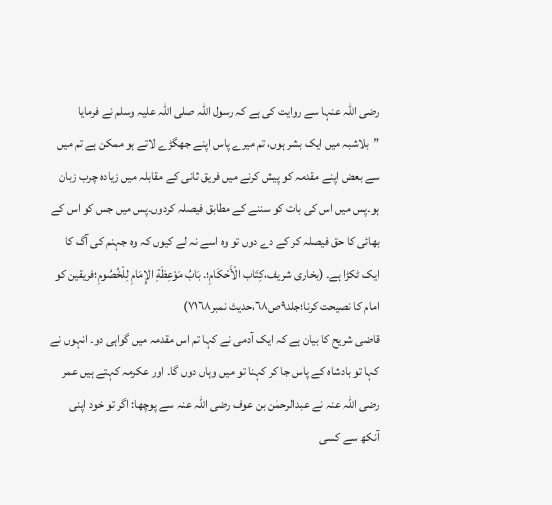رضی اللہ عنہا سے روایت کی ہے کہ رسول اللہ صلی اللہ علیہ وسلم نے فرمایا ”بلاشبہ میں ایک بشر ہوں، تم میرے پاس اپنے جھگڑے لاتے ہو ممکن ہے تم میں سے بعض اپنے مقدمہ کو پیش کرنے میں فریق ثانی کے مقابلہ میں زیادہ چرب زبان ہو۔پس میں اس کی بات کو سننے کے مطابق فیصلہ کردوں۔پس میں جس کو اس کے بھائی کا حق فیصلہ کر کے دے دوں تو وہ اسے نہ لے کیوں کہ وہ جہنم کی آگ کا ایک ٹکڑا ہے۔ (بخاری شریف،كِتَاب الْأَحْكَامِ؛. بَابُ مَوْعِظَةِ الإِمَامِ لِلْخُصُومِ؛فریقین کو امام کا نصیحت کرنا؛جلد٩ص٦٨،حدیث نمبر٧١٦٨)
قاضی شریح کا بیان ہے کہ ایک آدمی نے کہا تم اس مقدمہ میں گواہی دو۔ انہوں نے کہا تو بادشاہ کے پاس جا کر کہنا تو میں وہاں دوں گا۔ اور عکرمہ کہتے ہیں عمر رضی اللہ عنہ نے عبدالرحمٰن بن عوف رضی اللہ عنہ سے پوچھا: اگر تو خود اپنی آنکھ سے کسی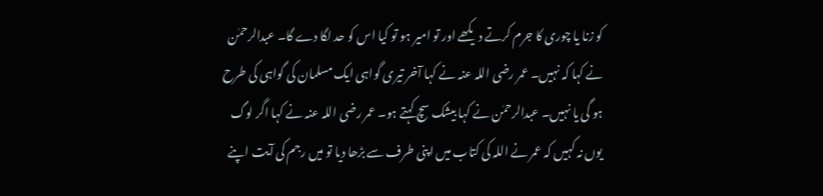کو زنا یا چوری کا جرم کرتے دیکھے اور تو امیر ہو تو کیا اس کو حد لگا دے گا۔ عبدالرحمٰن نے کہا کہ نہیں۔ عمر رضی اللہ عنہ نے کہا آخر تیری گواہی ایک مسلمان کی گواہی کی طرح ہو گی یا نہیں۔ عبدالرحمٰن نے کہا بیشک سچ کہتے ہو۔ عمر رضی اللہ عنہ نے کہا اگر لوگ یوں نہ کہیں کہ عمر نے اللہ کی کتاب میں اپنی طرف سے بڑھا دیا تو میں رجم کی آیت اپنے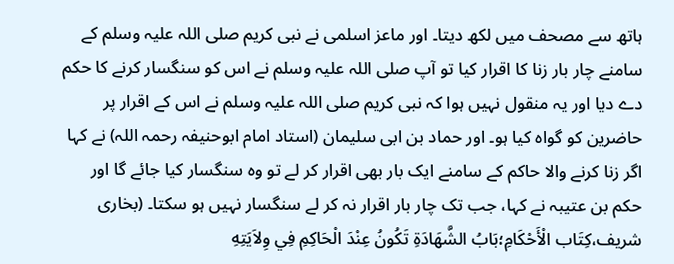ہاتھ سے مصحف میں لکھ دیتا۔ اور ماعز اسلمی نے نبی کریم صلی اللہ علیہ وسلم کے سامنے چار بار زنا کا اقرار کیا تو آپ صلی اللہ علیہ وسلم نے اس کو سنگسار کرنے کا حکم دے دیا اور یہ منقول نہیں ہوا کہ نبی کریم صلی اللہ علیہ وسلم نے اس کے اقرار پر حاضرین کو گواہ کیا ہو۔ اور حماد بن ابی سلیمان (استاد امام ابوحنیفہ رحمہ اللہ) نے کہا اگر زنا کرنے والا حاکم کے سامنے ایک بار بھی اقرار کر لے تو وہ سنگسار کیا جائے گا اور حکم بن عتیبہ نے کہا، جب تک چار بار اقرار نہ کر لے سنگسار نہیں ہو سکتا۔ (بخاری شریف،كِتَاب الْأَحْكَامِ؛بَابُ الشَّهَادَةِ تَكُونُ عِنْدَ الْحَاكِمِ فِي وِلاَيَتِهِ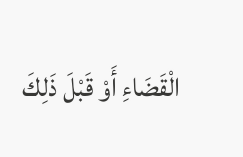الْقَضَاءِ أَوْ قَبْلَ ذَلِكَ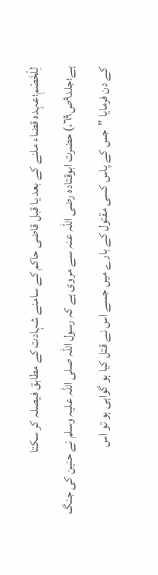لِلْخَصْمِ؛عہدہ قضاء ملنے کے بعد یا قبل قاضی حاکم کے سامنے شہادت کے مطابق فیصلہ کر سکتا ہے؛جلد٩ص٦٩،) حضرت ابوقتادہ رضی اللہ عنہ سے مروی ہے کہ رسول اللہ صلی اللہ علیہ وسلم نے حنین کی جنگ کے دن فرمایا ”جس کے پاس کسی مقتول کے بارے میں جسے اس نے قتل کیا ہو گواہی ہو تو اس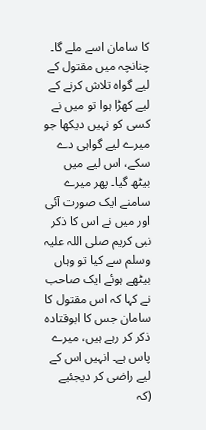کا سامان اسے ملے گا۔ چنانچہ میں مقتول کے لیے گواہ تلاش کرنے کے لیے کھڑا ہوا تو میں نے کسی کو نہیں دیکھا جو میرے لیے گواہی دے سکے، اس لیے میں بیٹھ گیا۔ پھر میرے سامنے ایک صورت آئی اور میں نے اس کا ذکر نبی کریم صلی اللہ علیہ وسلم سے کیا تو وہاں بیٹھے ہوئے ایک صاحب نے کہا کہ اس مقتول کا سامان جس کا ابوقتادہ ذکر کر رہے ہیں، میرے پاس ہے۔ انہیں اس کے لیے راضی کر دیجئیے (کہ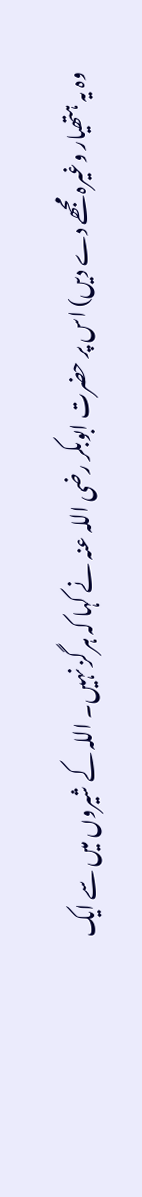وہ یہ ہتھیار وغیرہ مجھے دے دیں) اس پر حضرت ابوبکر رضی اللہ عنہ نے کہا کہ ہرگز نہیں۔ اللہ کے شیروں میں سے ایک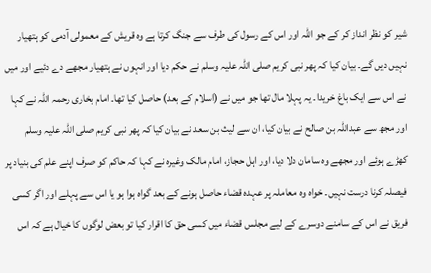شیر کو نظر انداز کر کے جو اللہ اور اس کے رسول کی طرف سے جنگ کرتا ہے وہ قریش کے معمولی آدمی کو ہتھیار نہیں دیں گے۔ بیان کیا کہ پھر نبی کریم صلی اللہ علیہ وسلم نے حکم دیا اور انہوں نے ہتھیار مجھے دے دئیے اور میں نے اس سے ایک باغ خریدا۔ یہ پہلا مال تھا جو میں نے (اسلام کے بعد) حاصل کیا تھا۔ امام بخاری رحمہ اللہ نے کہا اور مجھ سے عبداللہ بن صالح نے بیان کیا، ان سے لیث بن سعد نے بیان کیا کہ پھر نبی کریم صلی اللہ علیہ وسلم کھڑے ہوئے اور مجھے وہ سامان دلا دیا، اور اہل حجاز، امام مالک وغیرہ نے کہا کہ حاکم کو صرف اپنے علم کی بنیاد پر فیصلہ کرنا درست نہیں۔ خواہ وہ معاملہ پر عہدہ قضاء حاصل ہونے کے بعد گواہ ہوا ہو یا اس سے پہلے اور اگر کسی فریق نے اس کے سامنے دوسرے کے لیے مجلس قضاء میں کسی حق کا اقرار کیا تو بعض لوگوں کا خیال ہے کہ اس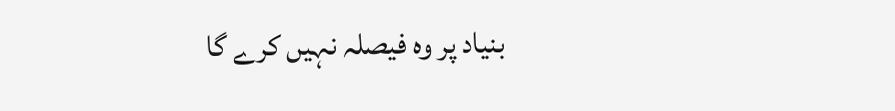بنیاد پر وہ فیصلہ نہیں کرے گا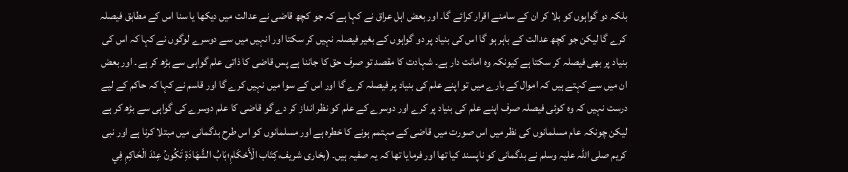بلکہ دو گواہوں کو بلا کر ان کے سامنے اقرار کرائے گا۔ اور بعض اہل عراق نے کہا ہے کہ جو کچھ قاضی نے عدالت میں دیکھا یا سنا اس کے مطابق فیصلہ کرے گا لیکن جو کچھ عدالت کے باہر ہو گا اس کی بنیاد پر دو گواہوں کے بغیر فیصلہ نہیں کر سکتا اور انہیں میں سے دوسرے لوگوں نے کہا کہ اس کی بنیاد پر بھی فیصلہ کر سکتا ہے کیونکہ وہ امانت دار ہے۔ شہادت کا مقصد تو صرف حق کا جاننا ہے پس قاضی کا ذاتی علم گواہی سے بڑھ کر ہے۔ اور بعض ان میں سے کہتے ہیں کہ اموال کے بارے میں تو اپنے علم کی بنیاد پر فیصلہ کرے گا اور اس کے سوا میں نہیں کرے گا اور قاسم نے کہا کہ حاکم کے لیے درست نہیں کہ وہ کوئی فیصلہ صرف اپنے علم کی بنیاد پر کرے اور دوسرے کے علم کو نظر انداز کر دے گو قاضی کا علم دوسرے کی گواہی سے بڑھ کر ہے لیکن چونکہ عام مسلمانوں کی نظر میں اس صورت میں قاضی کے مہتمم ہونے کا خطرہ ہے اور مسلمانوں کو اس طرح بدگمانی میں مبتلا کرنا ہے اور نبی کریم صلی اللہ علیہ وسلم نے بدگمانی کو ناپسند کیا تھا اور فرمایا تھا کہ یہ صفیہ ہیں۔ (بخاری شریف،كِتَاب الْأَحْكَامِ؛بَابُ الشَّهَادَةِ تَكُونُ عِنْدَ الْحَاكِمِ فِي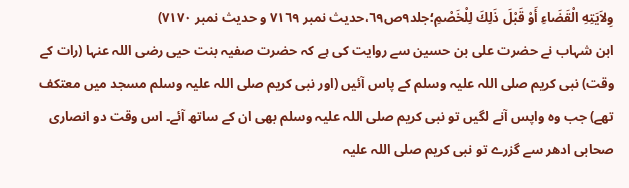وِلاَيَتِهِ الْقَضَاءِ أَوْ قَبْلَ ذَلِكَ لِلْخَصْمِ؛جلد٩ص٦٩،حدیث نمبر ٧١٦٩ و حدیث نمبر ٧١٧٠)
ابن شہاب نے حضرت علی بن حسین سے روایت کی ہے کہ حضرت صفیہ بنت حیی رضی اللہ عنہا (رات کے وقت) نبی کریم صلی اللہ علیہ وسلم کے پاس آئیں (اور نبی کریم صلی اللہ علیہ وسلم مسجد میں معتکف تھے) جب وہ واپس آنے لگیں تو نبی کریم صلی اللہ علیہ وسلم بھی ان کے ساتھ آئے۔ اس وقت دو انصاری صحابی ادھر سے گزرے تو نبی کریم صلی اللہ علیہ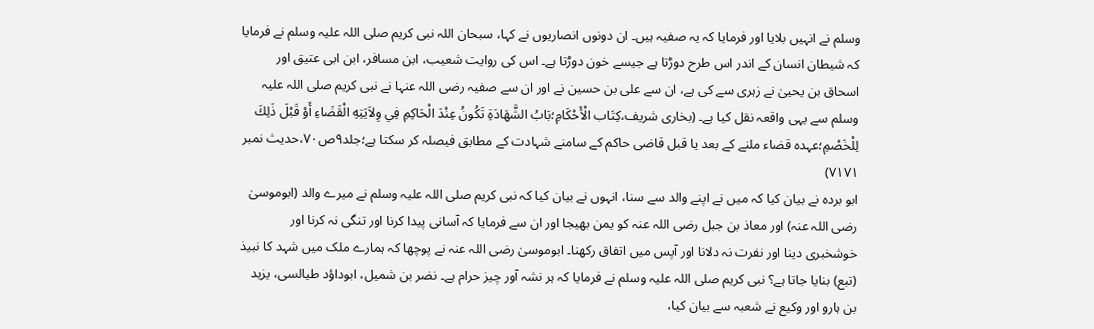وسلم نے انہیں بلایا اور فرمایا کہ یہ صفیہ ہیں۔ ان دونوں انصاریوں نے کہا، سبحان اللہ نبی کریم صلی اللہ علیہ وسلم نے فرمایا کہ شیطان انسان کے اندر اس طرح دوڑتا ہے جیسے خون دوڑتا ہے۔ اس کی روایت شعیب، ابن مسافر، ابن ابی عتیق اور اسحاق بن یحییٰ نے زہری سے کی ہے، ان سے علی بن حسین نے اور ان سے صفیہ رضی اللہ عنہا نے نبی کریم صلی اللہ علیہ وسلم سے یہی واقعہ نقل کیا ہے۔ (بخاری شریف،كِتَاب الْأَحْكَامِ؛بَابُ الشَّهَادَةِ تَكُونُ عِنْدَ الْحَاكِمِ فِي وِلاَيَتِهِ الْقَضَاءِ أَوْ قَبْلَ ذَلِكَ لِلْخَصْمِ؛عہدہ قضاء ملنے کے بعد یا قبل قاضی حاکم کے سامنے شہادت کے مطابق فیصلہ کر سکتا ہے؛جلد٩ص٧٠،حدیث نمبر ٧١٧١)
ابو بردہ نے بیان کیا کہ میں نے اپنے والد سے سنا، انہوں نے بیان کیا کہ نبی کریم صلی اللہ علیہ وسلم نے میرے والد (ابوموسیٰ رضی اللہ عنہ) اور معاذ بن جبل رضی اللہ عنہ کو یمن بھیجا اور ان سے فرمایا کہ آسانی پیدا کرنا اور تنگی نہ کرنا اور خوشخبری دینا اور نفرت نہ دلانا اور آپس میں اتفاق رکھنا۔ ابوموسیٰ رضی اللہ عنہ نے پوچھا کہ ہمارے ملک میں شہد کا نبیذ (تبع) بنایا جاتا ہے؟ نبی کریم صلی اللہ علیہ وسلم نے فرمایا کہ ہر نشہ آور چیز حرام ہے۔ نضر بن شمیل، ابوداؤد طیالسی، یزید بن ہارو اور وکیع نے شعبہ سے بیان کیا،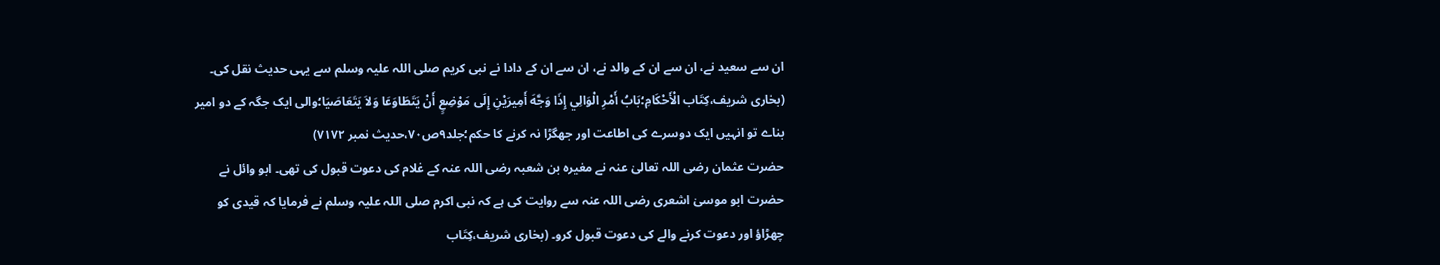ان سے سعید نے، ان سے ان کے والد نے، ان سے ان کے دادا نے نبی کریم صلی اللہ علیہ وسلم سے یہی حدیث نقل کی۔ (بخاری شریف،كِتَاب الْأَحْكَامِ؛بَابُ أَمْرِ الْوَالِي إِذَا وَجَّهَ أَمِيرَيْنِ إِلَى مَوْضِعٍ أَنْ يَتَطَاوَعَا وَلاَ يَتَعَاصَيَا؛والی ایک جگہ کے دو امیر بناے تو انہیں ایک دوسرے کی اطاعت اور جھگڑا نہ کرنے کا حکم؛جلد٩ص٧٠،حدیث نمبر ٧١٧٢)
حضرت عثمان رضی اللہ تعالیٰ عنہ نے مغیرہ بن شعبہ رضی اللہ عنہ کے غلام کی دعوت قبول کی تھی۔ ابو وائل نے حضرت ابو موسیٰ اشعری رضی اللہ عنہ سے روایت کی ہے کہ نبی اکرم صلی اللہ علیہ وسلم نے فرمایا کہ قیدی کو چھڑاؤ اور دعوت کرنے والے کی دعوت قبول کرو۔ (بخاری شریف،كِتَاب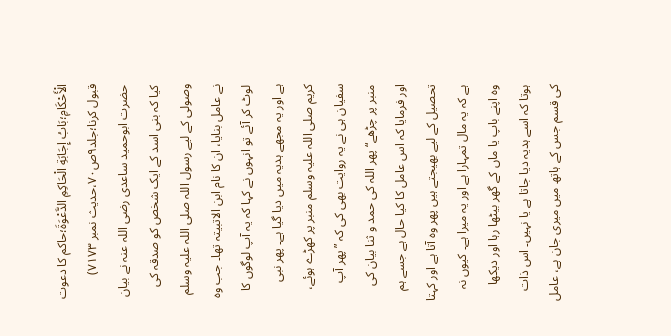الْأَحْكَامِ؛بَابُ إِجَابَةِ الْحَاكِمِ الدَّعْوَةَ؛حاکم کا دعوت قبول کرنا؛جلد٩ص٧٠،حدیث نمبر ٧١٧٣)
حضرت ابوحمید ساعدی رضی اللہ عنہ نے بیان کیا کہ بنی اسد کے ایک شخص کو صدقہ کی وصولی کے لیے رسول اللہ صلی اللہ علیہ وسلم نے عامل بنایا، ان کا نام ابن الاتبیتہ تھا۔ جب وہ لوٹ کر آئے تو انہوں نے کہا کہ یہ آپ لوگوں کا ہے اور یہ مجھے ہدیہ میں دیا گیا ہے۔ پھر نبی کریم صلی اللہ علیہ وسلم منبر پر کھڑے ہوئے، سفیان ہی نے یہ روایت بھی کی کہ ”پھر آپ منبر پر چڑھے“ پھر اللہ کی حمد و ثنا بیان کی اور فرمایا کہ اس عامل کا کیا حال ہے جسے ہم تحصیل کے لیے بھیجتے ہیں پھر وہ آتا ہے اور کہتا ہے کہ یہ مال تمہارا ہے اور یہ میرا ہے۔ کیوں نہ وہ اپنے باپ یا ماں کے گھر بیٹھا رہا اور دیکھا ہوتا کہ اسے ہدیہ دیا جاتا ہے یا نہیں۔ اس ذات کی قسم جس کے ہاتھ میں میری جان ہے، عامل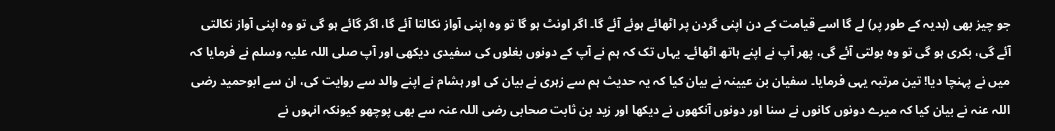جو چیز بھی (ہدیہ کے طور پر) لے گا اسے قیامت کے دن اپنی گردن پر اٹھائے ہوئے آئے گا۔ اگر اونٹ ہو گا تو وہ اپنی آواز نکالتا آئے گا، اگر گائے ہو گی تو وہ اپنی آواز نکالتی آئے گی، بکری ہو گی تو وہ بولتی آئے گی، پھر آپ نے اپنے ہاتھ اٹھائے۔ یہاں تک کہ ہم نے آپ کے دونوں بغلوں کی سفیدی دیکھی اور آپ صلی اللہ علیہ وسلم نے فرمایا کہ میں نے پہنچا دیا! تین مرتبہ یہی فرمایا۔ سفیان بن عیینہ نے بیان کیا کہ یہ حدیث ہم سے زہری نے بیان کی اور ہشام نے اپنے والد سے روایت کی، ان سے ابوحمید رضی اللہ عنہ نے بیان کیا کہ میرے دونوں کانوں نے سنا اور دونوں آنکھوں نے دیکھا اور زید بن ثابت صحابی رضی اللہ عنہ سے بھی پوچھو کیونکہ انہوں نے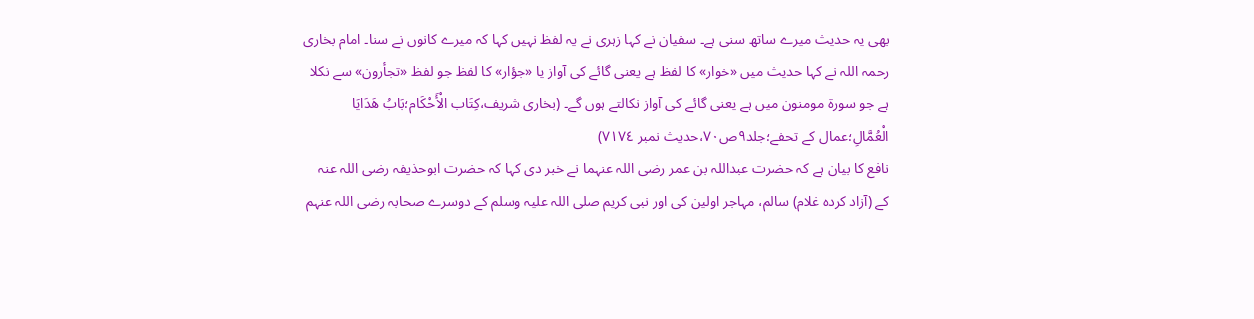بھی یہ حدیث میرے ساتھ سنی ہے۔ سفیان نے کہا زہری نے یہ لفظ نہیں کہا کہ میرے کانوں نے سنا۔ امام بخاری رحمہ اللہ نے کہا حدیث میں «خوار» کا لفظ ہے یعنی گائے کی آواز یا «جؤار» کا لفظ جو لفظ «تجأرون» سے نکلا ہے جو سورۃ مومنون میں ہے یعنی گائے کی آواز نکالتے ہوں گے۔ (بخاری شریف،كِتَاب الْأَحْكَام؛بَابُ هَدَايَا الْعُمَّالِ؛عمال کے تحفے؛جلد٩ص٧٠،حدیث نمبر ٧١٧٤)
نافع کا بیان ہے کہ حضرت عبداللہ بن عمر رضی اللہ عنہما نے خبر دی کہا کہ حضرت ابوحذیفہ رضی اللہ عنہ کے (آزاد کردہ غلام) سالم، مہاجر اولین کی اور نبی کریم صلی اللہ علیہ وسلم کے دوسرے صحابہ رضی اللہ عنہم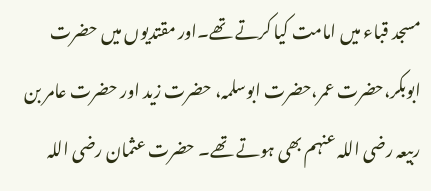مسجد قباء میں امامت کیا کرتے تھے۔اور مقتدیوں میں حضرت ابوبکر،حضرت عمر،حضرت ابوسلمہ، حضرت زید اور حضرت عامر بن ربیعہ رضی اللہ عنہم بھی ہوتے تھے۔ حضرت عثمان رضی اللہ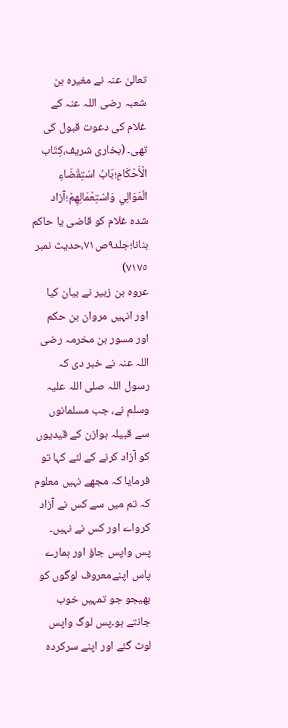تعالیٰ عنہ نے مغیرہ بن شعبہ رضی اللہ عنہ کے غلام کی دعوت قبول کی تھی۔ (بخاری شریف،كِتَاب الْأَحْكَامِ؛بَابُ اسْتِقْضَاءِ الْمَوَالِي وَاسْتِعْمَالِهِمْ؛آزاد شدہ غلام کو قاضی یا حاکم بنانا؛جلد٩ص٧١،حدیث نمبر ٧١٧٥)
عروہ بن زبیر نے بیان کیا اور انہیں مروان بن حکم اور مسور بن مخرمہ رضی اللہ عنہ نے خبر دی کہ رسول اللہ صلی اللہ علیہ وسلم نے، جب مسلمانوں سے قبیلہ ہوازن کے قیدیوں کو آزاد کرنے کے لئے کہا تو فرمایا کہ مجھے نہیں معلوم کہ تم میں سے کس نے آزاد کرواے اور کس نے نہیں۔ پس واپس جاؤ اور ہمارے پاس اپنےمعروف لوگوں کو بھیجو جو تمہیں خوب جانتے ہو۔پس لوگ واپس لوٹ گئے اور اپنے سرکردہ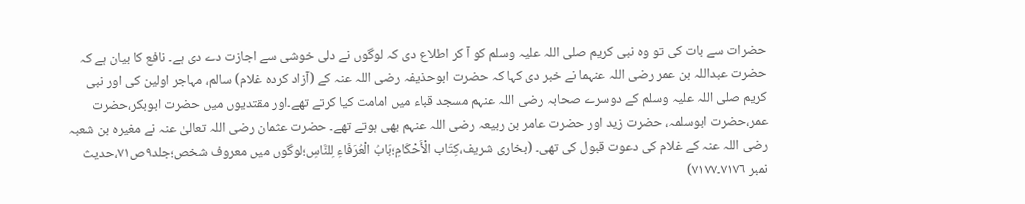حضرات سے بات کی تو وہ نبی کریم صلی اللہ علیہ وسلم کو آ کر اطلاع دی کہ لوگوں نے دلی خوشی سے اجازت دے دی ہے۔ نافع کا بیان ہے کہ حضرت عبداللہ بن عمر رضی اللہ عنہما نے خبر دی کہا کہ حضرت ابوحذیفہ رضی اللہ عنہ کے (آزاد کردہ غلام) سالم، مہاجر اولین کی اور نبی کریم صلی اللہ علیہ وسلم کے دوسرے صحابہ رضی اللہ عنہم مسجد قباء میں امامت کیا کرتے تھے۔اور مقتدیوں میں حضرت ابوبکر،حضرت عمر،حضرت ابوسلمہ، حضرت زید اور حضرت عامر بن ربیعہ رضی اللہ عنہم بھی ہوتے تھے۔ حضرت عثمان رضی اللہ تعالیٰ عنہ نے مغیرہ بن شعبہ رضی اللہ عنہ کے غلام کی دعوت قبول کی تھی۔ (بخاری شریف،كِتَاب الْأَحْكَامِ؛بَابُ الْعُرَفَاءِ لِلنَّاسِ؛لوگوں میں معروف شخص؛جلد٩ص٧١،حدیث نمبر ٧١٧٦۔٧١٧٧)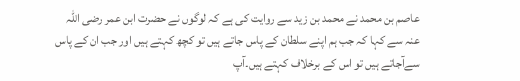عاصم بن محمد نے محمد بن زید سے روایت کی ہے کہ لوگوں نے حضرت ابن عمر رضی اللہ عنہ سے کہا کہ جب ہم اپنے سلطان کے پاس جاتے ہیں تو کچھ کہتے ہیں اور جب ان کے پاس سےآجاتے ہیں تو اس کے برخلاف کہتے ہیں۔آپ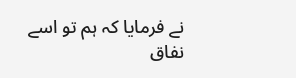نے فرمایا کہ ہم تو اسے نفاق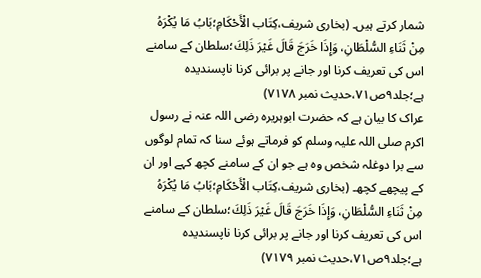شمار کرتے ہیں۔ (بخاری شریف،كِتَاب الْأَحْكَامِ؛بَابُ مَا يُكْرَهُ مِنْ ثَنَاءِ السُّلْطَانِ، وَإِذَا خَرَجَ قَالَ غَيْرَ ذَلِكَ؛سلطان کے سامنے اس کی تعریف کرنا اور جانے پر برائی کرنا ناپسندیدہ ہے؛جلد٩ص٧١،حدیث نمبر ٧١٧٨)
عراک کا بیان ہے کہ حضرت ابوہریرہ رضی اللہ عنہ نے رسول اکرم صلی اللہ علیہ وسلم کو فرماتے ہوئے سنا کہ تمام لوگوں سے برا دوغلہ شخص وہ ہے جو ان کے سامنے کچھ کہے اور ان کے پیچھے کچھ۔ (بخاری شریف،كِتَاب الْأَحْكَامِ؛بَابُ مَا يُكْرَهُ مِنْ ثَنَاءِ السُّلْطَانِ، وَإِذَا خَرَجَ قَالَ غَيْرَ ذَلِكَ؛سلطان کے سامنے اس کی تعریف کرنا اور جانے پر برائی کرنا ناپسندیدہ ہے؛جلد٩ص٧١،حدیث نمبر ٧١٧٩)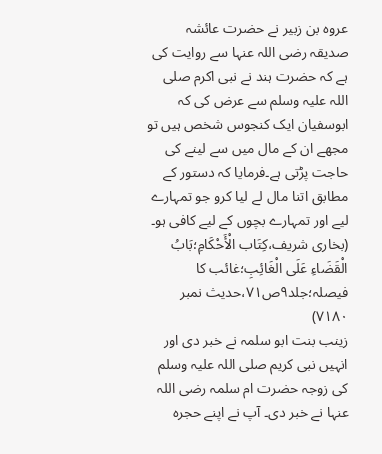عروہ بن زبیر نے حضرت عائشہ صدیقہ رضی اللہ عنہا سے روایت کی ہے کہ حضرت ہند نے نبی اکرم صلی اللہ علیہ وسلم سے عرض کی کہ ابوسفیان ایک کنجوس شخص ہیں تو مجھے ان کے مال میں سے لینے کی حاجت پڑتی ہے۔فرمایا کہ دستور کے مطابق اتنا مال لے لیا کرو جو تمہارے لیے اور تمہارے بچوں کے لیے کافی ہو۔ (بخاری شریف،كِتَاب الْأَحْكَامِ؛بَابُ الْقَضَاءِ عَلَى الْغَائِبِ؛غائب کا فیصلہ؛جلد٩ص٧١،حدیث نمبر ٧١٨٠)
زینب بنت ابو سلمہ نے خبر دی اور انہیں نبی کریم صلی اللہ علیہ وسلم کی زوجہ حضرت ام سلمہ رضی اللہ عنہا نے خبر دی۔ آپ نے اپنے حجرہ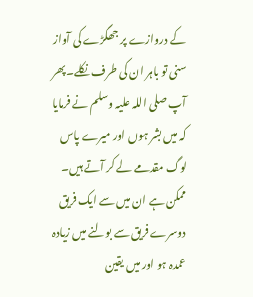کے دروازے پر جھگڑے کی آواز سنی تو باہر ان کی طرف نکلے۔پھر آپ صلی اللہ علیہ وسلم نے فرمایا کہ میں بشر ہوں اور میرے پاس لوگ مقدمے لے کر آتے ہیں۔ ممکن ہے ان میں سے ایک فریق دوسرے فریق سے بولنے میں زیادہ عمدہ ہو اور میں یقین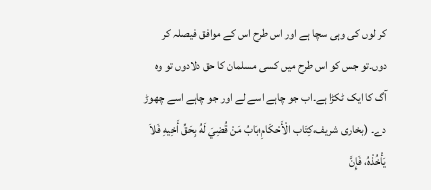کر لوں کی وہی سچا ہے اور اس طرح اس کے موافق فیصلہ کر دوں۔تو جس کو اس طرح میں کسی مسلمان کا حق دلادوں تو وہ آگ کا ایک ٹکڑا ہے۔اب جو چاہے اسے لے اور جو چاہے اسے چھوڑ دے۔ (بخاری شریف،كِتَاب الْأَحْكَامِ؛بَابُ مَنْ قُضِيَ لَهُ بِحَقِّ أَخِيهِ فَلاَ يَأْخُذْهُ، فَإِنَّ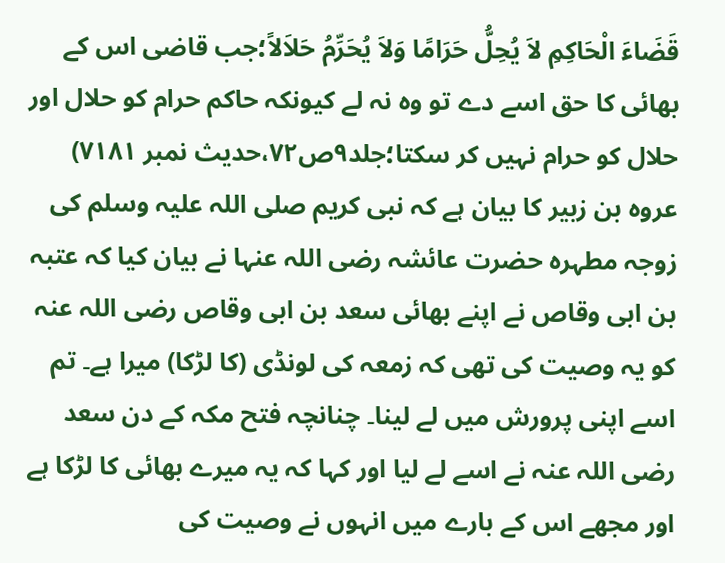قَضَاءَ الْحَاكِمِ لاَ يُحِلُّ حَرَامًا وَلاَ يُحَرِّمُ حَلاَلاً؛جب قاضی اس کے بھائی کا حق اسے دے تو وہ نہ لے کیونکہ حاکم حرام کو حلال اور حلال کو حرام نہیں کر سکتا؛جلد٩ص٧٢،حدیث نمبر ٧١٨١)
عروہ بن زبیر کا بیان ہے کہ نبی کریم صلی اللہ علیہ وسلم کی زوجہ مطہرہ حضرت عائشہ رضی اللہ عنہا نے بیان کیا کہ عتبہ بن ابی وقاص نے اپنے بھائی سعد بن ابی وقاص رضی اللہ عنہ کو یہ وصیت کی تھی کہ زمعہ کی لونڈی (کا لڑکا) میرا ہے۔ تم اسے اپنی پرورش میں لے لینا۔ چنانچہ فتح مکہ کے دن سعد رضی اللہ عنہ نے اسے لے لیا اور کہا کہ یہ میرے بھائی کا لڑکا ہے اور مجھے اس کے بارے میں انہوں نے وصیت کی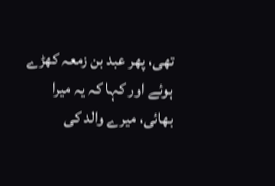تھی، پھر عبد بن زمعہ کھڑے ہوئے اور کہا کہ یہ میرا بھائی، میرے والد کی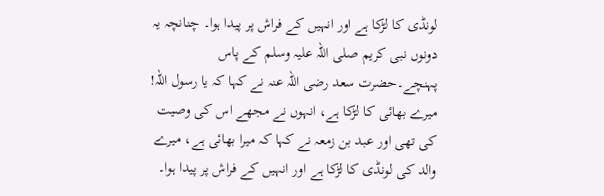لونڈی کا لڑکا ہے اور انہیں کے فراش پر پیدا ہوا۔ چنانچہ یہ دونوں نبی کریم صلی اللہ علیہ وسلم کے پاس پہنچے۔حضرت سعد رضی اللہ عنہ نے کہا کہ یا رسول اللہ! میرے بھائی کا لڑکا ہے، انہوں نے مجھے اس کی وصیت کی تھی اور عبد بن زمعہ نے کہا کہ میرا بھائی ہے، میرے والد کی لونڈی کا لڑکا ہے اور انہیں کے فراش پر پیدا ہوا۔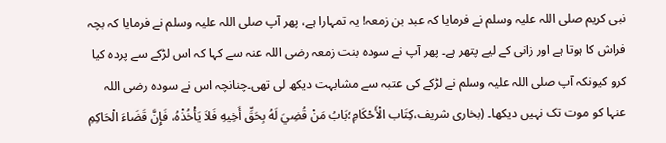نبی کریم صلی اللہ علیہ وسلم نے فرمایا کہ عبد بن زمعہ! یہ تمہارا ہے، پھر آپ صلی اللہ علیہ وسلم نے فرمایا کہ بچہ فراش کا ہوتا ہے اور زانی کے لیے پتھر ہے۔ پھر آپ نے سودہ بنت زمعہ رضی اللہ عنہ سے کہا کہ اس لڑکے سے پردہ کیا کرو کیونکہ آپ صلی اللہ علیہ وسلم نے لڑکے کی عتبہ سے مشابہت دیکھ لی تھی۔چنانچہ اس نے سودہ رضی اللہ عنہا کو موت تک نہیں دیکھا۔ (بخاری شریف،كِتَاب الْأَحْكَامِ؛بَابُ مَنْ قُضِيَ لَهُ بِحَقِّ أَخِيهِ فَلاَ يَأْخُذْهُ، فَإِنَّ قَضَاءَ الْحَاكِمِ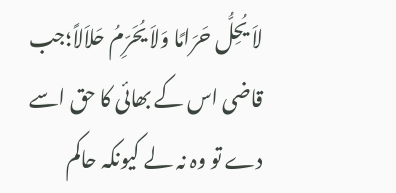لاَ يُحِلُّ حَرَامًا وَلاَ يُحَرِّمُ حَلاَلاً؛جب قاضی اس کے بھائی کا حق اسے دے تو وہ نہ لے کیونکہ حاکم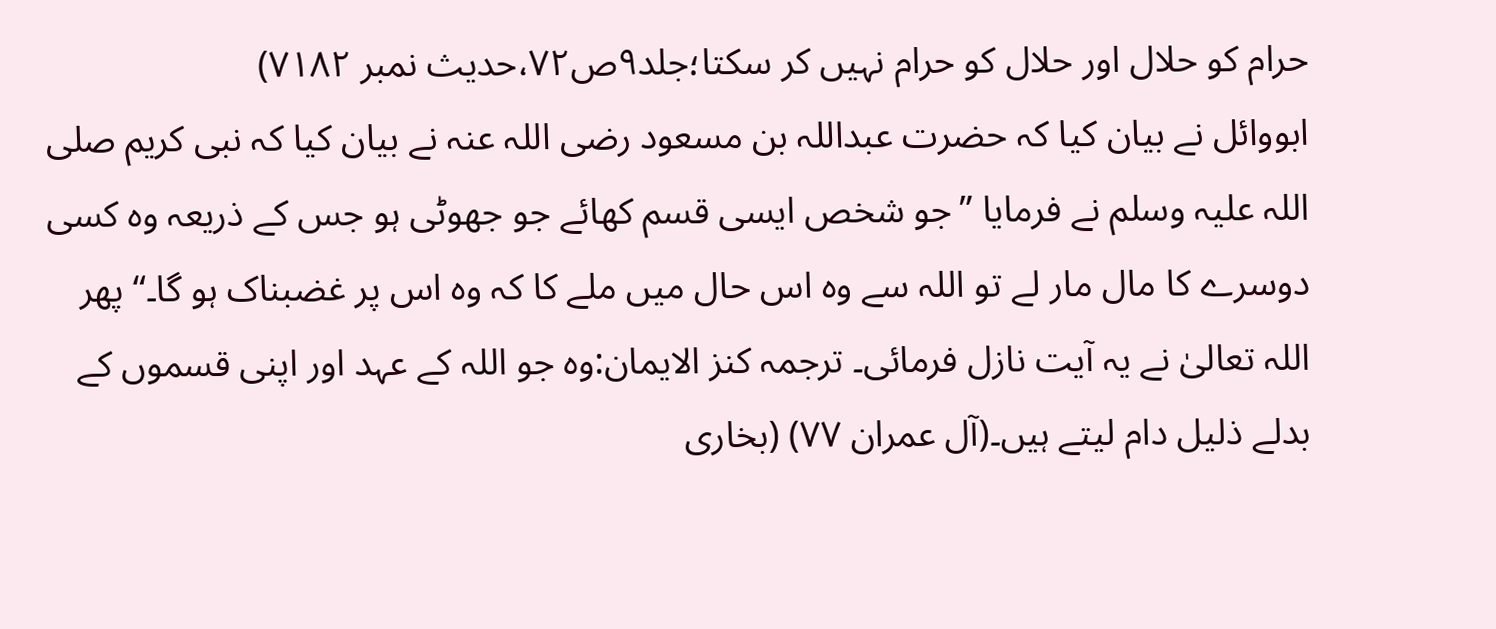حرام کو حلال اور حلال کو حرام نہیں کر سکتا؛جلد٩ص٧٢،حدیث نمبر ٧١٨٢)
ابووائل نے بیان کیا کہ حضرت عبداللہ بن مسعود رضی اللہ عنہ نے بیان کیا کہ نبی کریم صلی اللہ علیہ وسلم نے فرمایا ”جو شخص ایسی قسم کھائے جو جھوٹی ہو جس کے ذریعہ وہ کسی دوسرے کا مال مار لے تو اللہ سے وہ اس حال میں ملے کا کہ وہ اس پر غضبناک ہو گا۔“ پھر اللہ تعالیٰ نے یہ آیت نازل فرمائی۔ ترجمہ کنز الایمان:وہ جو اللہ کے عہد اور اپنی قسموں کے بدلے ذلیل دام لیتے ہیں۔(آل عمران ٧٧) (بخاری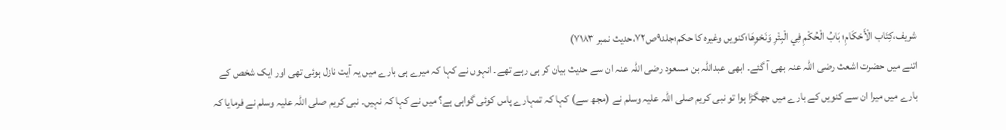شریف،كِتَاب الْأَحْكَامِ؛ بَابُ الْحُكْمِ فِي الْبِئْرِ وَنَحْوِهَا؛کنویں وغیرہ کا حکم؛جلد٩ص٧٢،حدیث نمبر ٧١٨٣)
اتنے میں حضرت اشعث رضی اللہ عنہ بھی آ گئے۔ ابھی عبداللہ بن مسعود رضی اللہ عنہ ان سے حدیث بیان کر ہی رہے تھے۔ انہوں نے کہا کہ میرے ہی بارے میں یہ آیت نازل ہوئی تھی اور ایک شخص کے بارے میں میرا ان سے کنویں کے بارے میں جھگڑا ہوا تو نبی کریم صلی اللہ علیہ وسلم نے (مجھ سے) کہا کہ تمہارے پاس کوئی گواہی ہے؟ میں نے کہا کہ نہیں۔ نبی کریم صلی اللہ علیہ وسلم نے فرمایا کہ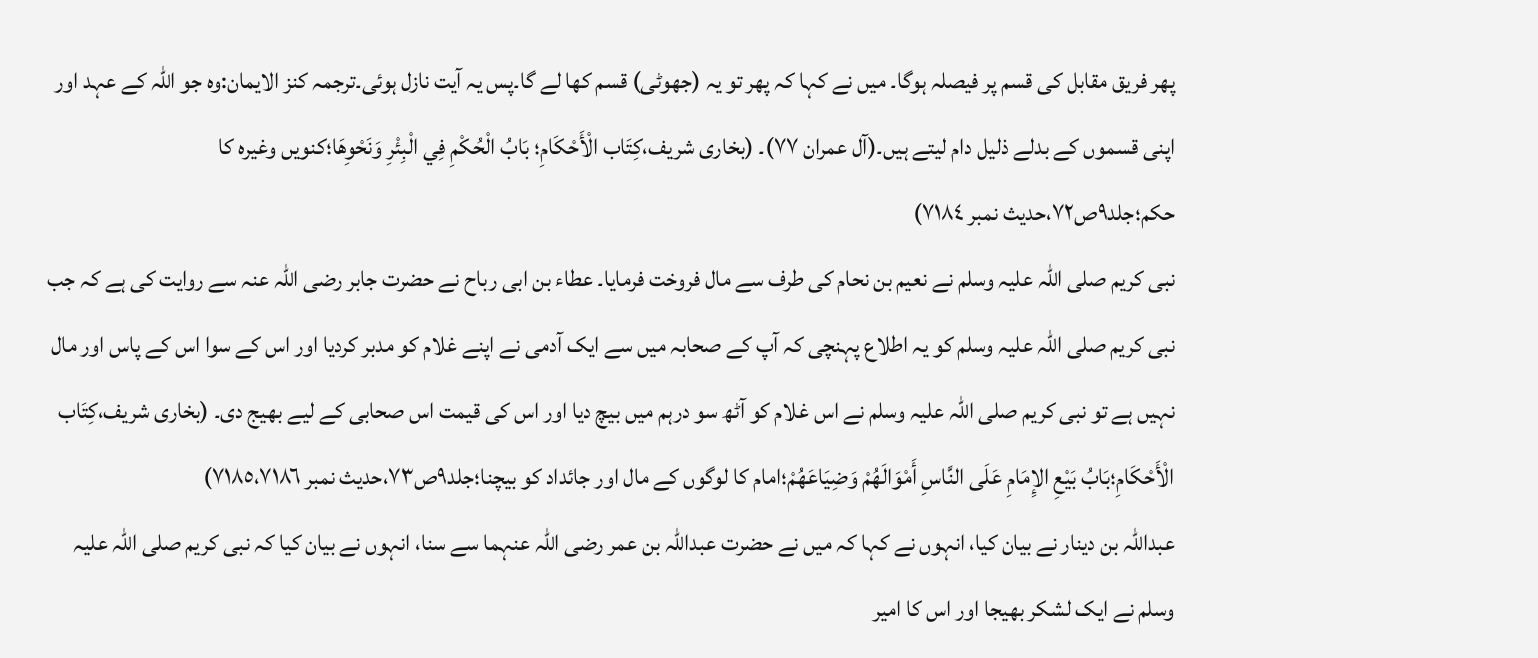پھر فریق مقابل کی قسم پر فیصلہ ہوگا۔ میں نے کہا کہ پھر تو یہ (جھوٹی) قسم کھا لے گا۔پس یہ آیت نازل ہوئی۔ترجمہ کنز الایمان:وہ جو اللہ کے عہد اور اپنی قسموں کے بدلے ذلیل دام لیتے ہیں۔(آل عمران ٧٧)۔ (بخاری شریف،كِتَاب الْأَحْكَامِ؛ بَابُ الْحُكْمِ فِي الْبِئْرِ وَنَحْوِهَا؛کنویں وغیرہ کا حکم؛جلد٩ص٧٢،حدیث نمبر ٧١٨٤)
نبی کریم صلی اللہ علیہ وسلم نے نعیم بن نحام کی طرف سے مال فروخت فرمایا۔ عطاء بن ابی رباح نے حضرت جابر رضی اللہ عنہ سے روایت کی ہے کہ جب نبی کریم صلی اللہ علیہ وسلم کو یہ اطلاع پہنچی کہ آپ کے صحابہ میں سے ایک آدمی نے اپنے غلام کو مدبر کردیا اور اس کے سوا اس کے پاس اور مال نہیں ہے تو نبی کریم صلی اللہ علیہ وسلم نے اس غلام کو آٹھ سو درہم میں بیچ دیا اور اس کی قیمت اس صحابی کے لیے بھیج دی۔ (بخاری شریف،كِتَاب الْأَحْكَامِ؛بَابُ بَيْعِ الإِمَامِ عَلَى النَّاسِ أَمْوَالَهُمْ وَضِيَاعَهُمْ؛امام کا لوگوں کے مال اور جائداد کو بیچنا؛جلد٩ص٧٣،حدیث نمبر ٧١٨٥،٧١٨٦)
عبداللہ بن دینار نے بیان کیا، انہوں نے کہا کہ میں نے حضرت عبداللہ بن عمر رضی اللہ عنہما سے سنا، انہوں نے بیان کیا کہ نبی کریم صلی اللہ علیہ وسلم نے ایک لشکر بھیجا اور اس کا امیر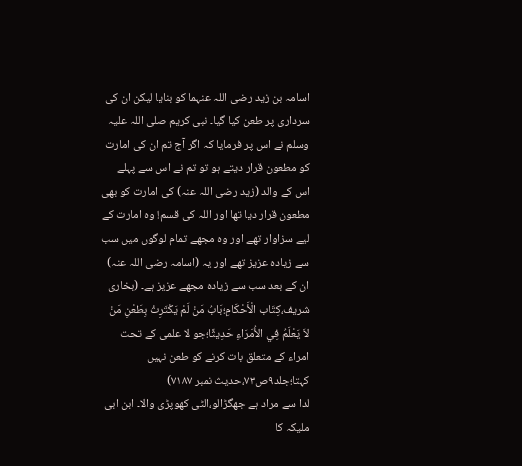اسامہ بن زید رضی اللہ عنہما کو بنایا لیکن ان کی سرداری پر طعن کیا گیا۔ نبی کریم صلی اللہ علیہ وسلم نے اس پر فرمایا کہ اگر آج تم ان کی امارت کو مطعون قرار دیتے ہو تو تم نے اس سے پہلے اس کے والد (زید رضی اللہ عنہ) کی امارت کو بھی مطعون قرار دیا تھا اور اللہ کی قسم! وہ امارت کے لیے سزاوار تھے اور وہ مجھے تمام لوگوں میں سب سے زیادہ عزیز تھے اور یہ (اسامہ رضی اللہ عنہ) ان کے بعد سب سے زیادہ مجھے عزیز ہے۔ (بخاری شریف،كِتَاب الْأَحْكَامِ؛بَابُ مَنْ لَمْ يَكْتَرِثْ بِطَعْنِ مَنْ لاَ يَعْلَمُ فِي الأُمَرَاءِ حَدِيثًا؛جو لا علمی کے تحت امراء کے متعلق بات کرنے کو طعن نہیں کہتا؛جلد٩ص٧٣،حدیث نمبر ٧١٨٧)
لدا سے مراد ہے جھگڑالو،الٹی کھوپڑی والا۔ ابن ابی ملیکہ کا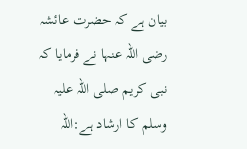بیان ہے کہ حضرت عائشہ رضی اللہ عنہا نے فرمایا کہ نبی کریم صلی اللہ علیہ وسلم کا ارشاد ہے:اللہ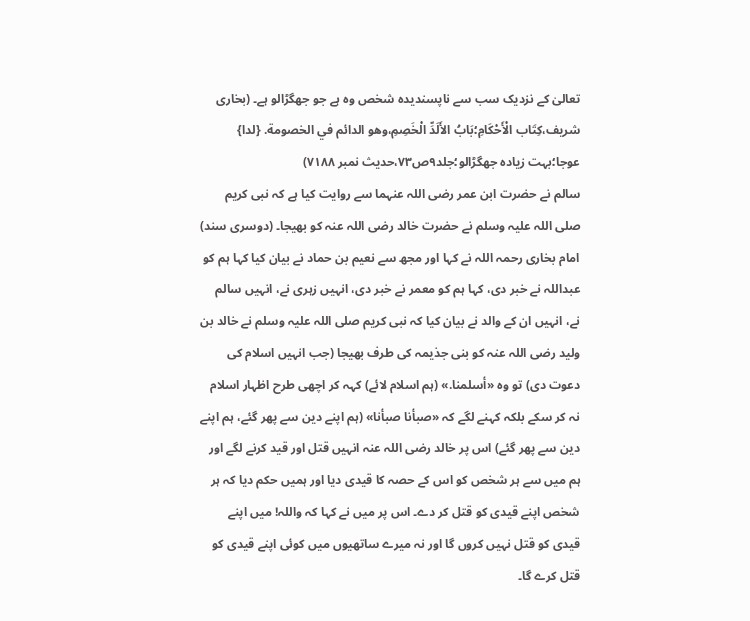تعالیٰ کے نزدیک سب سے ناپسندیدہ شخص وہ ہے جو جھگڑالو ہے۔ (بخاری شریف،كِتَاب الْأَحْكَامِ؛بَابُ الأَلَدِّ الْخَصِمِ،وهو الدائم في الخصومة. {لدا} عوجا؛بہت زیادہ جھگڑالو؛جلد٩ص٧٣،حدیث نمبر ٧١٨٨)
سالم نے حضرت ابن عمر رضی اللہ عنہما سے روایت کیا ہے کہ نبی کریم صلی اللہ علیہ وسلم نے حضرت خالد رضی اللہ عنہ کو بھیجا۔ (دوسری سند) امام بخاری رحمہ اللہ نے کہا اور مجھ سے نعیم بن حماد نے بیان کیا کہا ہم کو عبداللہ نے خبر دی، کہا ہم کو معمر نے خبر دی، انہیں زہری نے، انہیں سالم نے، انہیں ان کے والد نے بیان کیا کہ نبی کریم صلی اللہ علیہ وسلم نے خالد بن ولید رضی اللہ عنہ کو بنی جذیمہ کی طرف بھیجا (جب انہیں اسلام کی دعوت دی) تو وہ «أسلمنا.» (ہم اسلام لائے) کہہ کر اچھی طرح اظہار اسلام نہ کر سکے بلکہ کہنے لگے کہ «صبأنا صبأنا» (ہم اپنے دین سے پھر گئے، ہم اپنے دین سے پھر گئے) اس پر خالد رضی اللہ عنہ انہیں قتل اور قید کرنے لگے اور ہم میں سے ہر شخص کو اس کے حصہ کا قیدی دیا اور ہمیں حکم دیا کہ ہر شخص اپنے قیدی کو قتل کر دے۔ اس پر میں نے کہا کہ واللہ! میں اپنے قیدی کو قتل نہیں کروں گا اور نہ میرے ساتھیوں میں کوئی اپنے قیدی کو قتل کرے گا۔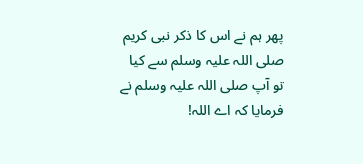پھر ہم نے اس کا ذکر نبی کریم صلی اللہ علیہ وسلم سے کیا تو آپ صلی اللہ علیہ وسلم نے فرمایا کہ اے اللہ!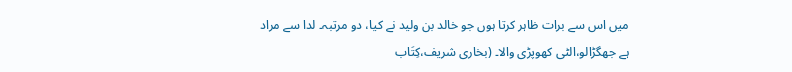میں اس سے برات ظاہر کرتا ہوں جو خالد بن ولید نے کیا، دو مرتبہ۔ لدا سے مراد ہے جھگڑالو،الٹی کھوپڑی والا۔ (بخاری شریف،كِتَاب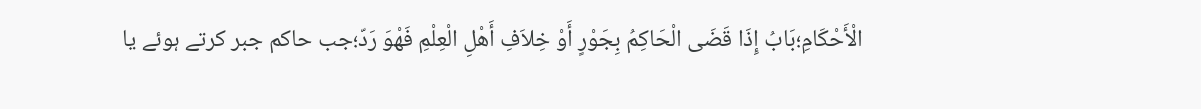الْأَحْكَامِ؛بَابُ إِذَا قَضَى الْحَاكِمُ بِجَوْرٍ أَوْ خِلاَفِ أَهْلِ الْعِلْمِ فَهْوَ رَدّ؛جب حاکم جبر کرتے ہوئے یا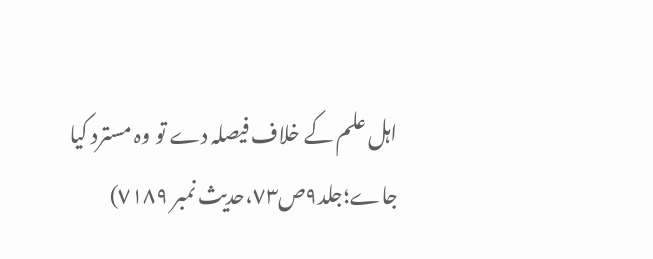اہل علم کے خلاف فیصلہ دے تو وہ مسترد کیا جاے؛جلد٩ص٧٣،حدیث نمبر ٧١٨٩)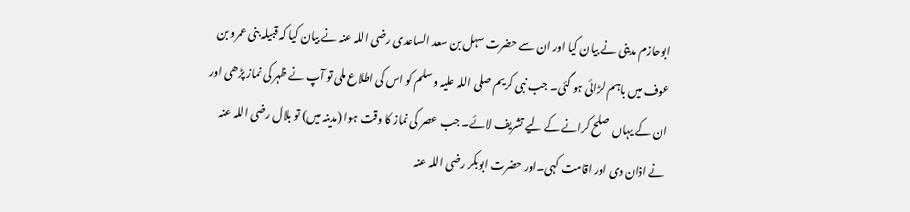ابوحازم مدینی نے بیان کیا اور ان سے حضرت سہل بن سعد الساعدی رضی اللہ عنہ نے بیان کیا کہ قبیلہ بنی عمرو بن عوف میں باہم لڑائی ہو گئی۔ جب نبی کریم صلی اللہ علیہ وسلم کو اس کی اطلاع ملی تو آپ نے ظہر کی نماز پڑھی اور ان کے یہاں صلح کرانے کے لیے تشریف لائے۔ جب عصر کی نماز کا وقت ہوا (مدینہ میں) تو بلال رضی اللہ عنہ نے اذان دی اور اقامت کہی۔اور حضرت ابوبکر رضی اللہ عنہ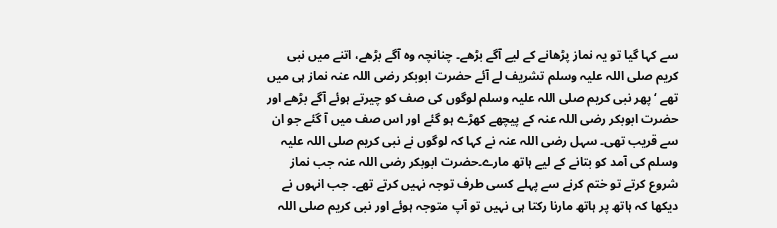سے کہا گیا تو یہ نماز پڑھانے کے لیے آگے بڑھے۔ چنانچہ وہ آگے بڑھے، اتنے میں نبی کریم صلی اللہ علیہ وسلم تشریف لے آئے حضرت ابوبکر رضی اللہ عنہ نماز ہی میں تھے ‘ پھر نبی کریم صلی اللہ علیہ وسلم لوگوں کی صف کو چیرتے ہوئے آگے بڑھے اور حضرت ابوبکر رضی اللہ عنہ کے پیچھے کھڑے ہو گئے اور اس صف میں آ گئے جو ان سے قریب تھی۔ سہل رضی اللہ عنہ نے کہا کہ لوگوں نے نبی کریم صلی اللہ علیہ وسلم کی آمد کو بتانے کے لیے ہاتھ مارے۔حضرت ابوبکر رضی اللہ عنہ جب نماز شروع کرتے تو ختم کرنے سے پہلے کسی طرف توجہ نہیں کرتے تھے۔ جب انہوں نے دیکھا کہ ہاتھ پر ہاتھ مارنا رکتا ہی نہیں تو آپ متوجہ ہوئے اور نبی کریم صلی اللہ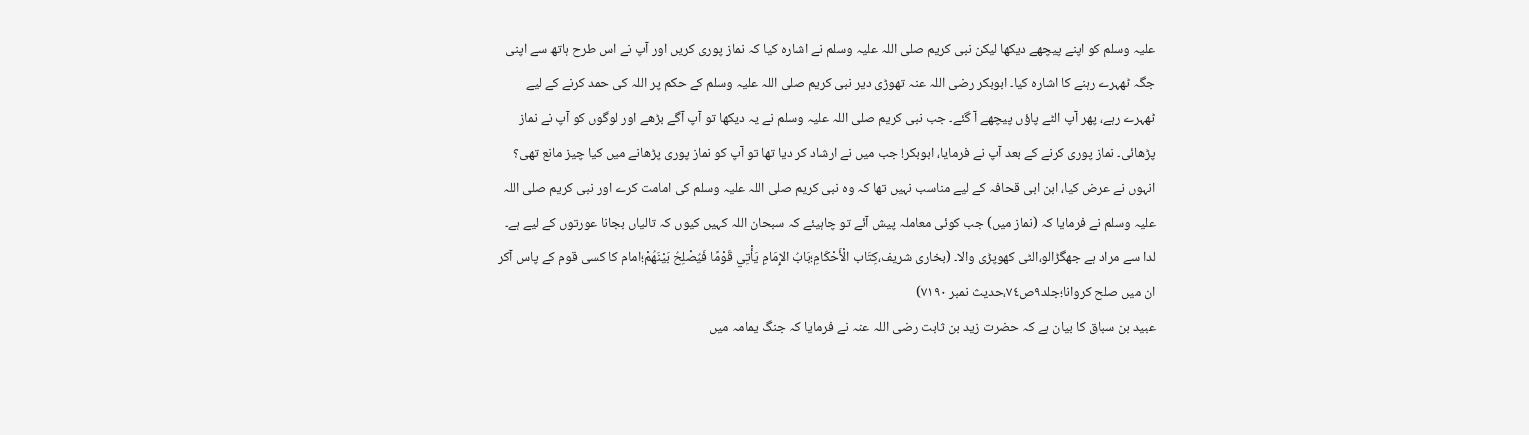علیہ وسلم کو اپنے پیچھے دیکھا لیکن نبی کریم صلی اللہ علیہ وسلم نے اشارہ کیا کہ نماز پوری کریں اور آپ نے اس طرح ہاتھ سے اپنی جگہ ٹھہرے رہنے کا اشارہ کیا۔ ابوبکر رضی اللہ عنہ تھوڑی دیر نبی کریم صلی اللہ علیہ وسلم کے حکم پر اللہ کی حمد کرنے کے لیے ٹھہرے رہے، پھر آپ الٹے پاؤں پیچھے آ گئے۔ جب نبی کریم صلی اللہ علیہ وسلم نے یہ دیکھا تو آپ آگے بڑھے اور لوگوں کو آپ نے نماز پڑھائی۔ نماز پوری کرنے کے بعد آپ نے فرمایا، ابوبکر! جب میں نے ارشاد کر دیا تھا تو آپ کو نماز پوری پڑھانے میں کیا چیز مانع تھی؟ انہوں نے عرض کیا، ابن ابی قحافہ کے لیے مناسب نہیں تھا کہ وہ نبی کریم صلی اللہ علیہ وسلم کی امامت کرے اور نبی کریم صلی اللہ علیہ وسلم نے فرمایا کہ (نماز میں) جب کوئی معاملہ پیش آئے تو چاہیئے کہ سبحان اللہ کہیں کیوں کہ تالیاں بجانا عورتوں کے لیے ہے۔ لدا سے مراد ہے جھگڑالو،الٹی کھوپڑی والا۔ (بخاری شریف،كِتَاب الْأَحْكَامِ؛بَابُ الإِمَامِ يَأْتِي قَوْمًا فَيُصْلِحُ بَيْنَهُمْ؛امام کا کسی قوم کے پاس آکر ان میں صلح کروانا؛جلد٩ص٧٤،حدیث نمبر ٧١٩٠)
عبید بن سباق کا بیان ہے کہ حضرت زید بن ثابت رضی اللہ عنہ نے فرمایا کہ جنگ یمامہ میں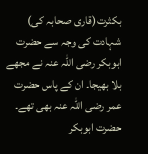بکثرت(قاری صحابہ کی) شہادت کی وجہ سے حضرت ابوبکر رضی اللہ عنہ نے مجھے بلا بھیجا۔ ان کے پاس حضرت عمر رضی اللہ عنہ بھی تھے۔ حضرت ابوبکر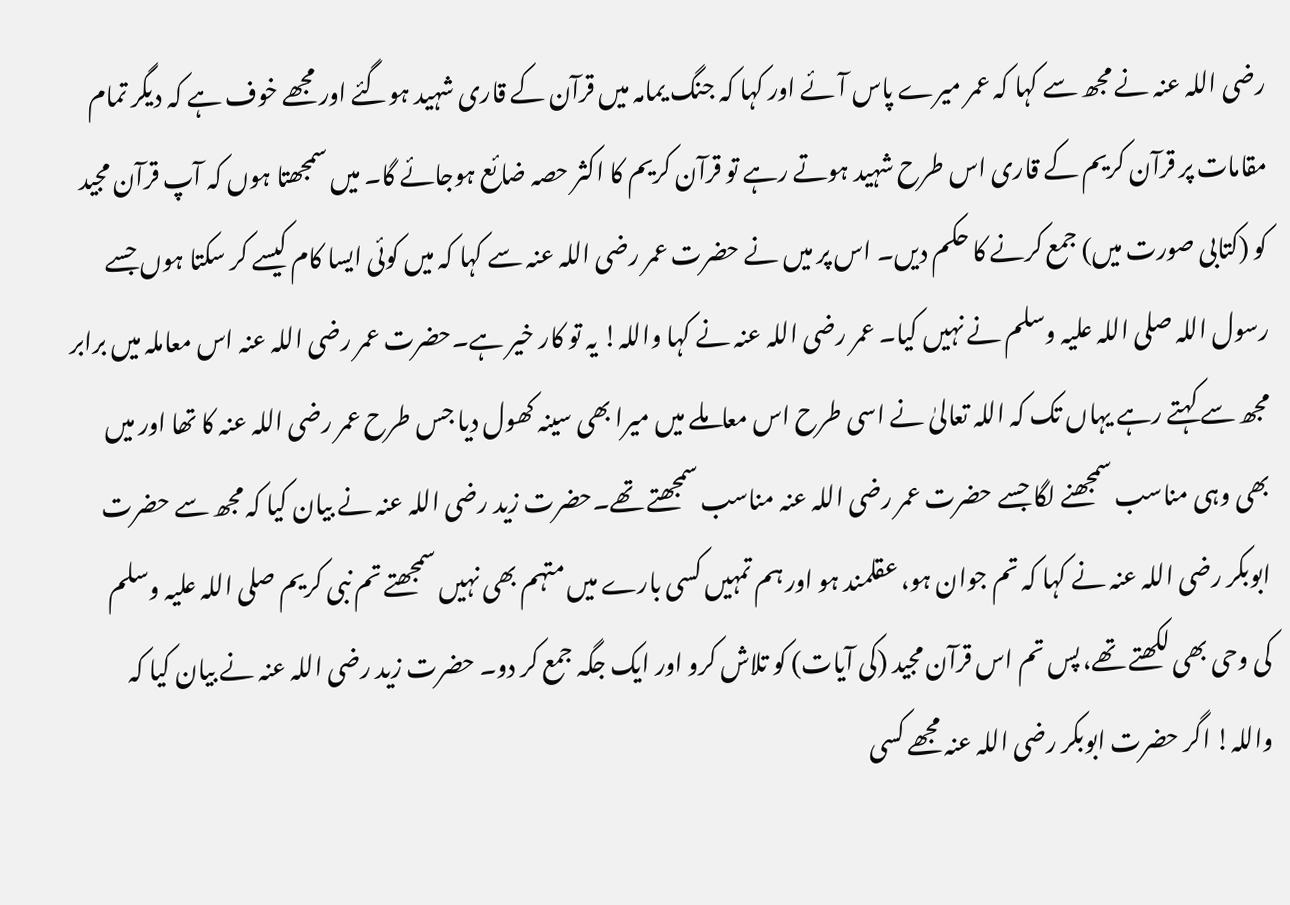رضی اللہ عنہ نے مجھ سے کہا کہ عمر میرے پاس آئے اور کہا کہ جنگ یمامہ میں قرآن کے قاری شہید ہوگئے اور مجھے خوف ہے کہ دیگر تمام مقامات پر قرآن کریم کے قاری اس طرح شہید ہوتے رہے تو قرآن کریم کا اکثر حصہ ضائع ہوجائے گا۔ میں سمجھتا ہوں کہ آپ قرآن مجید کو (کتابی صورت میں) جمع کرنے کا حکم دیں۔ اس پر میں نے حضرت عمر رضی اللہ عنہ سے کہا کہ میں کوئی ایسا کام کیسے کر سکتا ہوں جسے رسول اللہ صلی اللہ علیہ وسلم نے نہیں کیا۔ عمر رضی اللہ عنہ نے کہا واللہ! یہ تو کار خیر ہے۔حضرت عمر رضی اللہ عنہ اس معاملہ میں برابر مجھ سے کہتے رہے یہاں تک کہ اللہ تعالیٰ نے اسی طرح اس معاملے میں میرا بھی سینہ کھول دیا جس طرح عمر رضی اللہ عنہ کا تھا اور میں بھی وہی مناسب سمجھنے لگا جسے حضرت عمر رضی اللہ عنہ مناسب سمجھتے تھے۔حضرت زید رضی اللہ عنہ نے بیان کیا کہ مجھ سے حضرت ابوبکر رضی اللہ عنہ نے کہا کہ تم جوان ہو، عقلمند ہو اور ہم تمہیں کسی بارے میں متہم بھی نہیں سمجھتے تم نبی کریم صلی اللہ علیہ وسلم کی وحی بھی لکھتے تھے، پس تم اس قرآن مجید (کی آیات) کو تلاش کرو اور ایک جگہ جمع کر دو۔ حضرت زید رضی اللہ عنہ نے بیان کیا کہ واللہ! اگر حضرت ابوبکر رضی اللہ عنہ مجھے کسی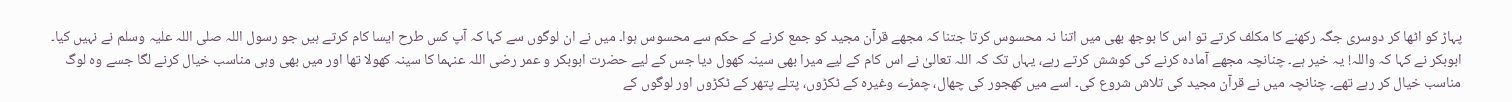پہاڑ کو اٹھا کر دوسری جگہ رکھنے کا مکلف کرتے تو اس کا بوجھ بھی میں اتنا نہ محسوس کرتا جتنا کہ مجھے قرآن مجید کو جمع کرنے کے حکم سے محسوس ہوا۔ میں نے ان لوگوں سے کہا کہ آپ کس طرح ایسا کام کرتے ہیں جو رسول اللہ صلی اللہ علیہ وسلم نے نہیں کیا۔ ابوبکر نے کہا کہ واللہ! یہ خیر ہے۔ چنانچہ مجھے آمادہ کرنے کی کوشش کرتے رہے، یہاں تک کہ اللہ تعالیٰ نے اس کام کے لیے میرا بھی سینہ کھول دیا جس کے لیے حضرت ابوبکر و عمر رضی اللہ عنہما کا سینہ کھولا تھا اور میں بھی وہی مناسب خیال کرنے لگا جسے وہ لوگ مناسب خیال کر رہے تھے۔ چنانچہ میں نے قرآن مجید کی تلاش شروع کی۔ اسے میں کھجور کی چھال، چمڑے وغیرہ کے ٹکڑوں، پتلے پتھر کے ٹکڑوں اور لوگوں کے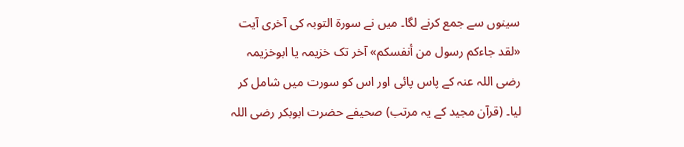سینوں سے جمع کرنے لگا۔ میں نے سورۃ التوبہ کی آخری آیت «لقد جاءكم رسول من أنفسكم» آخر تک خزیمہ یا ابوخزیمہ رضی اللہ عنہ کے پاس پائی اور اس کو سورت میں شامل کر لیا۔ (قرآن مجید کے یہ مرتب) صحیفے حضرت ابوبکر رضی اللہ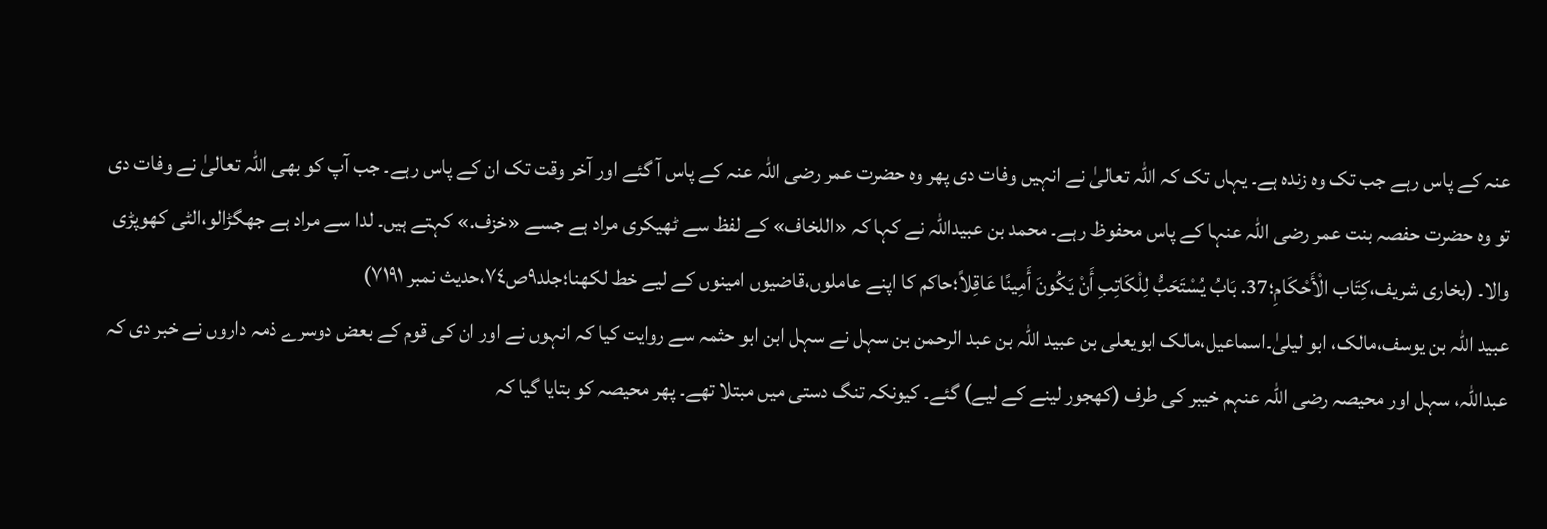عنہ کے پاس رہے جب تک وہ زندہ ہے۔ یہاں تک کہ اللہ تعالیٰ نے انہیں وفات دی پھر وہ حضرت عمر رضی اللہ عنہ کے پاس آ گئے اور آخر وقت تک ان کے پاس رہے۔ جب آپ کو بھی اللہ تعالیٰ نے وفات دی تو وہ حضرت حفصہ بنت عمر رضی اللہ عنہا کے پاس محفوظ رہے۔ محمد بن عبیداللہ نے کہا کہ «اللخاف» کے لفظ سے ٹھیکری مراد ہے جسے «خزف.» کہتے ہیں۔ لدا سے مراد ہے جھگڑالو،الٹی کھوپڑی والا۔ (بخاری شریف،كِتَاب الْأَحْكَامِ؛37. بَابُ يُسْتَحَبُّ لِلْكَاتِبِ أَنْ يَكُونَ أَمِينًا عَاقِلاً؛حاکم کا اپنے عاملوں،قاضیوں امینوں کے لیے خط لکھنا؛جلد٩ص٧٤،حدیث نمبر ٧١٩١)
عبید اللہ بن یوسف،مالک، ابو لیلیٰ۔اسماعیل،مالک ابویعلی بن عبید اللہ بن عبد الرحمن بن سہل نے سہل ابن ابو حثمہ سے روایت کیا کہ انہوں نے اور ان کی قوم کے بعض دوسرے ذمہ داروں نے خبر دی کہ عبداللہ، سہل اور محیصہ رضی اللہ عنہم خیبر کی طرف (کھجور لینے کے لیے) گئے۔ کیونکہ تنگ دستی میں مبتلا تھے۔ پھر محیصہ کو بتایا گیا کہ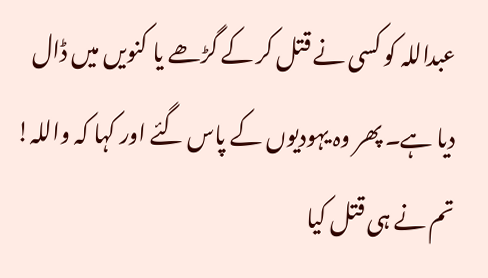عبداللہ کو کسی نے قتل کر کے گڑھے یا کنویں میں ڈال دیا ہے۔ پھر وہ یہودیوں کے پاس گئے اور کہا کہ واللہ! تم نے ہی قتل کیا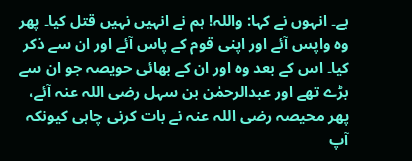ہے۔ انہوں نے کہا: واللہ! ہم نے انہیں نہیں قتل کیا۔ پھر وہ واپس آئے اور اپنی قوم کے پاس آئے اور ان سے ذکر کیا۔ اس کے بعد وہ اور ان کے بھائی حویصہ جو ان سے بڑے تھے اور عبدالرحمٰن بن سہل رضی اللہ عنہ آئے، پھر محیصہ رضی اللہ عنہ نے بات کرنی چاہی کیونکہ آپ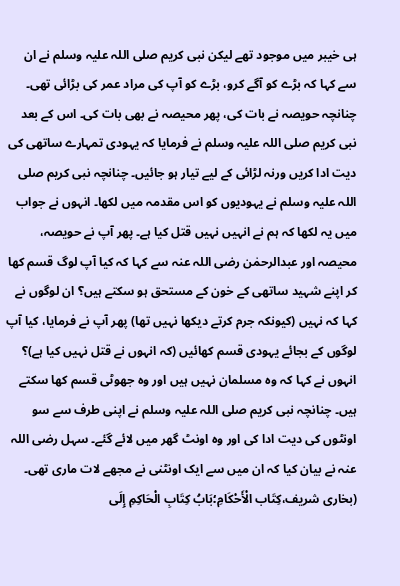ہی خیبر میں موجود تھے لیکن نبی کریم صلی اللہ علیہ وسلم نے ان سے کہا کہ بڑے کو آگے کرو، بڑے کو آپ کی مراد عمر کی بڑائی تھی۔ چنانچہ حویصہ نے بات کی، پھر محیصہ نے بھی بات کی۔ اس کے بعد نبی کریم صلی اللہ علیہ وسلم نے فرمایا کہ یہودی تمہارے ساتھی کی دیت ادا کریں ورنہ لڑائی کے لیے تیار ہو جائیں۔ چنانچہ نبی کریم صلی اللہ علیہ وسلم نے یہودیوں کو اس مقدمہ میں لکھا۔ انہوں نے جواب میں یہ لکھا کہ ہم نے انہیں نہیں قتل کیا ہے۔ پھر آپ نے حویصہ، محیصہ اور عبدالرحمٰن رضی اللہ عنہ سے کہا کہ کیا آپ لوگ قسم کھا کر اپنے شہید ساتھی کے خون کے مستحق ہو سکتے ہیں؟ ان لوگوں نے کہا کہ نہیں (کیونکہ جرم کرتے دیکھا نہیں تھا) پھر آپ نے فرمایا، کیا آپ لوگوں کے بجائے یہودی قسم کھائیں (کہ انہوں نے قتل نہیں کیا ہے)؟ انہوں نے کہا کہ وہ مسلمان نہیں ہیں اور وہ جھوٹی قسم کھا سکتے ہیں۔ چنانچہ نبی کریم صلی اللہ علیہ وسلم نے اپنی طرف سے سو اونٹوں کی دیت ادا کی اور وہ اونٹ گھر میں لائے گئے۔ سہل رضی اللہ عنہ نے بیان کیا کہ ان میں سے ایک اونٹنی نے مجھے لات ماری تھی۔ (بخاری شریف،كِتَاب الْأَحْكَامِ؛بَابُ كِتَابِ الْحَاكِمِ إِلَى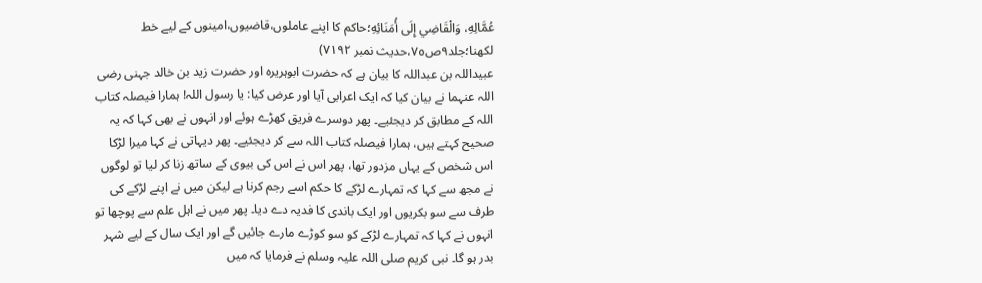عُمَّالِهِ، وَالْقَاضِي إِلَى أُمَنَائِهِ؛حاکم کا اپنے عاملوں،قاضیوں،امینوں کے لیے خط لکھنا؛جلد٩ص٧٥،حدیث نمبر ٧١٩٢)
عبیداللہ بن عبداللہ کا بیان ہے کہ حضرت ابوہریرہ اور حضرت زید بن خالد جہنی رضی اللہ عنہما نے بیان کیا کہ ایک اعرابی آیا اور عرض کیا: یا رسول اللہ! ہمارا فیصلہ کتاب اللہ کے مطابق کر دیجئیے۔ پھر دوسرے فریق کھڑے ہوئے اور انہوں نے بھی کہا کہ یہ صحیح کہتے ہیں، ہمارا فیصلہ کتاب اللہ سے کر دیجئیے۔ پھر دیہاتی نے کہا میرا لڑکا اس شخص کے یہاں مزدور تھا، پھر اس نے اس کی بیوی کے ساتھ زنا کر لیا تو لوگوں نے مجھ سے کہا کہ تمہارے لڑکے کا حکم اسے رجم کرنا ہے لیکن میں نے اپنے لڑکے کی طرف سے سو بکریوں اور ایک باندی کا فدیہ دے دیا۔ پھر میں نے اہل علم سے پوچھا تو انہوں نے کہا کہ تمہارے لڑکے کو سو کوڑے مارے جائیں گے اور ایک سال کے لیے شہر بدر ہو گا۔ نبی کریم صلی اللہ علیہ وسلم نے فرمایا کہ میں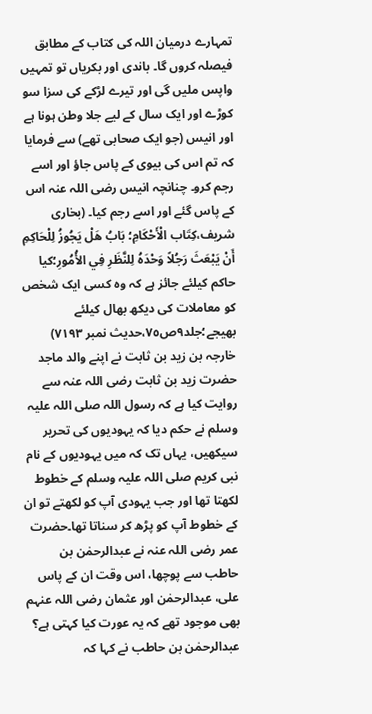تمہارے درمیان اللہ کی کتاب کے مطابق فیصلہ کروں گا۔ باندی اور بکریاں تو تمہیں واپس ملیں گی اور تیرے لڑکے کی سزا سو کوڑے اور ایک سال کے لیے جلا وطن ہونا ہے اور انیس (جو ایک صحابی تھے) سے فرمایا کہ تم اس کی بیوی کے پاس جاؤ اور اسے رجم کرو۔ چنانچہ انیس رضی اللہ عنہ اس کے پاس گئے اور اسے رجم کیا۔ (بخاری شریف،كِتَاب الْأَحْكَامِ؛ بَابُ هَلْ يَجُوزُ لِلْحَاكِمِ أَنْ يَبْعَثَ رَجُلاً وَحْدَهُ لِلنَّظَرِ فِي الأُمُورِ؛کیا حاکم کیلئے جائز ہے کہ وہ کسی ایک شخص کو معاملات کی دیکھ بھال کیلئے بھیجے؛جلد٩ص٧٥،حدیث نمبر ٧١٩٣)
خارجہ بن زید بن ثابت نے اپنے والد ماجد حضرت زید بن ثابت رضی اللہ عنہ سے روایت کیا ہے کہ رسول اللہ صلی اللہ علیہ وسلم نے حکم دیا کہ یہودیوں کی تحریر سیکھیں، یہاں تک کہ میں یہودیوں کے نام نبی کریم صلی اللہ علیہ وسلم کے خطوط لکھتا تھا اور جب یہودی آپ کو لکھتے تو ان کے خطوط آپ کو پڑھ کر سناتا تھا۔حضرت عمر رضی اللہ عنہ نے عبدالرحمٰن بن حاطب سے پوچھا، اس وقت ان کے پاس علی، عبدالرحمٰن اور عثمان رضی اللہ عنہم بھی موجود تھے کہ یہ عورت کیا کہتی ہے؟ عبدالرحمٰن بن حاطب نے کہا کہ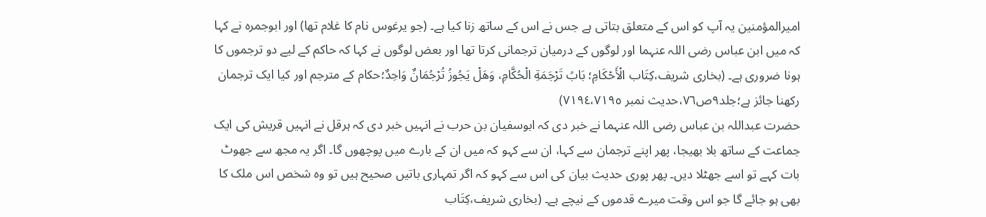امیرالمؤمنین یہ آپ کو اس کے متعلق بتاتی ہے جس نے اس کے ساتھ زنا کیا ہے۔ (جو یرغوس نام کا غلام تھا) اور ابوجمرہ نے کہا کہ میں ابن عباس رضی اللہ عنہما اور لوگوں کے درمیان ترجمانی کرتا تھا اور بعض لوگوں نے کہا کہ حاکم کے لیے دو ترجموں کا ہونا ضروری ہے۔ (بخاری شریف،كِتَاب الْأَحْكَامِ؛ بَابُ تَرْجَمَةِ الْحُكَّامِ، وَهَلْ يَجُوزُ تُرْجُمَانٌ وَاحِدٌ؛حکام کے مترجم اور کیا ایک ترجمان رکھنا جائز ہے؛جلد٩ص٧٦،حدیث نمبر ٧١٩٤،٧١٩٥)
حضرت عبداللہ بن عباس رضی اللہ عنہما نے خبر دی کہ ابوسفیان بن حرب نے انہیں خبر دی کہ ہرقل نے انہیں قریش کی ایک جماعت کے ساتھ بلا بھیجا، پھر اپنے ترجمان سے کہا، ان سے کہو کہ میں ان کے بارے میں پوچھوں گا۔ اگر یہ مجھ سے جھوٹ بات کہے تو اسے جھٹلا دیں۔ پھر پوری حدیث بیان کی اس سے کہو کہ اگر تمہاری باتیں صحیح ہیں تو وہ شخص اس ملک کا بھی ہو جائے گا جو اس وقت میرے قدموں کے نیچے ہے۔ (بخاری شریف،كِتَاب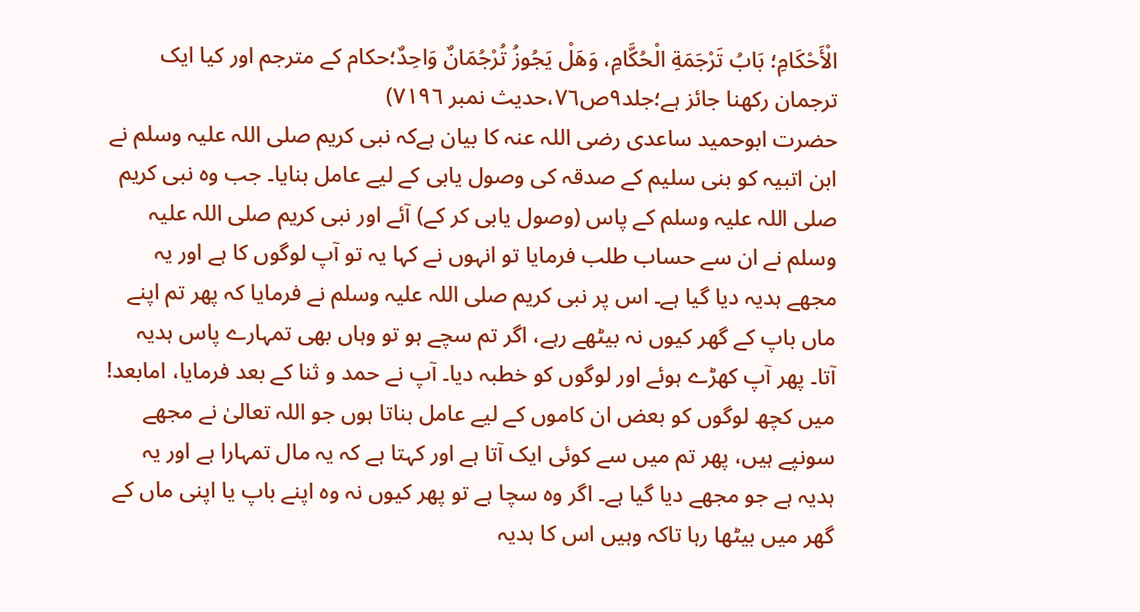الْأَحْكَامِ؛ بَابُ تَرْجَمَةِ الْحُكَّامِ، وَهَلْ يَجُوزُ تُرْجُمَانٌ وَاحِدٌ؛حکام کے مترجم اور کیا ایک ترجمان رکھنا جائز ہے؛جلد٩ص٧٦،حدیث نمبر ٧١٩٦)
حضرت ابوحمید ساعدی رضی اللہ عنہ کا بیان ہےکہ نبی کریم صلی اللہ علیہ وسلم نے ابن اتبیہ کو بنی سلیم کے صدقہ کی وصول یابی کے لیے عامل بنایا۔ جب وہ نبی کریم صلی اللہ علیہ وسلم کے پاس (وصول یابی کر کے) آئے اور نبی کریم صلی اللہ علیہ وسلم نے ان سے حساب طلب فرمایا تو انہوں نے کہا یہ تو آپ لوگوں کا ہے اور یہ مجھے ہدیہ دیا گیا ہے۔ اس پر نبی کریم صلی اللہ علیہ وسلم نے فرمایا کہ پھر تم اپنے ماں باپ کے گھر کیوں نہ بیٹھے رہے، اگر تم سچے ہو تو وہاں بھی تمہارے پاس ہدیہ آتا۔ پھر آپ کھڑے ہوئے اور لوگوں کو خطبہ دیا۔ آپ نے حمد و ثنا کے بعد فرمایا، امابعد! میں کچھ لوگوں کو بعض ان کاموں کے لیے عامل بناتا ہوں جو اللہ تعالیٰ نے مجھے سونپے ہیں، پھر تم میں سے کوئی ایک آتا ہے اور کہتا ہے کہ یہ مال تمہارا ہے اور یہ ہدیہ ہے جو مجھے دیا گیا ہے۔ اگر وہ سچا ہے تو پھر کیوں نہ وہ اپنے باپ یا اپنی ماں کے گھر میں بیٹھا رہا تاکہ وہیں اس کا ہدیہ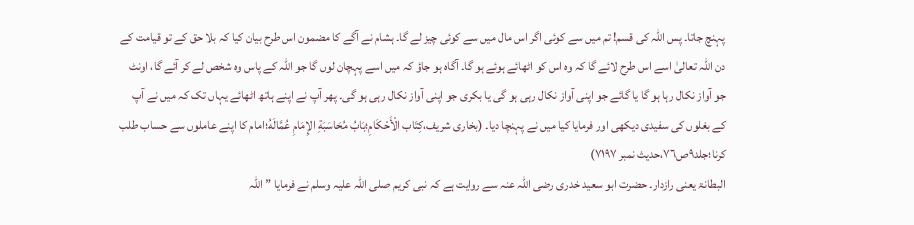پہنچ جاتا۔ پس اللہ کی قسم! تم میں سے کوئی اگر اس مال میں سے کوئی چیز لے گا۔ ہشام نے آگے کا مضمون اس طرح بیان کیا کہ بلا حق کے تو قیامت کے دن اللہ تعالیٰ اسے اس طرح لائے گا کہ وہ اس کو اٹھائے ہوئے ہو گا۔ آگاہ ہو جاؤ کہ میں اسے پہچان لوں گا جو اللہ کے پاس وہ شخص لے کر آئے گا، اونٹ جو آواز نکال رہا ہو گا یا گائے جو اپنی آواز نکال رہی ہو گی یا بکری جو اپنی آواز نکال رہی ہو گی۔ پھر آپ نے اپنے ہاتھ اٹھائے یہاں تک کہ میں نے آپ کے بغلوں کی سفیدی دیکھی اور فرمایا کیا میں نے پہنچا دیا۔ (بخاری شریف،كِتَاب الْأَحْكَامِ؛بَابُ مُحَاسَبَةِ الإِمَامِ عُمَّالَهُ؛امام کا اپنے عاملوں سے حساب طلب کرنا؛جلد٩ص٧٦،حدیث نمبر ٧١٩٧)
البطانۃ یعنی رازدار۔ حضرت ابو سعید خدری رضی اللہ عنہ سے روایت ہے کہ نبی کریم صلی اللہ علیہ وسلم نے فرمایا ”اللہ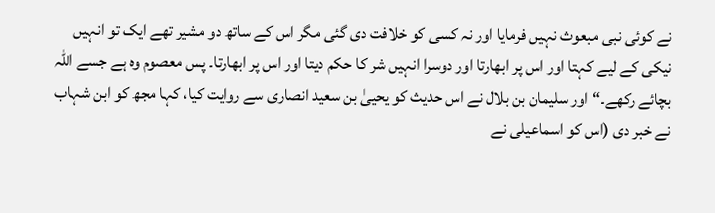نے کوئی نبی مبعوث نہیں فرمایا اور نہ کسی کو خلافت دی گئی مگر اس کے ساتھ دو مشیر تھے ایک تو انہیں نیکی کے لیے کہتا اور اس پر ابھارتا اور دوسرا انہیں شر کا حکم دیتا اور اس پر ابھارتا۔ پس معصوم وہ ہے جسے اللہ بچائے رکھے۔“ اور سلیمان بن بلال نے اس حدیث کو یحییٰ بن سعید انصاری سے روایت کیا، کہا مجھ کو ابن شہاب نے خبر دی (اس کو اسماعیلی نے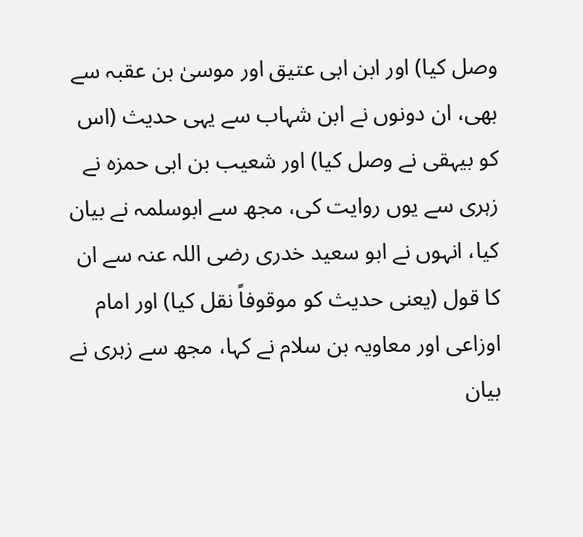وصل کیا) اور ابن ابی عتیق اور موسیٰ بن عقبہ سے بھی، ان دونوں نے ابن شہاب سے یہی حدیث (اس کو بیہقی نے وصل کیا) اور شعیب بن ابی حمزہ نے زہری سے یوں روایت کی، مجھ سے ابوسلمہ نے بیان کیا، انہوں نے ابو سعید خدری رضی اللہ عنہ سے ان کا قول (یعنی حدیث کو موقوفاً نقل کیا) اور امام اوزاعی اور معاویہ بن سلام نے کہا، مجھ سے زہری نے بیان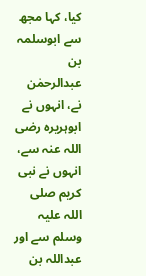کیا، کہا مجھ سے ابوسلمہ بن عبدالرحمٰن نے، انہوں نے ابوہریرہ رضی اللہ عنہ سے، انہوں نے نبی کریم صلی اللہ علیہ وسلم سے اور عبداللہ بن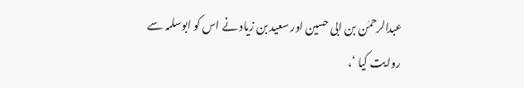عبدالرحمٰن بن ابی حسین اور سعید بن زیاد نے اس کو ابوسلمہ سے روایت کیا ‘،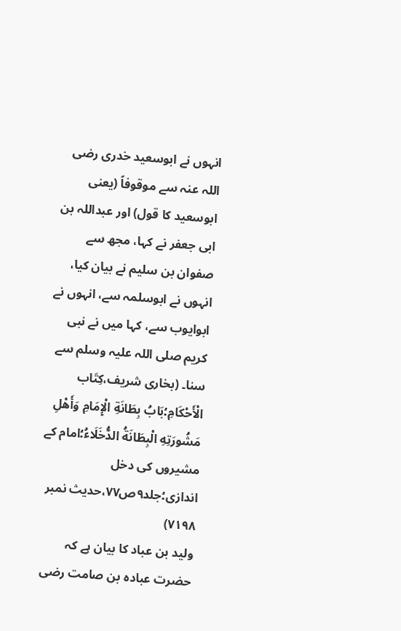انہوں نے ابوسعید خدری رضی اللہ عنہ سے موقوفاً (یعنی ابوسعید کا قول) اور عبداللہ بن ابی جعفر نے کہا، مجھ سے صفوان بن سلیم نے بیان کیا، انہوں نے ابوسلمہ سے، انہوں نے ابوایوب سے، کہا میں نے نبی کریم صلی اللہ علیہ وسلم سے سنا۔ (بخاری شریف،كِتَاب الْأَحْكَامِ؛بَابُ بِطَانَةِ الْإِمَامِ وَأَهْلِ مَشُورَتِهِ الْبِطَانَةُ الدُّخَلَاءُ؛امام کے مشیروں کی دخل اندازی؛جلد٩ص٧٧،حدیث نمبر ٧١٩٨)
ولید بن عباد کا بیان ہے کہ حضرت عبادہ بن صامت رضی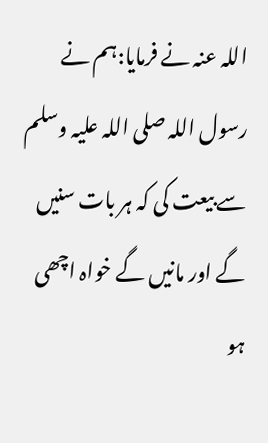اللہ عنہ نے فرمایا:ہم نے رسول اللہ صلی اللہ علیہ وسلم سے بیعت کی کہ ہر بات سنیں گے اور مانیں گے خواہ اچھی ہو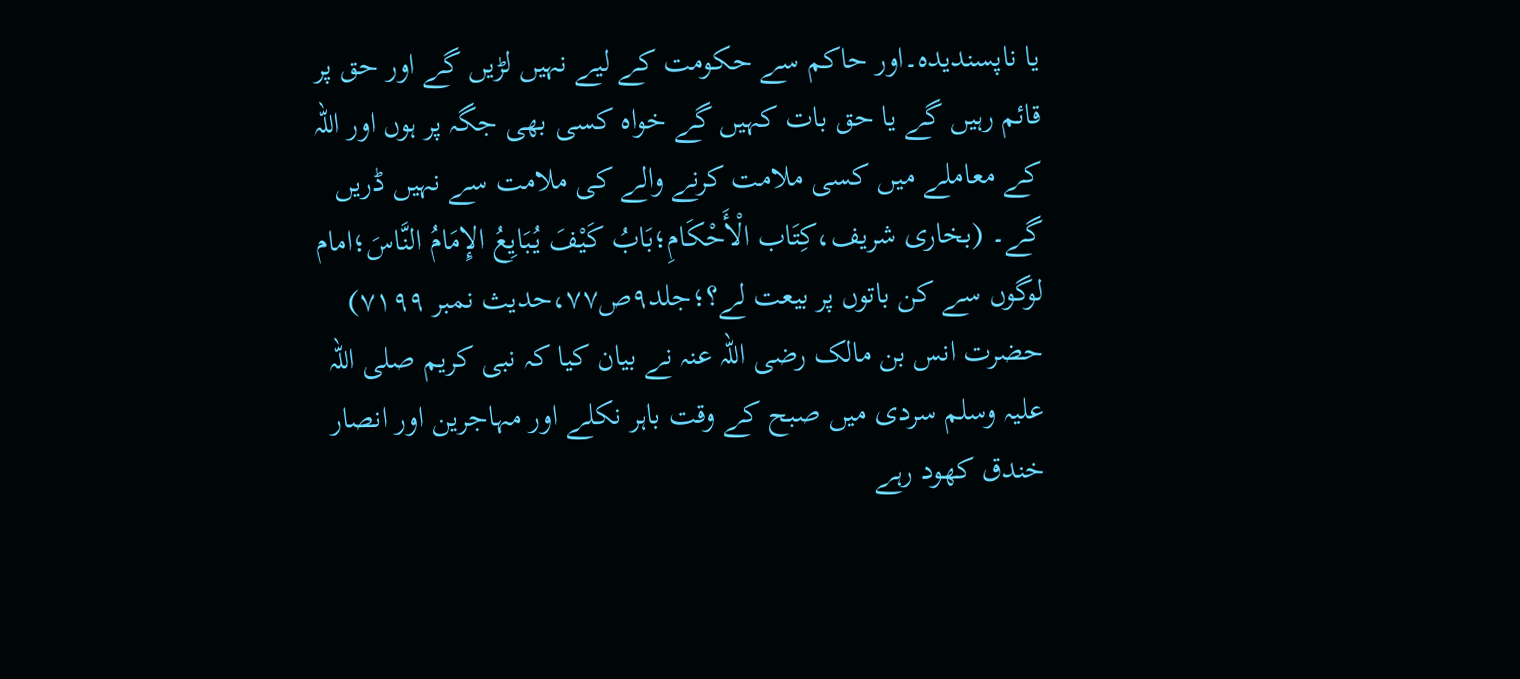یا ناپسندیدہ۔اور حاکم سے حکومت کے لیے نہیں لڑیں گے اور حق پر قائم رہیں گے یا حق بات کہیں گے خواہ کسی بھی جگہ پر ہوں اور اللہ کے معاملے میں کسی ملامت کرنے والے کی ملامت سے نہیں ڈریں گے۔ (بخاری شریف،كِتَاب الْأَحْكَامِ؛بَابُ كَيْفَ يُبَايِعُ الإِمَامُ النَّاسَ؛امام لوگوں سے کن باتوں پر بیعت لے؟؛جلد٩ص٧٧،حدیث نمبر ٧١٩٩)
حضرت انس بن مالک رضی اللہ عنہ نے بیان کیا کہ نبی کریم صلی اللہ علیہ وسلم سردی میں صبح کے وقت باہر نکلے اور مہاجرین اور انصار خندق کھود رہے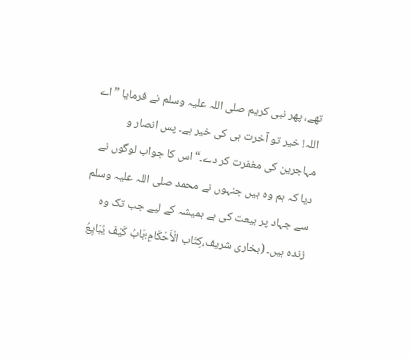تھے، پھر نبی کریم صلی اللہ علیہ وسلم نے فرمایا ”اے اللہ! خیر تو آخرت ہی کی خیر ہے۔ پس انصار و مہاجرین کی مغفرت کر دے۔“ اس کا جواب لوگوں نے دیا کہ ہم وہ ہیں جنہوں نے محمد صلی اللہ علیہ وسلم سے جہاد پر بیعت کی ہے ہمیشہ کے لیے جب تک وہ زندہ ہیں۔ (بخاری شریف،كِتَاب الْأَحْكَامِ؛بَابُ كَيْفَ يُبَايِعُ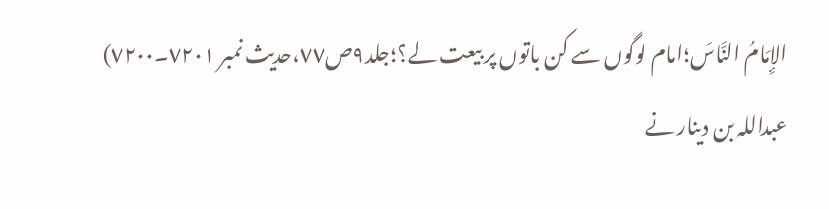الإِمَامُ النَّاسَ؛امام لوگوں سے کن باتوں پر بیعت لے؟؛جلد٩ص٧٧،حدیث نمبر ٧٢٠١۔٧٢٠٠)
عبداللہ بن دینار نے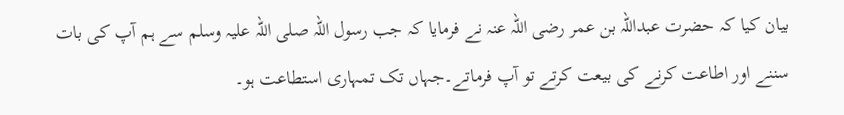بیان کیا کہ حضرت عبداللہ بن عمر رضی اللہ عنہ نے فرمایا کہ جب رسول اللہ صلی اللہ علیہ وسلم سے ہم آپ کی بات سننے اور اطاعت کرنے کی بیعت کرتے تو آپ فرماتے۔جہاں تک تمہاری استطاعت ہو۔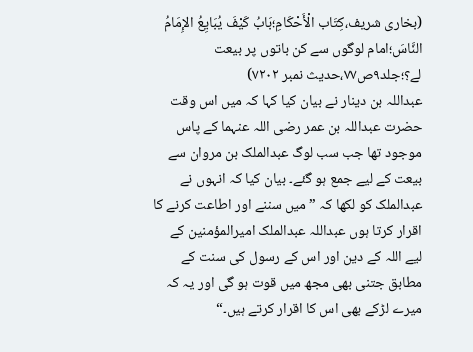(بخاری شریف،كِتَاب الْأَحْكَامِ؛بَابُ كَيْفَ يُبَايِعُ الإِمَامُ النَّاسَ؛امام لوگوں سے کن باتوں پر بیعت لے؟؛جلد٩ص٧٧،حدیث نمبر ٧٢٠٢)
عبداللہ بن دینار نے بیان کیا کہا کہ میں اس وقت حضرت عبداللہ بن عمر رضی اللہ عنہما کے پاس موجود تھا جب سب لوگ عبدالملک بن مروان سے بیعت کے لیے جمع ہو گئے۔ بیان کیا کہ انہوں نے عبدالملک کو لکھا کہ ”میں سننے اور اطاعت کرنے کا اقرار کرتا ہوں عبداللہ عبدالملک امیرالمؤمنین کے لیے اللہ کے دین اور اس کے رسول کی سنت کے مطابق جتنی بھی مجھ میں قوت ہو گی اور یہ کہ میرے لڑکے بھی اس کا اقرار کرتے ہیں۔“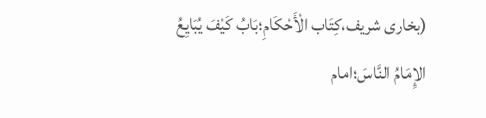(بخاری شریف،كِتَاب الْأَحْكَامِ؛بَابُ كَيْفَ يُبَايِعُ الإِمَامُ النَّاسَ؛امام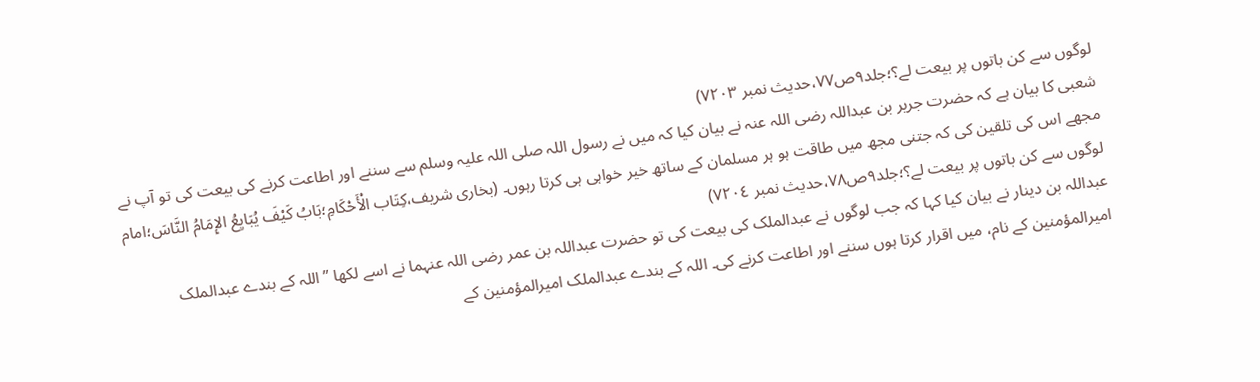لوگوں سے کن باتوں پر بیعت لے؟؛جلد٩ص٧٧،حدیث نمبر ٧٢٠٣)
شعبی کا بیان ہے کہ حضرت جریر بن عبداللہ رضی اللہ عنہ نے بیان کیا کہ میں نے رسول اللہ صلی اللہ علیہ وسلم سے سننے اور اطاعت کرنے کی بیعت کی تو آپ نے مجھے اس کی تلقین کی کہ جتنی مجھ میں طاقت ہو ہر مسلمان کے ساتھ خیر خواہی ہی کرتا رہوں۔ (بخاری شریف،كِتَاب الْأَحْكَامِ؛بَابُ كَيْفَ يُبَايِعُ الإِمَامُ النَّاسَ؛امام لوگوں سے کن باتوں پر بیعت لے؟؛جلد٩ص٧٨،حدیث نمبر ٧٢٠٤)
عبداللہ بن دینار نے بیان کیا کہا کہ جب لوگوں نے عبدالملک کی بیعت کی تو حضرت عبداللہ بن عمر رضی اللہ عنہما نے اسے لکھا ”اللہ کے بندے عبدالملک امیرالمؤمنین کے نام، میں اقرار کرتا ہوں سننے اور اطاعت کرنے کی۔ اللہ کے بندے عبدالملک امیرالمؤمنین کے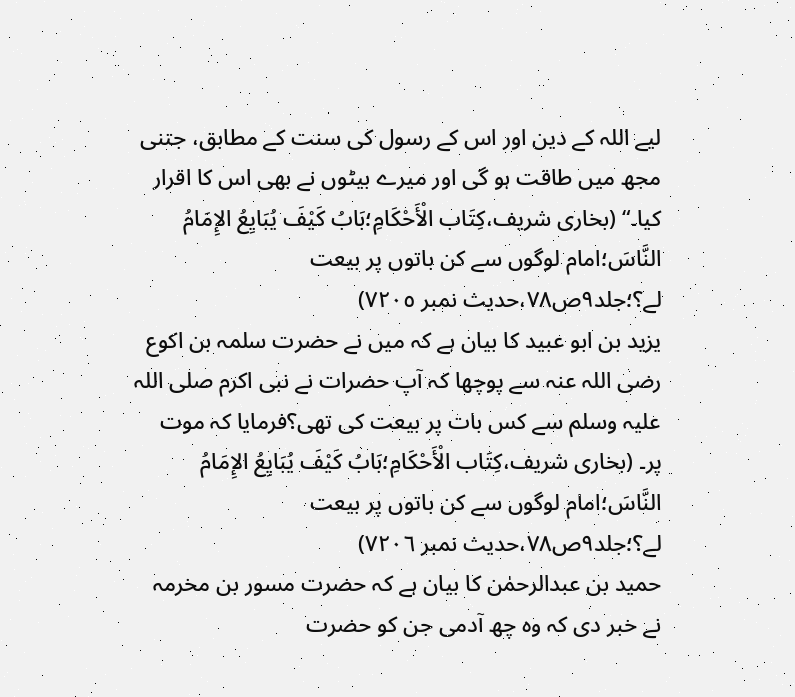لیے اللہ کے دین اور اس کے رسول کی سنت کے مطابق، جتنی مجھ میں طاقت ہو گی اور میرے بیٹوں نے بھی اس کا اقرار کیا۔“ (بخاری شریف،كِتَاب الْأَحْكَامِ؛بَابُ كَيْفَ يُبَايِعُ الإِمَامُ النَّاسَ؛امام لوگوں سے کن باتوں پر بیعت لے؟؛جلد٩ص٧٨،حدیث نمبر ٧٢٠٥)
یزید بن ابو عبید کا بیان ہے کہ میں نے حضرت سلمہ بن اکوع رضی اللہ عنہ سے پوچھا کہ آپ حضرات نے نبی اکرم صلی اللہ علیہ وسلم سے کس بات پر بیعت کی تھی؟فرمایا کہ موت پر۔ (بخاری شریف،كِتَاب الْأَحْكَامِ؛بَابُ كَيْفَ يُبَايِعُ الإِمَامُ النَّاسَ؛امام لوگوں سے کن باتوں پر بیعت لے؟؛جلد٩ص٧٨،حدیث نمبر ٧٢٠٦)
حمید بن عبدالرحمٰن کا بیان ہے کہ حضرت مسور بن مخرمہ نے خبر دی کہ وہ چھ آدمی جن کو حضرت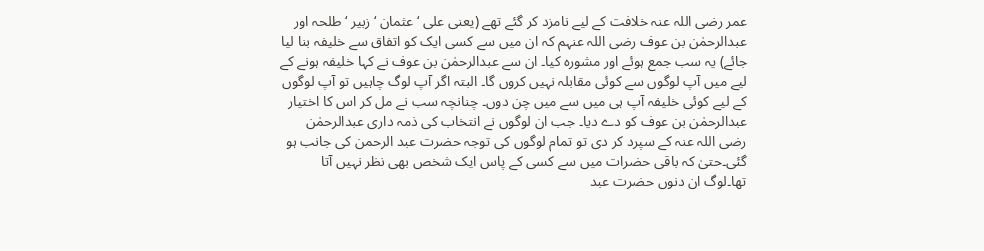عمر رضی اللہ عنہ خلافت کے لیے نامزد کر گئے تھے (یعنی علی ‘ عثمان ‘ زبیر ‘ طلحہ اور عبدالرحمٰن بن عوف رضی اللہ عنہم کہ ان میں سے کسی ایک کو اتفاق سے خلیفہ بنا لیا جائے) یہ سب جمع ہوئے اور مشورہ کیا۔ ان سے عبدالرحمٰن بن عوف نے کہا خلیفہ ہونے کے لیے میں آپ لوگوں سے کوئی مقابلہ نہیں کروں گا۔ البتہ اگر آپ لوگ چاہیں تو آپ لوگوں کے لیے کوئی خلیفہ آپ ہی میں سے میں چن دوں۔ چنانچہ سب نے مل کر اس کا اختیار عبدالرحمٰن بن عوف کو دے دیا۔ جب ان لوگوں نے انتخاب کی ذمہ داری عبدالرحمٰن رضی اللہ عنہ کے سپرد کر دی تو تمام لوگوں کی توجہ حضرت عبد الرحمن کی جانب ہو گئی۔حتیٰ کہ باقی حضرات میں سے کسی کے پاس ایک شخص بھی نظر نہیں آتا تھا۔لوگ ان دنوں حضرت عبد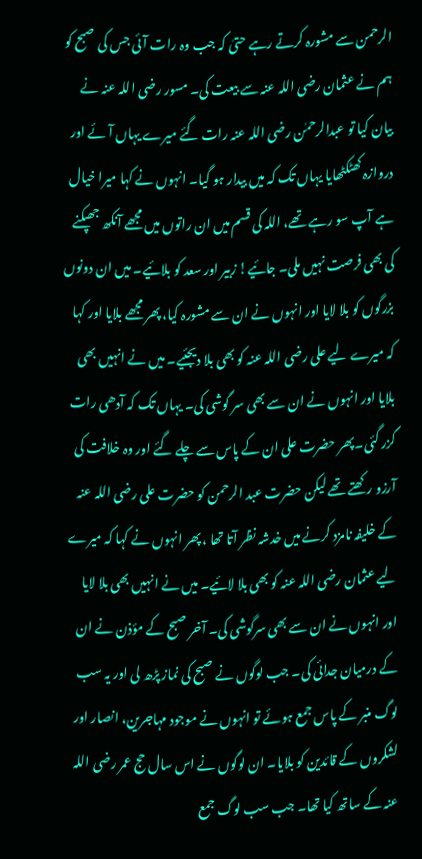الرحمن سے مشورہ کرتے رہے حتیٰ کہ جب وہ رات آئی جس کی صبح کو ہم نے عثمان رضی اللہ عنہ سے بیعت کی۔ مسور رضی اللہ عنہ نے بیان کیا تو عبدالرحمٰن رضی اللہ عنہ رات گئے میرے یہاں آئے اور دروازہ کھٹکٹھایا یہاں تک کہ میں بیدار ہو گیا۔ انہوں نے کہا میرا خیال ہے آپ سو رہے تھے، اللہ کی قسم میں ان راتوں میں مجھے آنکھ جھپکنے کی بھی فرصت نہیں ملی۔ جائیے! زبیر اور سعد کو بلائیے۔ میں ان دونوں بزرگوں کو بلا لایا اور انہوں نے ان سے مشورہ کیا، پھر مجھے بلایا اور کہا کہ میرے لیے علی رضی اللہ عنہ کو بھی بلا دیجئیے۔ میں نے انہیں بھی بلایا اور انہوں نے ان سے بھی سر گوشی کی۔ یہاں تک کہ آدھی رات گزر گئی۔پھر حضرت علی ان کے پاس سے چلے گئے اور وہ خلافت کی آرزو رکھتے تھے لیکن حضرت عبد الرحمن کو حضرت علی رضی اللہ عنہ کے خلیفہ نامزد کرنے میں خدشہ نظر آتا تھا ، پھر انہوں نے کہا کہ میرے لیے عثمان رضی اللہ عنہ کو بھی بلا لائیے۔ میں نے انہیں بھی بلا لایا اور انہوں نے ان سے بھی سرگوشی کی۔ آخر صبح کے مؤذن نے ان کے درمیان جدائی کی۔ جب لوگوں نے صبح کی نماز پڑھ لی اور یہ سب لوگ منبر کے پاس جمع ہوئے تو انہوں نے موجود مہاجرین، انصار اور لشکروں کے قائدین کو بلایا۔ ان لوگوں نے اس سال حج عمر رضی اللہ عنہ کے ساتھ کیا تھا۔ جب سب لوگ جمع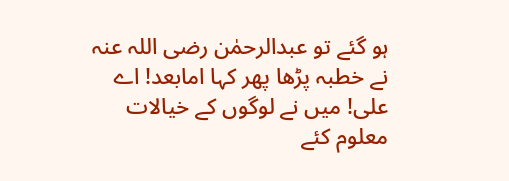ہو گئے تو عبدالرحمٰن رضی اللہ عنہ نے خطبہ پڑھا پھر کہا امابعد! اے علی! میں نے لوگوں کے خیالات معلوم کئے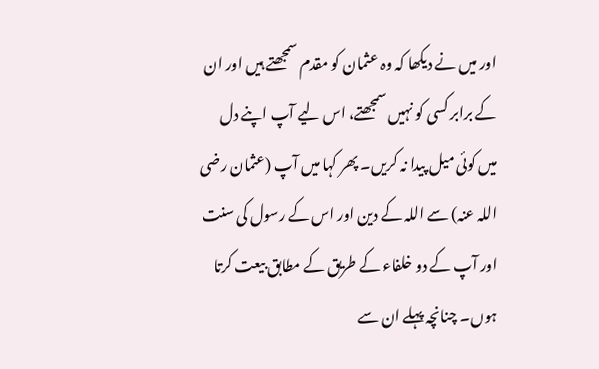اور میں نے دیکھا کہ وہ عثمان کو مقدم سمجھتے ہیں اور ان کے برابر کسی کو نہیں سمجھتے، اس لیے آپ اپنے دل میں کوئی میل پیدا نہ کریں۔ پھر کہا میں آپ (عثمان رضی اللہ عنہ) سے اللہ کے دین اور اس کے رسول کی سنت اور آپ کے دو خلفاء کے طریق کے مطابق بیعت کرتا ہوں۔ چنانچہ پہلے ان سے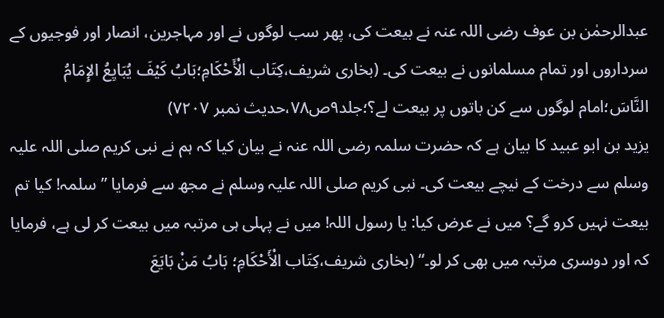عبدالرحمٰن بن عوف رضی اللہ عنہ نے بیعت کی، پھر سب لوگوں نے اور مہاجرین، انصار اور فوجیوں کے سرداروں اور تمام مسلمانوں نے بیعت کی۔ (بخاری شریف،كِتَاب الْأَحْكَامِ؛بَابُ كَيْفَ يُبَايِعُ الإِمَامُ النَّاسَ؛امام لوگوں سے کن باتوں پر بیعت لے؟؛جلد٩ص٧٨،حدیث نمبر ٧٢٠٧)
یزید بن ابو عبید کا بیان ہے کہ حضرت سلمہ رضی اللہ عنہ نے بیان کیا کہ ہم نے نبی کریم صلی اللہ علیہ وسلم سے درخت کے نیچے بیعت کی۔ نبی کریم صلی اللہ علیہ وسلم نے مجھ سے فرمایا ”سلمہ! کیا تم بیعت نہیں کرو گے؟ میں نے عرض کیا: یا رسول اللہ! میں نے پہلی ہی مرتبہ میں بیعت کر لی ہے، فرمایا کہ اور دوسری مرتبہ میں بھی کر لو۔“ (بخاری شریف،كِتَاب الْأَحْكَامِ؛ بَابُ مَنْ بَايَعَ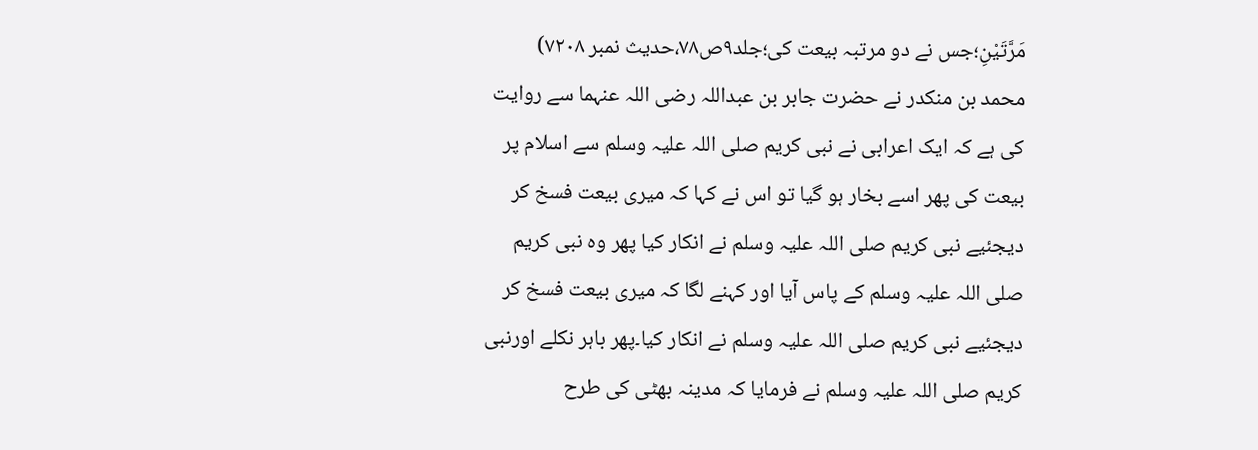مَرَّتَيْنِ؛جس نے دو مرتبہ بیعت کی؛جلد٩ص٧٨،حدیث نمبر ٧٢٠٨)
محمد بن منکدر نے حضرت جابر بن عبداللہ رضی اللہ عنہما سے روایت کی ہے کہ ایک اعرابی نے نبی کریم صلی اللہ علیہ وسلم سے اسلام پر بیعت کی پھر اسے بخار ہو گیا تو اس نے کہا کہ میری بیعت فسخ کر دیجئیے نبی کریم صلی اللہ علیہ وسلم نے انکار کیا پھر وہ نبی کریم صلی اللہ علیہ وسلم کے پاس آیا اور کہنے لگا کہ میری بیعت فسخ کر دیجئیے نبی کریم صلی اللہ علیہ وسلم نے انکار کیا۔پھر باہر نکلے اورنبی کریم صلی اللہ علیہ وسلم نے فرمایا کہ مدینہ بھٹی کی طرح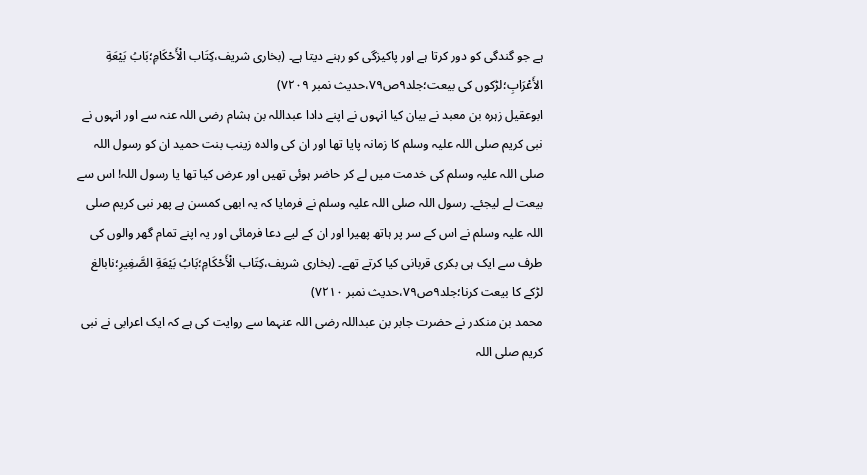ہے جو گندگی کو دور کرتا ہے اور پاکیزگی کو رہنے دیتا ہے۔ (بخاری شریف،كِتَاب الْأَحْكَامِ؛بَابُ بَيْعَةِ الأَعْرَابِ؛لڑکوں کی بیعت؛جلد٩ص٧٩،حدیث نمبر ٧٢٠٩)
ابوعقیل زہرہ بن معبد نے بیان کیا انہوں نے اپنے دادا عبداللہ بن ہشام رضی اللہ عنہ سے اور انہوں نے نبی کریم صلی اللہ علیہ وسلم کا زمانہ پایا تھا اور ان کی والدہ زینب بنت حمید ان کو رسول اللہ صلی اللہ علیہ وسلم کی خدمت میں لے کر حاضر ہوئی تھیں اور عرض کیا تھا یا رسول اللہ! اس سے بیعت لے لیجئے۔ رسول اللہ صلی اللہ علیہ وسلم نے فرمایا کہ یہ ابھی کمسن ہے پھر نبی کریم صلی اللہ علیہ وسلم نے اس کے سر پر ہاتھ پھیرا اور ان کے لیے دعا فرمائی اور یہ اپنے تمام گھر والوں کی طرف سے ایک ہی بکری قربانی کیا کرتے تھے۔ (بخاری شریف،كِتَاب الْأَحْكَامِ؛بَابُ بَيْعَةِ الصَّغِيرِ؛نابالغ لڑکے کا بیعت کرنا؛جلد٩ص٧٩،حدیث نمبر ٧٢١٠)
محمد بن منکدر نے حضرت جابر بن عبداللہ رضی اللہ عنہما سے روایت کی ہے کہ ایک اعرابی نے نبی کریم صلی اللہ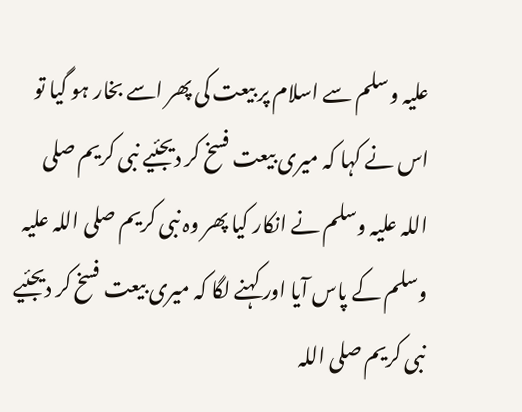علیہ وسلم سے اسلام پر بیعت کی پھر اسے بخار ہو گیا تو اس نے کہا کہ میری بیعت فسخ کر دیجئیے نبی کریم صلی اللہ علیہ وسلم نے انکار کیا پھر وہ نبی کریم صلی اللہ علیہ وسلم کے پاس آیا اور کہنے لگا کہ میری بیعت فسخ کر دیجئیے نبی کریم صلی اللہ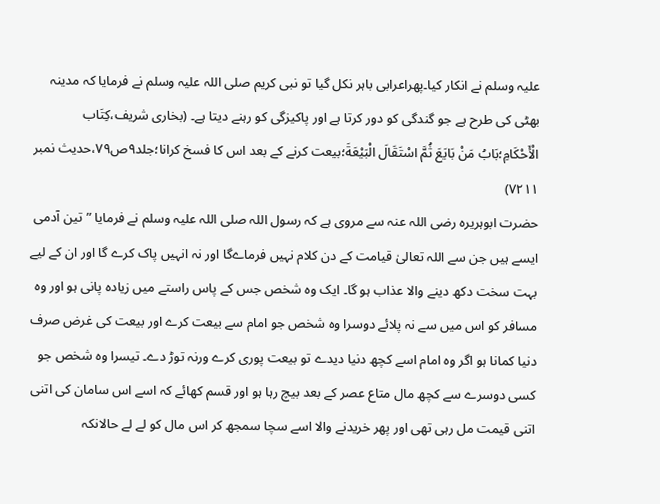علیہ وسلم نے انکار کیا۔پھراعرابی باہر نکل گیا تو نبی کریم صلی اللہ علیہ وسلم نے فرمایا کہ مدینہ بھٹی کی طرح ہے جو گندگی کو دور کرتا ہے اور پاکیزگی کو رہنے دیتا ہے۔ (بخاری شریف،كِتَاب الْأَحْكَامِ؛بَابُ مَنْ بَايَعَ ثُمَّ اسْتَقَالَ الْبَيْعَةَ؛بیعت کرنے کے بعد اس کا فسخ کرانا؛جلد٩ص٧٩،حدیث نمبر ٧٢١١)
حضرت ابوہریرہ رضی اللہ عنہ سے مروی ہے کہ رسول اللہ صلی اللہ علیہ وسلم نے فرمایا ”تین آدمی ایسے ہیں جن سے اللہ تعالیٰ قیامت کے دن کلام نہیں فرماےگا اور نہ انہیں پاک کرے گا اور ان کے لیے بہت سخت دکھ دینے والا عذاب ہو گا۔ ایک وہ شخص جس کے پاس راستے میں زیادہ پانی ہو اور وہ مسافر کو اس میں سے نہ پلائے دوسرا وہ شخص جو امام سے بیعت کرے اور بیعت کی غرض صرف دنیا کمانا ہو اگر وہ امام اسے کچھ دنیا دیدے تو بیعت پوری کرے ورنہ توڑ دے۔ تیسرا وہ شخص جو کسی دوسرے سے کچھ مال متاع عصر کے بعد بیچ رہا ہو اور قسم کھائے کہ اسے اس سامان کی اتنی اتنی قیمت مل رہی تھی اور پھر خریدنے والا اسے سچا سمجھ کر اس مال کو لے لے حالانکہ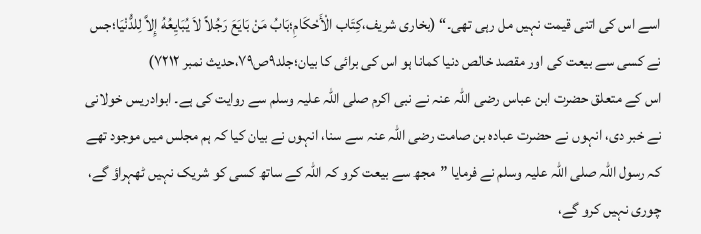اسے اس کی اتنی قیمت نہیں مل رہی تھی۔“ (بخاری شریف،كِتَاب الْأَحْكَامِ؛بَابُ مَنْ بَايَعَ رَجُلاً لاَ يُبَايِعُهُ إِلاَّ لِلدُّنْيَا؛جس نے کسی سے بیعت کی اور مقصد خالص دنیا کمانا ہو اس کی برائی کا بیان؛جلد٩ص٧٩،حدیث نمبر ٧٢١٢)
اس کے متعلق حضرت ابن عباس رضی اللہ عنہ نے نبی اکرم صلی اللہ علیہ وسلم سے روایت کی ہے۔ ابوادریس خولانی نے خبر دی، انہوں نے حضرت عبادہ بن صامت رضی اللہ عنہ سے سنا، انہوں نے بیان کیا کہ ہم مجلس میں موجود تھے کہ رسول اللہ صلی اللہ علیہ وسلم نے فرمایا ”مجھ سے بیعت کرو کہ اللہ کے ساتھ کسی کو شریک نہیں ٹھہراؤ گے، چوری نہیں کرو گے،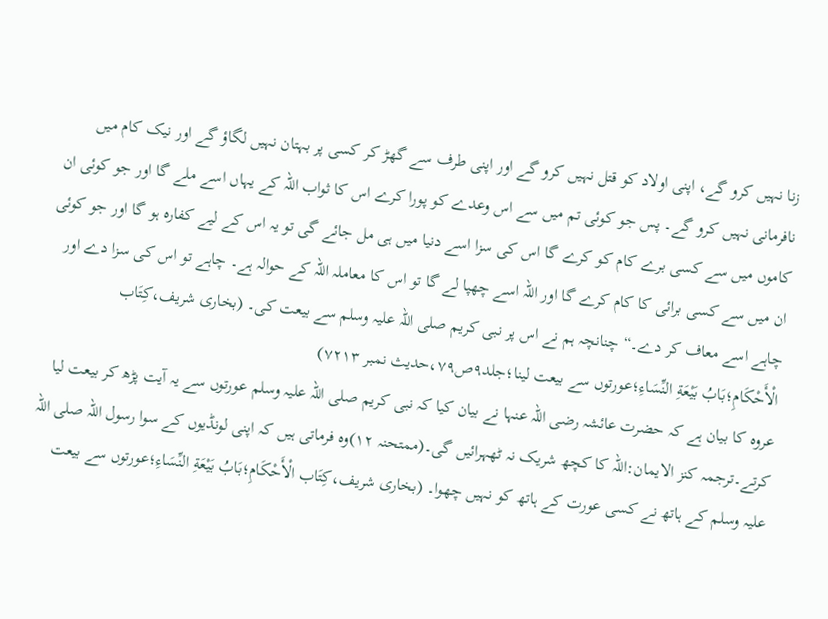زنا نہیں کرو گے، اپنی اولاد کو قتل نہیں کرو گے اور اپنی طرف سے گھڑ کر کسی پر بہتان نہیں لگاؤ گے اور نیک کام میں نافرمانی نہیں کرو گے۔ پس جو کوئی تم میں سے اس وعدے کو پورا کرے اس کا ثواب اللہ کے یہاں اسے ملے گا اور جو کوئی ان کاموں میں سے کسی برے کام کو کرے گا اس کی سزا اسے دنیا میں ہی مل جائے گی تو یہ اس کے لیے کفارہ ہو گا اور جو کوئی ان میں سے کسی برائی کا کام کرے گا اور اللہ اسے چھپا لے گا تو اس کا معاملہ اللہ کے حوالہ ہے۔ چاہے تو اس کی سزا دے اور چاہے اسے معاف کر دے۔“ چنانچہ ہم نے اس پر نبی کریم صلی اللہ علیہ وسلم سے بیعت کی۔ (بخاری شریف،كِتَاب الْأَحْكَامِ؛بَابُ بَيْعَةِ النِّسَاءِ؛عورتوں سے بیعت لینا؛جلد٩ص٧٩،حدیث نمبر ٧٢١٣)
عروہ کا بیان ہے کہ حضرت عائشہ رضی اللہ عنہا نے بیان کیا کہ نبی کریم صلی اللہ علیہ وسلم عورتوں سے یہ آیت پڑھ کر بیعت لیا کرتے۔ترجمہ کنز الایمان:اللہ کا کچھ شریک نہ ٹھہرائیں گی۔(ممتحنہ ١٢)وہ فرماتی ہیں کہ اپنی لونڈیوں کے سوا رسول اللہ صلی اللہ علیہ وسلم کے ہاتھ نے کسی عورت کے ہاتھ کو نہیں چھوا۔ (بخاری شریف،كِتَاب الْأَحْكَامِ؛بَابُ بَيْعَةِ النِّسَاءِ؛عورتوں سے بیعت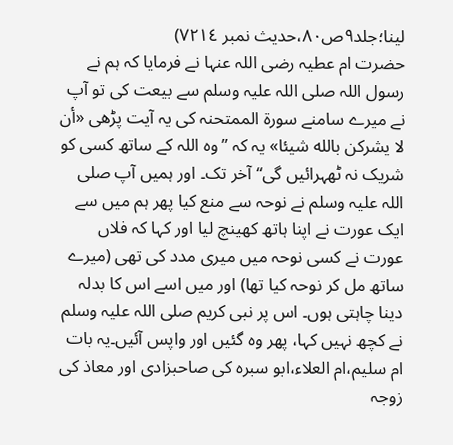لینا؛جلد٩ص٨٠،حدیث نمبر ٧٢١٤)
حضرت ام عطیہ رضی اللہ عنہا نے فرمایا کہ ہم نے رسول اللہ صلی اللہ علیہ وسلم سے بیعت کی تو آپ نے میرے سامنے سورۃ الممتحنہ کی یہ آیت پڑھی «أن لا يشركن بالله شيئا» یہ کہ ”وہ اللہ کے ساتھ کسی کو شریک نہ ٹھہرائیں گی“ آخر تک۔ اور ہمیں آپ صلی اللہ علیہ وسلم نے نوحہ سے منع کیا پھر ہم میں سے ایک عورت نے اپنا ہاتھ کھینچ لیا اور کہا کہ فلاں عورت نے کسی نوحہ میں میری مدد کی تھی (میرے ساتھ مل کر نوحہ کیا تھا) اور میں اسے اس کا بدلہ دینا چاہتی ہوں۔ اس پر نبی کریم صلی اللہ علیہ وسلم نے کچھ نہیں کہا، پھر وہ گئیں اور واپس آئیں۔یہ بات ام سلیم،ام العلاء،ابو سبرہ کی صاحبزادی اور معاذ کی زوجہ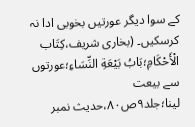کے سوا دیگر عورتیں بخوبی ادا نہ کرسکیں۔ (بخاری شریف،كِتَاب الْأَحْكَامِ؛بَابُ بَيْعَةِ النِّسَاءِ؛عورتوں سے بیعت لینا؛جلد٩ص٨٠،حدیث نمبر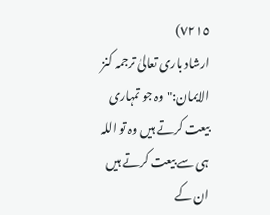٧٢١٥)
ارشاد باری تعالیٰ ترجمہ کنز الایمان:"وہ جو تمہاری بیعت کرتے ہیں وہ تو اللہ ہی سے بیعت کرتے ہیں ان کے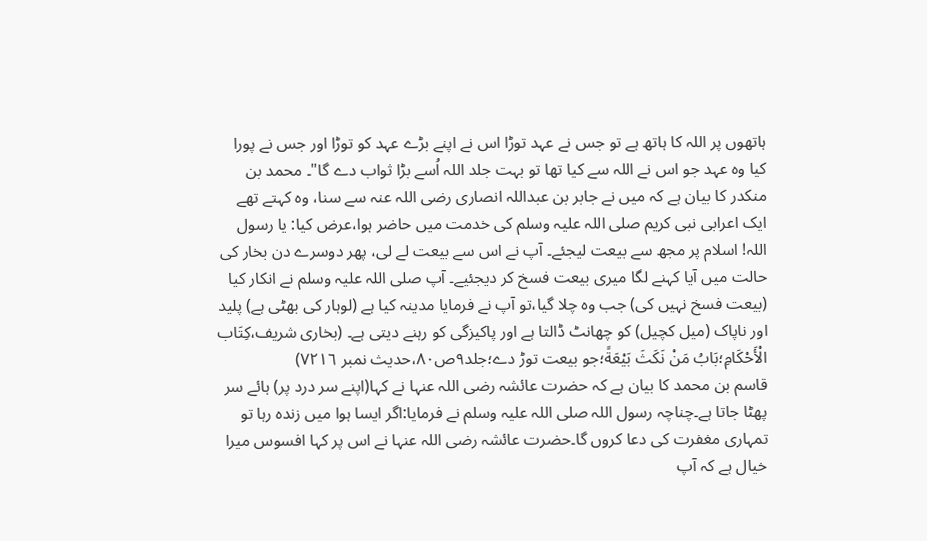ہاتھوں پر اللہ کا ہاتھ ہے تو جس نے عہد توڑا اس نے اپنے بڑے عہد کو توڑا اور جس نے پورا کیا وہ عہد جو اس نے اللہ سے کیا تھا تو بہت جلد اللہ اُسے بڑا ثواب دے گا"۔ محمد بن منکدر کا بیان ہے کہ میں نے جابر بن عبداللہ انصاری رضی اللہ عنہ سے سنا، وہ کہتے تھے ایک اعرابی نبی کریم صلی اللہ علیہ وسلم کی خدمت میں حاضر ہوا،عرض کیا: یا رسول اللہ! اسلام پر مجھ سے بیعت لیجئے۔ آپ نے اس سے بیعت لے لی، پھر دوسرے دن بخار کی حالت میں آیا کہنے لگا میری بیعت فسخ کر دیجئیے۔ آپ صلی اللہ علیہ وسلم نے انکار کیا (بیعت فسخ نہیں کی) جب وہ چلا گیا،تو آپ نے فرمایا مدینہ کیا ہے (لوہار کی بھٹی ہے) پلید اور ناپاک (میل کچیل) کو چھانٹ ڈالتا ہے اور پاکیزگی کو رہنے دیتی ہے۔ (بخاری شریف،كِتَاب الْأَحْكَامِ؛بَابُ مَنْ نَكَثَ بَيْعَةً؛جو بیعت توڑ دے؛جلد٩ص٨٠،حدیث نمبر ٧٢١٦)
قاسم بن محمد کا بیان ہے کہ حضرت عائشہ رضی اللہ عنہا نے کہا(اپنے سر درد پر) ہائے سر پھٹا جاتا ہے۔چناچہ رسول اللہ صلی اللہ علیہ وسلم نے فرمایا:اگر ایسا ہوا میں زندہ رہا تو تمہاری مغفرت کی دعا کروں گا۔حضرت عائشہ رضی اللہ عنہا نے اس پر کہا افسوس میرا خیال ہے کہ آپ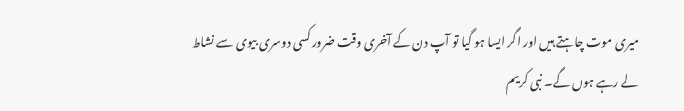میری موت چاہتے ہیں اور اگر ایسا ہو گیا تو آپ دن کے آخری وقت ضرور کسی دوسری بیوی سے نشاط لے رہے ہوں گے۔ نبی کریم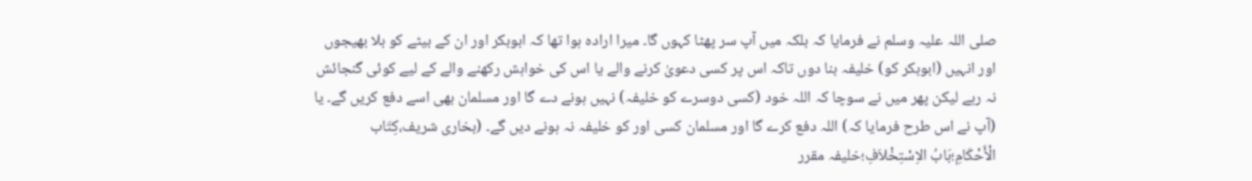صلی اللہ علیہ وسلم نے فرمایا کہ بلکہ میں آپ سر پھٹا کہوں گا۔ میرا ارادہ ہوا تھا کہ ابوبکر اور ان کے بیٹے کو بلا بھیجوں اور انہیں (ابوبکر کو) خلیفہ بنا دوں تاکہ اس پر کسی دعویٰ کرنے والے یا اس کی خواہش رکھنے والے کے لیے کوئی گنجائش نہ رہے لیکن پھر میں نے سوچا کہ اللہ خود (کسی دوسرے کو خلیفہ) نہیں ہونے دے گا اور مسلمان بھی اسے دفع کریں گے۔ یا (آپ نے اس طرح فرمایا کہ) اللہ دفع کرے گا اور مسلمان کسی اور کو خلیفہ نہ ہونے دیں گے۔ (بخاری شریف،كِتَاب الْأَحْكَامِ؛بَابُ الاِسْتِخْلاَفِ؛خلیفہ مقرر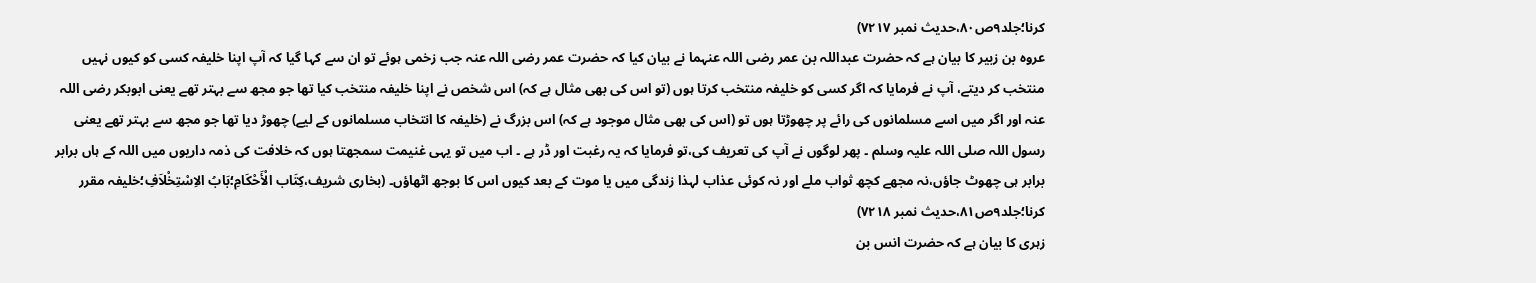کرنا؛جلد٩ص٨٠،حدیث نمبر ٧٢١٧)
عروہ بن زبیر کا بیان ہے کہ حضرت عبداللہ بن عمر رضی اللہ عنہما نے بیان کیا کہ حضرت عمر رضی اللہ عنہ جب زخمی ہوئے تو ان سے کہا گیا کہ آپ اپنا خلیفہ کسی کو کیوں نہیں منتخب کر دیتے، آپ نے فرمایا کہ اگر کسی کو خلیفہ منتخب کرتا ہوں (تو اس کی بھی مثال ہے کہ) اس شخص نے اپنا خلیفہ منتخب کیا تھا جو مجھ سے بہتر تھے یعنی ابوبکر رضی اللہ عنہ اور اگر میں اسے مسلمانوں کی رائے پر چھوڑتا ہوں تو (اس کی بھی مثال موجود ہے کہ) اس بزرگ نے (خلیفہ کا انتخاب مسلمانوں کے لیے) چھوڑ دیا تھا جو مجھ سے بہتر تھے یعنی رسول اللہ صلی اللہ علیہ وسلم ۔ پھر لوگوں نے آپ کی تعریف کی،تو فرمایا کہ یہ رغبت اور ڈر ہے ۔ اب میں تو یہی غنیمت سمجھتا ہوں کہ خلافت کی ذمہ داریوں میں اللہ کے ہاں برابر برابر ہی چھوٹ جاؤں،نہ مجھے کچھ ثواب ملے اور نہ کوئی عذاب لہذا زندگی میں یا موت کے بعد کیوں اس کا بوجھ اٹھاؤں۔ (بخاری شریف،كِتَاب الْأَحْكَامِ؛بَابُ الاِسْتِخْلاَفِ؛خلیفہ مقرر کرنا؛جلد٩ص٨١،حدیث نمبر ٧٢١٨)
زہری کا بیان ہے کہ حضرت انس بن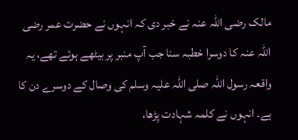مالک رضی اللہ عنہ نے خبر دی کہ انہوں نے حضرت عمر رضی اللہ عنہ کا دوسرا خطبہ سنا جب آپ منبر پر بیٹھے ہوئے تھے، یہ واقعہ رسول اللہ صلی اللہ علیہ وسلم کی وصال کے دوسرے دن کا ہے۔ انہوں نے کلمہ شہادت پڑھا،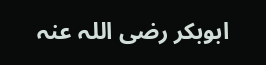ابوبکر رضی اللہ عنہ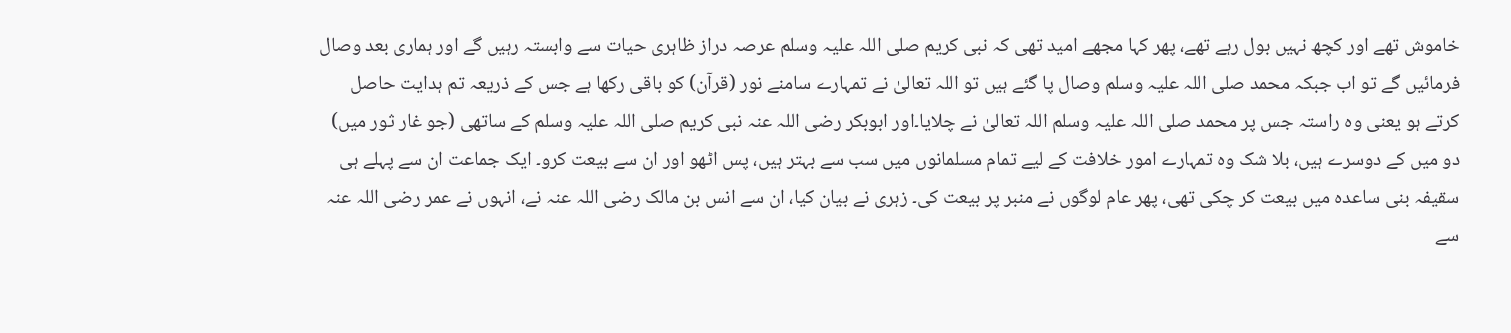خاموش تھے اور کچھ نہیں بول رہے تھے، پھر کہا مجھے امید تھی کہ نبی کریم صلی اللہ علیہ وسلم عرصہ دراز ظاہری حیات سے وابستہ رہیں گے اور ہماری بعد وصال فرمائیں گے تو اب جبکہ محمد صلی اللہ علیہ وسلم وصال پا گئے ہیں تو اللہ تعالیٰ نے تمہارے سامنے نور (قرآن) کو باقی رکھا ہے جس کے ذریعہ تم ہدایت حاصل کرتے ہو یعنی وہ راستہ جس پر محمد صلی اللہ علیہ وسلم اللہ تعالیٰ نے چلایا۔اور ابوبکر رضی اللہ عنہ نبی کریم صلی اللہ علیہ وسلم کے ساتھی (جو غار ثور میں) دو میں کے دوسرے ہیں، بلا شک وہ تمہارے امور خلافت کے لیے تمام مسلمانوں میں سب سے بہتر ہیں، پس اٹھو اور ان سے بیعت کرو۔ ایک جماعت ان سے پہلے ہی سقیفہ بنی ساعدہ میں بیعت کر چکی تھی، پھر عام لوگوں نے منبر پر بیعت کی۔ زہری نے بیان کیا، ان سے انس بن مالک رضی اللہ عنہ نے، انہوں نے عمر رضی اللہ عنہ سے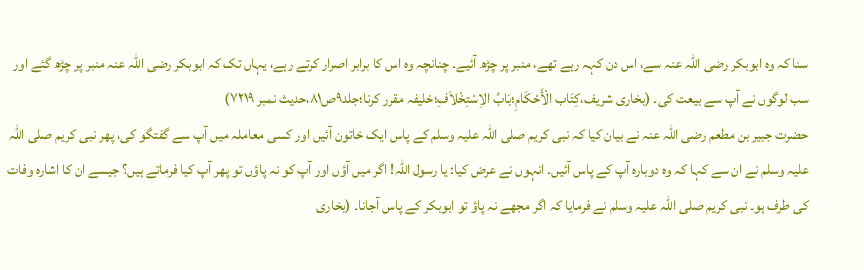سنا کہ وہ ابوبکر رضی اللہ عنہ سے، اس دن کہہ رہے تھے، منبر پر چڑھ آئیے۔ چنانچہ وہ اس کا برابر اصرار کرتے رہے، یہاں تک کہ ابوبکر رضی اللہ عنہ منبر پر چڑھ گئے اور سب لوگوں نے آپ سے بیعت کی۔ (بخاری شریف،كِتَاب الْأَحْكَامِ؛بَابُ الاِسْتِخْلاَفِ؛خلیفہ مقرر کرنا؛جلد٩ص٨١،حدیث نمبر ٧٢١٩)
حضرت جبیر بن مطعم رضی اللہ عنہ نے بیان کیا کہ نبی کریم صلی اللہ علیہ وسلم کے پاس ایک خاتون آئیں اور کسی معاملہ میں آپ سے گفتگو کی، پھر نبی کریم صلی اللہ علیہ وسلم نے ان سے کہا کہ وہ دوبارہ آپ کے پاس آئیں۔ انہوں نے عرض کیا: یا رسول اللہ! اگر میں آؤں اور آپ کو نہ پاؤں تو پھر آپ کیا فرماتے ہیں؟ جیسے ان کا اشارہ وفات کی طرف ہو۔ نبی کریم صلی اللہ علیہ وسلم نے فرمایا کہ اگر مجھے نہ پاؤ تو ابوبکر کے پاس آجانا۔ (بخاری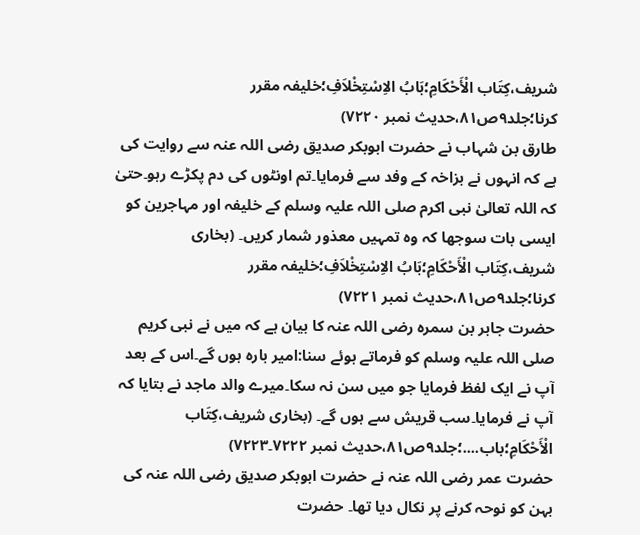شریف،كِتَاب الْأَحْكَامِ؛بَابُ الاِسْتِخْلاَفِ؛خلیفہ مقرر کرنا؛جلد٩ص٨١،حدیث نمبر ٧٢٢٠)
طارق بن شہاب نے حضرت ابوبکر صدیق رضی اللہ عنہ سے روایت کی ہے کہ انہوں نے بزاخہ کے وفد سے فرمایا۔تم اونٹوں کی دم پکڑے رہو۔حتیٰ کہ اللہ تعالیٰ نبی اکرم صلی اللہ علیہ وسلم کے خلیفہ اور مہاجرین کو ایسی بات سوجھا کہ وہ تمہیں معذور شمار کریں۔ (بخاری شریف،كِتَاب الْأَحْكَامِ؛بَابُ الاِسْتِخْلاَفِ؛خلیفہ مقرر کرنا؛جلد٩ص٨١،حدیث نمبر ٧٢٢١)
حضرت جابر بن سمرہ رضی اللہ عنہ کا بیان ہے کہ میں نے نبی کریم صلی اللہ علیہ وسلم کو فرماتے ہوئے سنا:امیر بارہ ہوں گے۔اس کے بعد آپ نے ایک لفظ فرمایا جو میں سن نہ سکا۔میرے والد ماجد نے بتایا کہ آپ نے فرمایا۔سب قریش سے ہوں گے۔ (بخاری شریف،كِتَاب الْأَحْكَامِ؛باب....؛جلد٩ص٨١،حدیث نمبر ٧٢٢٢۔٧٢٢٣)
حضرت عمر رضی اللہ عنہ نے حضرت ابوبکر صدیق رضی اللہ عنہ کی بہن کو نوحہ کرنے پر نکال دیا تھا۔ حضرت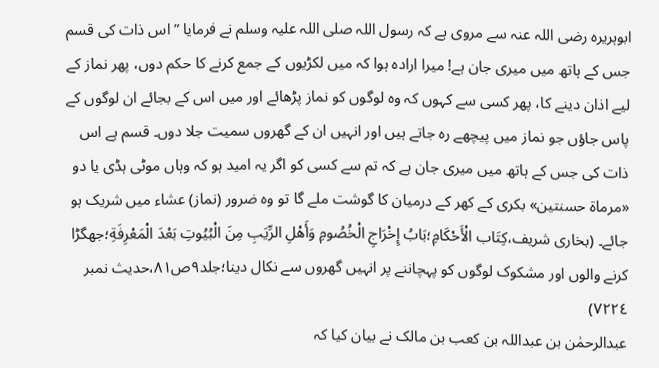ابوہریرہ رضی اللہ عنہ سے مروی ہے کہ رسول اللہ صلی اللہ علیہ وسلم نے فرمایا ”اس ذات کی قسم جس کے ہاتھ میں میری جان ہے! میرا ارادہ ہوا کہ میں لکڑیوں کے جمع کرنے کا حکم دوں، پھر نماز کے لیے اذان دینے کا، پھر کسی سے کہوں کہ وہ لوگوں کو نماز پڑھائے اور میں اس کے بجائے ان لوگوں کے پاس جاؤں جو نماز میں پیچھے رہ جاتے ہیں اور انہیں ان کے گھروں سمیت جلا دوں۔ قسم ہے اس ذات کی جس کے ہاتھ میں میری جان ہے کہ تم سے کسی کو اگر یہ امید ہو کہ وہاں موٹی ہڈی یا دو «مرماة حسنتين» بکری کے کھر کے درمیان کا گوشت ملے گا تو وہ ضرور (نماز) عشاء میں شریک ہو جائے۔ (بخاری شریف،كِتَاب الْأَحْكَامِ؛بَابُ إِخْرَاجِ الْخُصُومِ وَأَهْلِ الرِّيَبِ مِنَ الْبُيُوتِ بَعْدَ الْمَعْرِفَةِ؛جھگڑا کرنے والوں اور مشکوک لوگوں کو پہچاننے پر انہیں گھروں سے نکال دینا؛جلد٩ص٨١،حدیث نمبر ٧٢٢٤)
عبدالرحمٰن بن عبداللہ بن کعب بن مالک نے بیان کیا کہ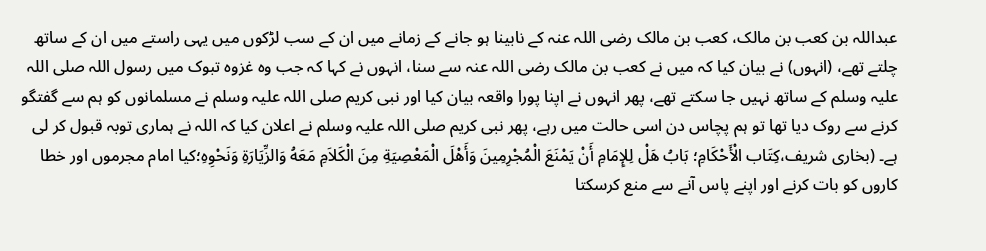عبداللہ بن کعب بن مالک، کعب بن مالک رضی اللہ عنہ کے نابینا ہو جانے کے زمانے میں ان کے سب لڑکوں میں یہی راستے میں ان کے ساتھ چلتے تھے، (انہوں) نے بیان کیا کہ میں نے کعب بن مالک رضی اللہ عنہ سے سنا، انہوں نے کہا کہ جب وہ غزوہ تبوک میں رسول اللہ صلی اللہ علیہ وسلم کے ساتھ نہیں جا سکتے تھے، پھر انہوں نے اپنا پورا واقعہ بیان کیا اور نبی کریم صلی اللہ علیہ وسلم نے مسلمانوں کو ہم سے گفتگو کرنے سے روک دیا تھا تو ہم پچاس دن اسی حالت میں رہے، پھر نبی کریم صلی اللہ علیہ وسلم نے اعلان کیا کہ اللہ نے ہماری توبہ قبول کر لی ہے۔ (بخاری شریف،كِتَاب الْأَحْكَامِ؛ بَابُ هَلْ لِلإِمَامِ أَنْ يَمْنَعَ الْمُجْرِمِينَ وَأَهْلَ الْمَعْصِيَةِ مِنَ الْكَلاَمِ مَعَهُ وَالزِّيَارَةِ وَنَحْوِهِ؛کیا امام مجرموں اور خطا کاروں کو بات کرنے اور اپنے پاس آنے سے منع کرسکتا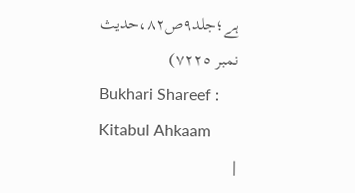ہے؛جلد٩ص٨٢،حدیث نمبر ٧٢٢٥)
Bukhari Shareef : Kitabul Ahkaam
|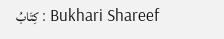Bukhari Shareef : كِتَابُ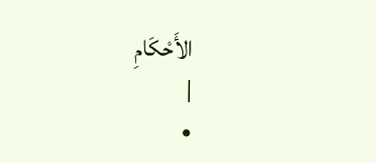الأَحْكَامِ
|
•